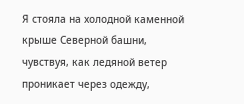Я стояла на холодной каменной крыше Северной башни, чувствуя, как ледяной ветер проникает через одежду,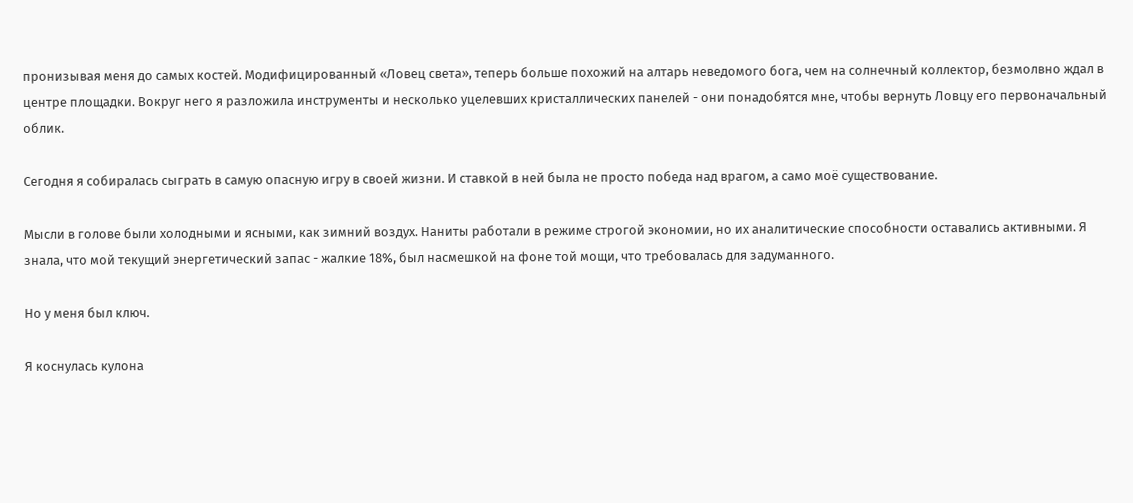пронизывая меня до самых костей. Модифицированный «Ловец света», теперь больше похожий на алтарь неведомого бога, чем на солнечный коллектор, безмолвно ждал в центре площадки. Вокруг него я разложила инструменты и несколько уцелевших кристаллических панелей - они понадобятся мне, чтобы вернуть Ловцу его первоначальный облик.

Сегодня я собиралась сыграть в самую опасную игру в своей жизни. И ставкой в ней была не просто победа над врагом, а само моё существование.

Мысли в голове были холодными и ясными, как зимний воздух. Наниты работали в режиме строгой экономии, но их аналитические способности оставались активными. Я знала, что мой текущий энергетический запас - жалкие 18%, был насмешкой на фоне той мощи, что требовалась для задуманного.

Но у меня был ключ.

Я коснулась кулона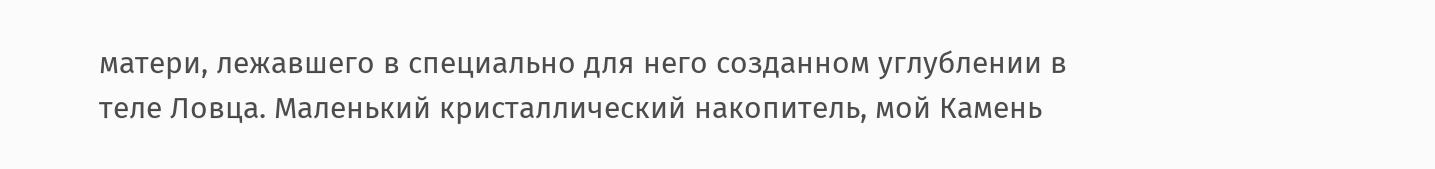матери, лежавшего в специально для него созданном углублении в теле Ловца. Маленький кристаллический накопитель, мой Камень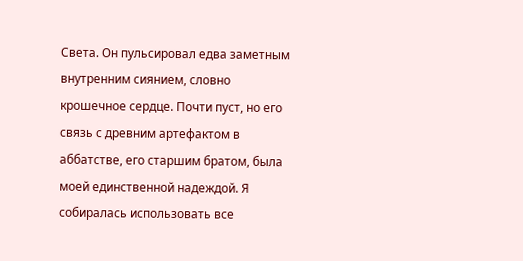Света. Он пульсировал едва заметным внутренним сиянием, словно крошечное сердце. Почти пуст, но его связь с древним артефактом в аббатстве, его старшим братом, была моей единственной надеждой. Я собиралась использовать все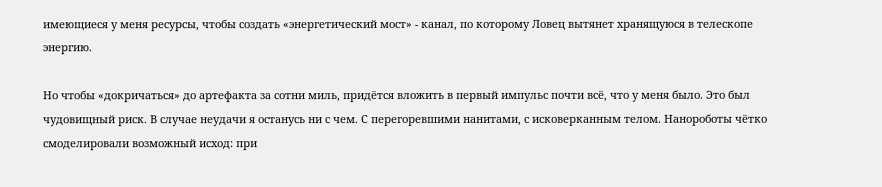имеющиеся у меня ресурсы, чтобы создать «энергетический мост» - канал, по которому Ловец вытянет хранящуюся в телескопе энергию.

Но чтобы «докричаться» до артефакта за сотни миль, придётся вложить в первый импульс почти всё, что у меня было. Это был чудовищный риск. В случае неудачи я останусь ни с чем. С перегоревшими нанитами, с исковерканным телом. Нанороботы чётко смоделировали возможный исход: при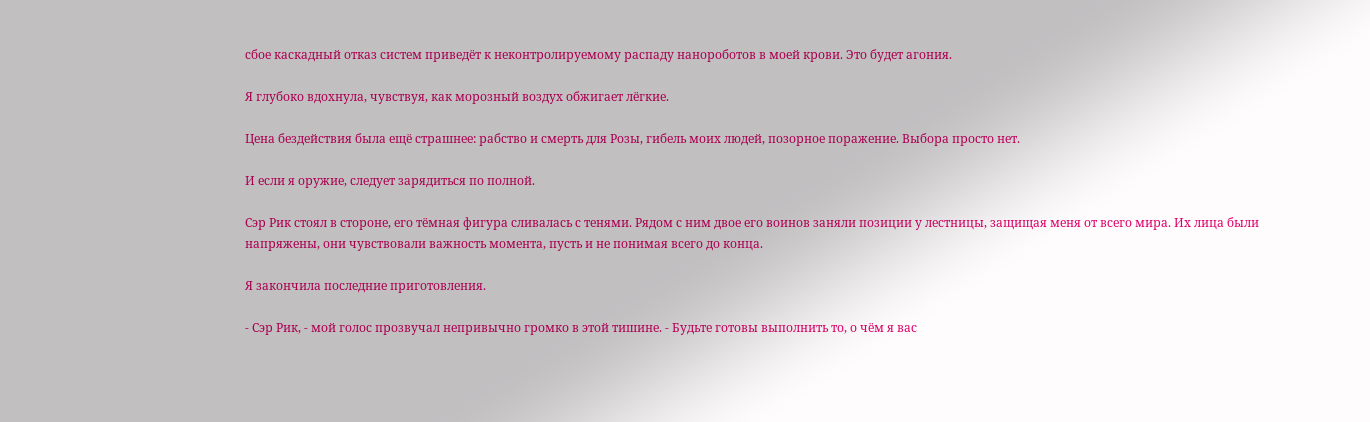сбое каскадный отказ систем приведёт к неконтролируемому распаду нанороботов в моей крови. Это будет агония.

Я глубоко вдохнула, чувствуя, как морозный воздух обжигает лёгкие.

Цена бездействия была ещё страшнее: рабство и смерть для Розы, гибель моих людей, позорное поражение. Выбора просто нет.

И если я оружие, следует зарядиться по полной.

Сэр Рик стоял в стороне, его тёмная фигура сливалась с тенями. Рядом с ним двое его воинов заняли позиции у лестницы, защищая меня от всего мира. Их лица были напряжены, они чувствовали важность момента, пусть и не понимая всего до конца.

Я закончила последние приготовления.

- Сэр Рик, - мой голос прозвучал непривычно громко в этой тишине. - Будьте готовы выполнить то, о чём я вас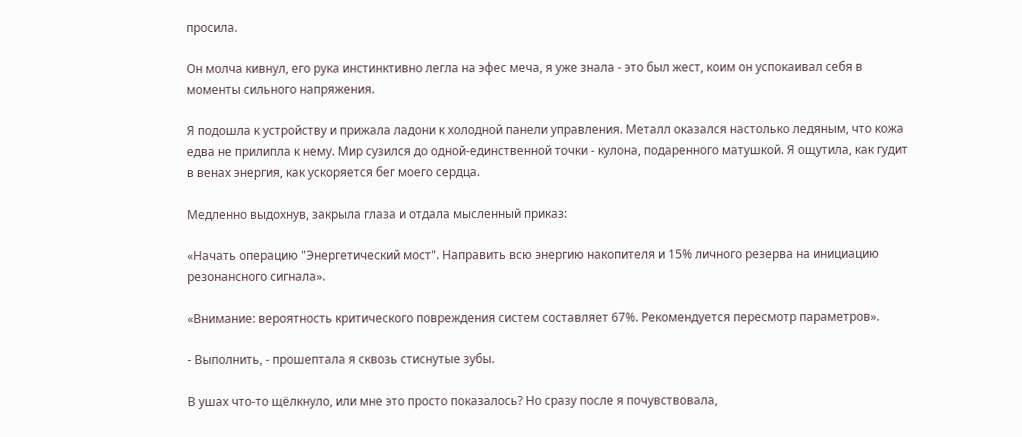просила.

Он молча кивнул, его рука инстинктивно легла на эфес меча, я уже знала - это был жест, коим он успокаивал себя в моменты сильного напряжения.

Я подошла к устройству и прижала ладони к холодной панели управления. Металл оказался настолько ледяным, что кожа едва не прилипла к нему. Мир сузился до одной-единственной точки - кулона, подаренного матушкой. Я ощутила, как гудит в венах энергия, как ускоряется бег моего сердца.

Медленно выдохнув, закрыла глаза и отдала мысленный приказ:

«Начать операцию "Энергетический мост". Направить всю энергию накопителя и 15% личного резерва на инициацию резонансного сигнала».

«Внимание: вероятность критического повреждения систем составляет 67%. Рекомендуется пересмотр параметров».

- Выполнить, - прошептала я сквозь стиснутые зубы.

В ушах что-то щёлкнуло, или мне это просто показалось? Но сразу после я почувствовала,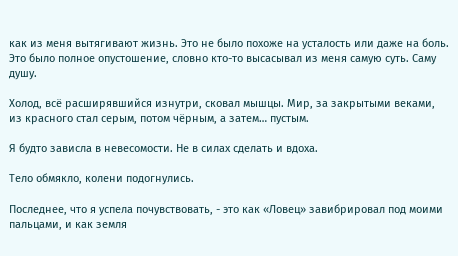как из меня вытягивают жизнь. Это не было похоже на усталость или даже на боль. Это было полное опустошение, словно кто-то высасывал из меня самую суть. Саму душу.

Холод, всё расширявшийся изнутри, сковал мышцы. Мир, за закрытыми веками, из красного стал серым, потом чёрным, а затем… пустым.

Я будто зависла в невесомости. Не в силах сделать и вдоха.

Тело обмякло, колени подогнулись.

Последнее, что я успела почувствовать, - это как «Ловец» завибрировал под моими пальцами, и как земля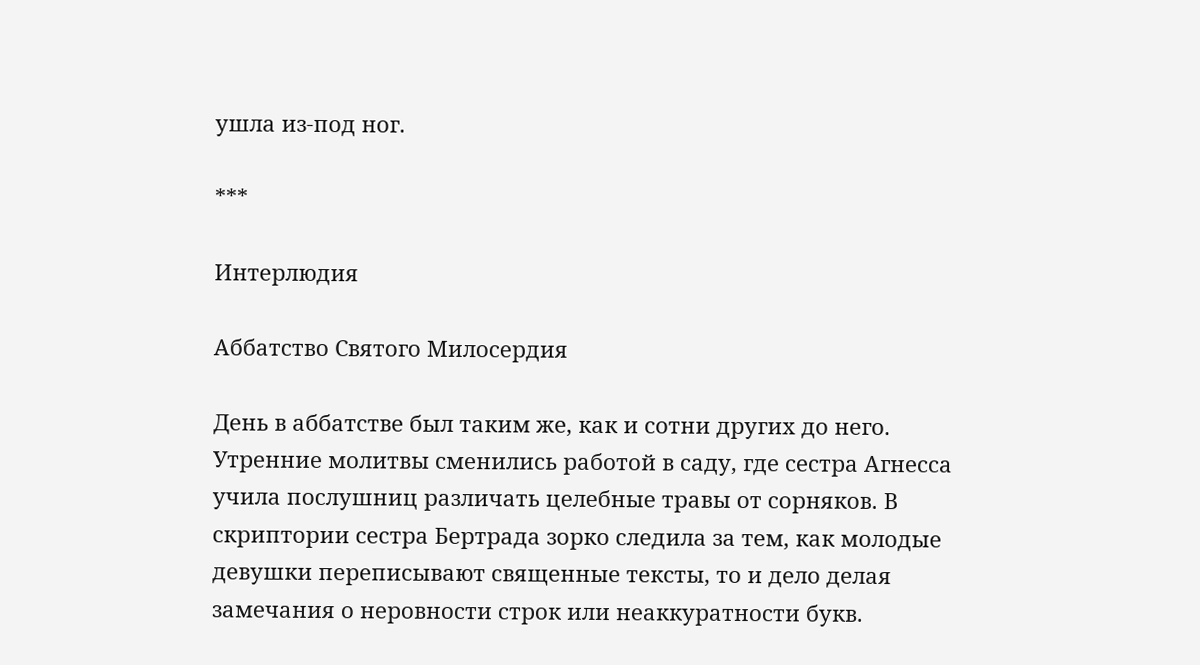ушла из-под ног.

***

Интерлюдия

Аббатство Святого Милосердия

День в аббатстве был таким же, как и сотни других до него. Утренние молитвы сменились работой в саду, где сестра Агнесса учила послушниц различать целебные травы от сорняков. В скриптории сестра Бертрада зорко следила за тем, как молодые девушки переписывают священные тексты, то и дело делая замечания о неровности строк или неаккуратности букв.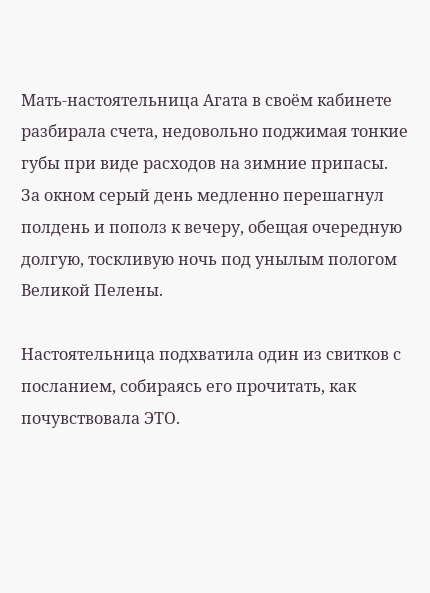Мать-настоятельница Агата в своём кабинете разбирала счета, недовольно поджимая тонкие губы при виде расходов на зимние припасы. За окном серый день медленно перешагнул полдень и пополз к вечеру, обещая очередную долгую, тоскливую ночь под унылым пологом Великой Пелены.

Настоятельница подхватила один из свитков с посланием, собираясь его прочитать, как почувствовала ЭТО.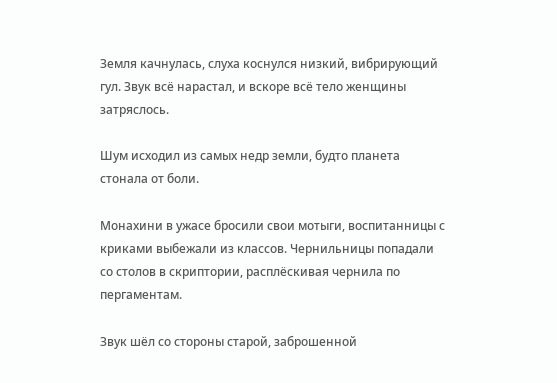Земля качнулась, слуха коснулся низкий, вибрирующий гул. Звук всё нарастал, и вскоре всё тело женщины затряслось.

Шум исходил из самых недр земли, будто планета стонала от боли.

Монахини в ужасе бросили свои мотыги, воспитанницы с криками выбежали из классов. Чернильницы попадали со столов в скриптории, расплёскивая чернила по пергаментам.

Звук шёл со стороны старой, заброшенной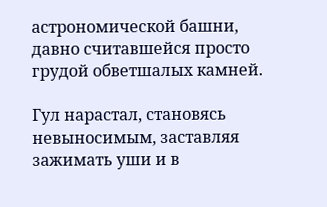астрономической башни, давно считавшейся просто грудой обветшалых камней.

Гул нарастал, становясь невыносимым, заставляя зажимать уши и в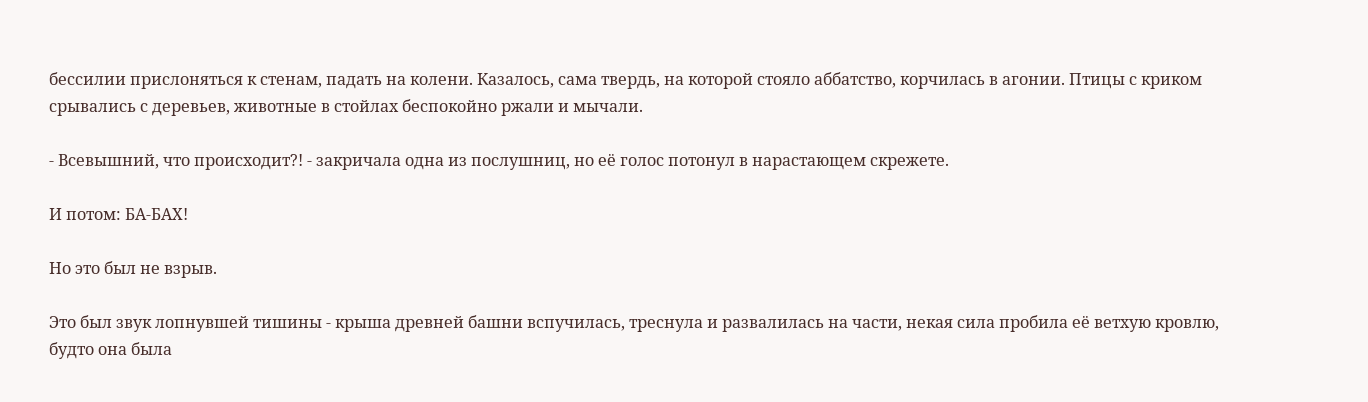бессилии прислоняться к стенам, падать на колени. Казалось, сама твердь, на которой стояло аббатство, корчилась в агонии. Птицы с криком срывались с деревьев, животные в стойлах беспокойно ржали и мычали.

- Всевышний, что происходит?! - закричала одна из послушниц, но её голос потонул в нарастающем скрежете.

И потом: БА-БАХ!

Но это был не взрыв.

Это был звук лопнувшей тишины - крыша древней башни вспучилась, треснула и развалилась на части, некая сила пробила её ветхую кровлю, будто она была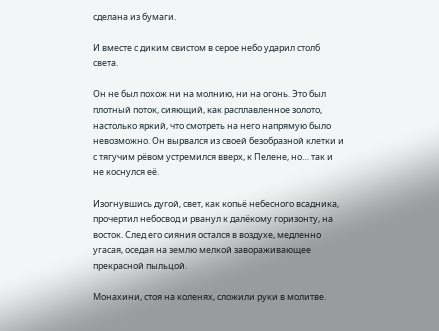сделана из бумаги.

И вместе с диким свистом в серое небо ударил столб света.

Он не был похож ни на молнию, ни на огонь. Это был плотный поток, сияющий, как расплавленное золото, настолько яркий, что смотреть на него напрямую было невозможно. Он вырвался из своей безобразной клетки и с тягучим рёвом устремился вверх, к Пелене, но… так и не коснулся её.

Изогнувшись дугой, свет, как копьё небесного всадника, прочертил небосвод и рванул к далёкому горизонту, на восток. След его сияния остался в воздухе, медленно угасая, оседая на землю мелкой завораживающее прекрасной пыльцой.

Монахини, стоя на коленях, сложили руки в молитве.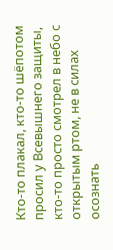Кто-то плакал, кто-то шёпотом просил у Всевышнего защиты, кто-то просто смотрел в небо с открытым ртом, не в силах осознать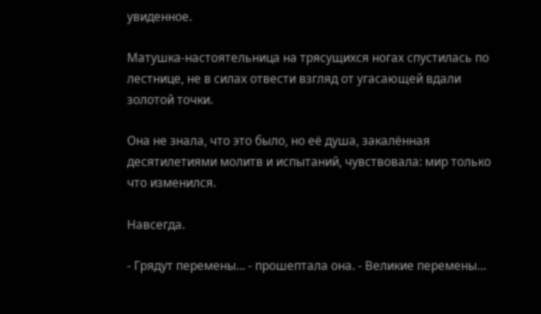увиденное.

Матушка-настоятельница на трясущихся ногах спустилась по лестнице, не в силах отвести взгляд от угасающей вдали золотой точки.

Она не знала, что это было, но её душа, закалённая десятилетиями молитв и испытаний, чувствовала: мир только что изменился.

Навсегда.

- Грядут перемены… - прошептала она. - Великие перемены…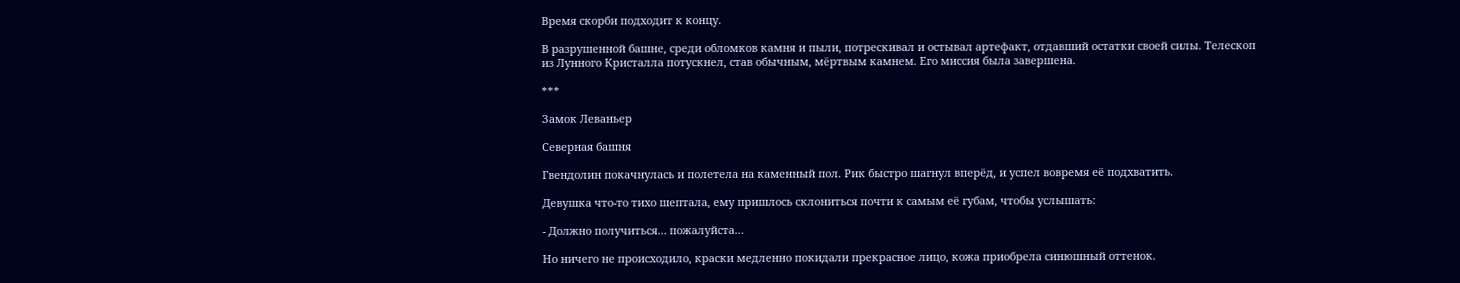Время скорби подходит к концу.

В разрушенной башне, среди обломков камня и пыли, потрескивал и остывал артефакт, отдавший остатки своей силы. Телескоп из Лунного Кристалла потускнел, став обычным, мёртвым камнем. Его миссия была завершена.

***

Замок Леваньер

Северная башня

Гвендолин покачнулась и полетела на каменный пол. Рик быстро шагнул вперёд, и успел вовремя её подхватить.

Девушка что-то тихо шептала, ему пришлось склониться почти к самым её губам, чтобы услышать:

- Должно получиться… пожалуйста…

Но ничего не происходило, краски медленно покидали прекрасное лицо, кожа приобрела синюшный оттенок.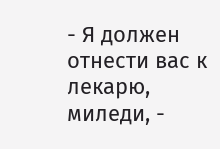- Я должен отнести вас к лекарю, миледи, -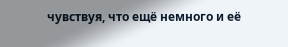чувствуя, что ещё немного и её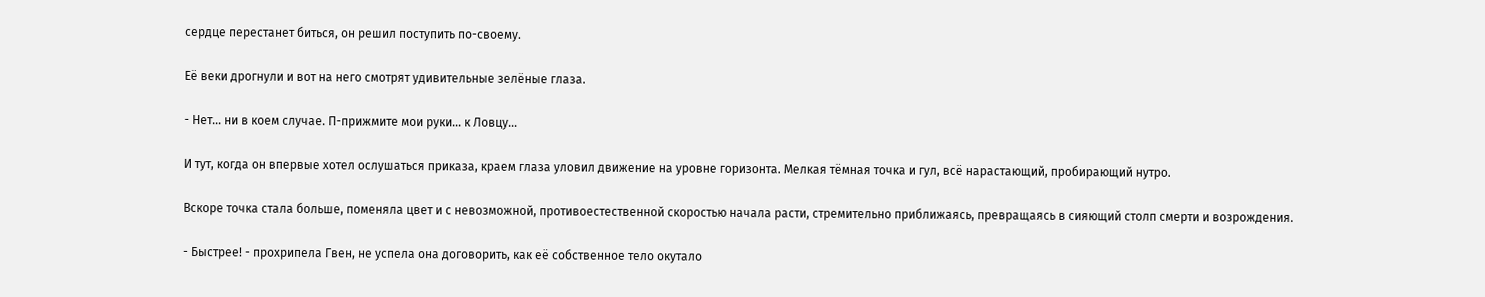сердце перестанет биться, он решил поступить по-своему.

Её веки дрогнули и вот на него смотрят удивительные зелёные глаза.

- Нет… ни в коем случае. П-прижмите мои руки… к Ловцу…

И тут, когда он впервые хотел ослушаться приказа, краем глаза уловил движение на уровне горизонта. Мелкая тёмная точка и гул, всё нарастающий, пробирающий нутро.

Вскоре точка стала больше, поменяла цвет и с невозможной, противоестественной скоростью начала расти, стремительно приближаясь, превращаясь в сияющий столп смерти и возрождения.

- Быстрее! - прохрипела Гвен, не успела она договорить, как её собственное тело окутало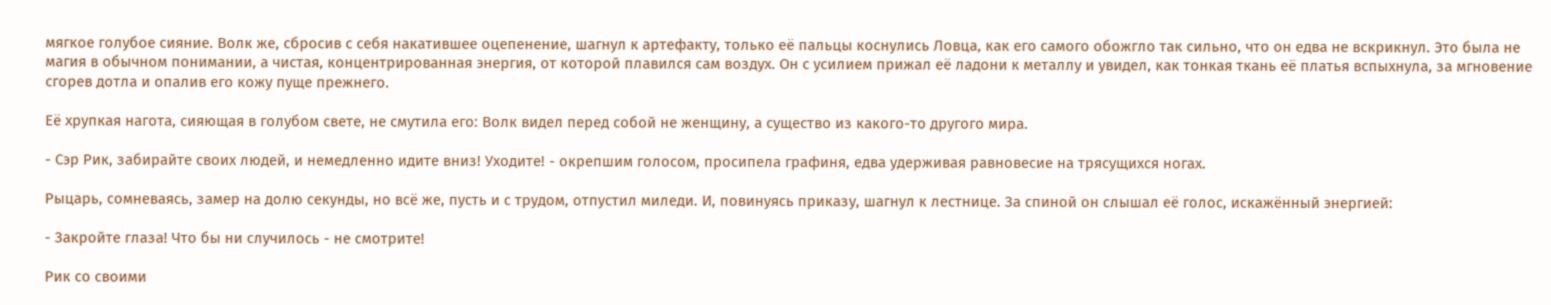мягкое голубое сияние. Волк же, сбросив с себя накатившее оцепенение, шагнул к артефакту, только её пальцы коснулись Ловца, как его самого обожгло так сильно, что он едва не вскрикнул. Это была не магия в обычном понимании, а чистая, концентрированная энергия, от которой плавился сам воздух. Он с усилием прижал её ладони к металлу и увидел, как тонкая ткань её платья вспыхнула, за мгновение сгорев дотла и опалив его кожу пуще прежнего.

Её хрупкая нагота, сияющая в голубом свете, не смутила его: Волк видел перед собой не женщину, а существо из какого-то другого мира.

- Сэр Рик, забирайте своих людей, и немедленно идите вниз! Уходите! - окрепшим голосом, просипела графиня, едва удерживая равновесие на трясущихся ногах.

Рыцарь, сомневаясь, замер на долю секунды, но всё же, пусть и с трудом, отпустил миледи. И, повинуясь приказу, шагнул к лестнице. За спиной он слышал её голос, искажённый энергией:

- Закройте глаза! Что бы ни случилось - не смотрите!

Рик со своими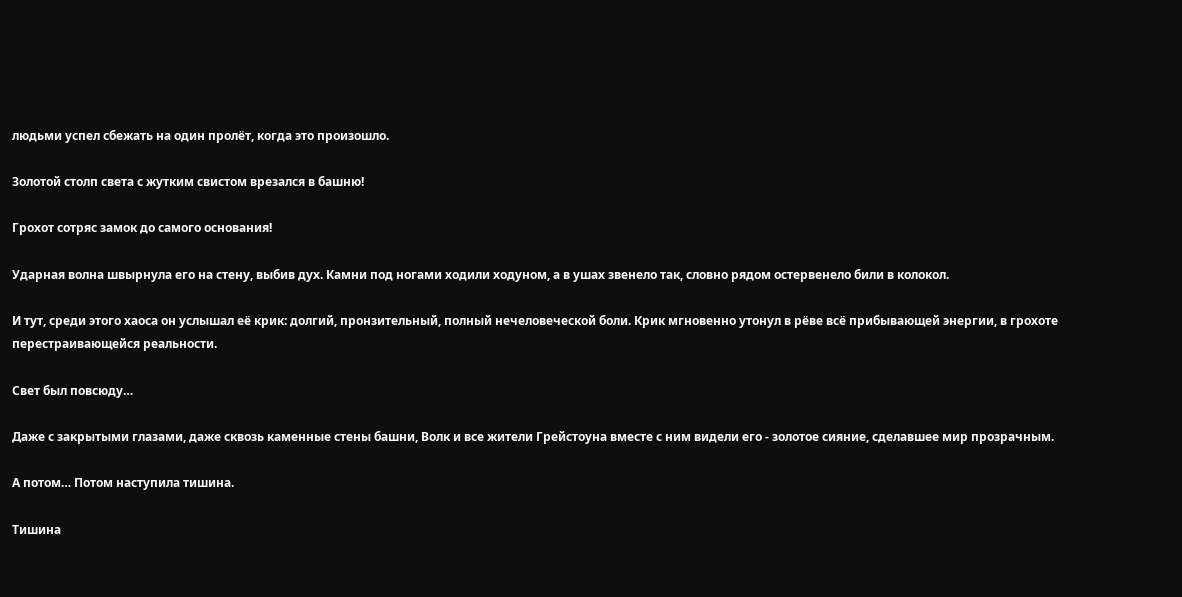людьми успел сбежать на один пролёт, когда это произошло.

Золотой столп света с жутким свистом врезался в башню!

Грохот сотряс замок до самого основания!

Ударная волна швырнула его на стену, выбив дух. Камни под ногами ходили ходуном, а в ушах звенело так, словно рядом остервенело били в колокол.

И тут, среди этого хаоса он услышал её крик: долгий, пронзительный, полный нечеловеческой боли. Крик мгновенно утонул в рёве всё прибывающей энергии, в грохоте перестраивающейся реальности.

Свет был повсюду…

Даже с закрытыми глазами, даже сквозь каменные стены башни, Волк и все жители Грейстоуна вместе с ним видели его - золотое сияние, сделавшее мир прозрачным.

А потом… Потом наступила тишина.

Тишина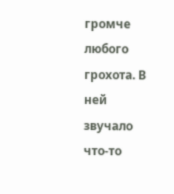громче любого грохота. В ней звучало что-то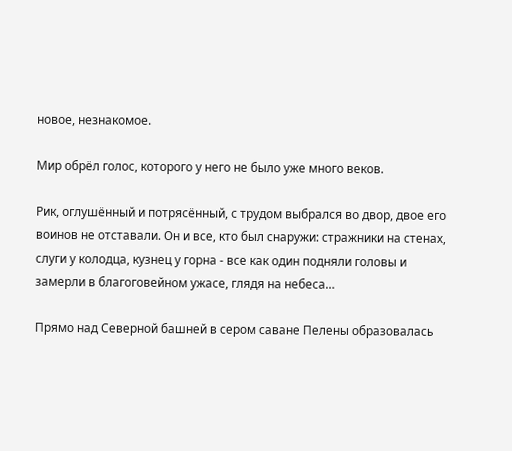новое, незнакомое.

Мир обрёл голос, которого у него не было уже много веков.

Рик, оглушённый и потрясённый, с трудом выбрался во двор, двое его воинов не отставали. Он и все, кто был снаружи: стражники на стенах, слуги у колодца, кузнец у горна - все как один подняли головы и замерли в благоговейном ужасе, глядя на небеса…

Прямо над Северной башней в сером саване Пелены образовалась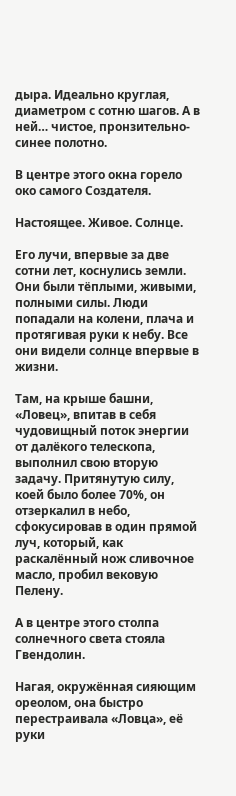дыра. Идеально круглая, диаметром с сотню шагов. А в ней… чистое, пронзительно-синее полотно.

В центре этого окна горело око самого Создателя.

Настоящее. Живое. Солнце.

Его лучи, впервые за две сотни лет, коснулись земли. Они были тёплыми, живыми, полными силы. Люди попадали на колени, плача и протягивая руки к небу. Все они видели солнце впервые в жизни.

Там, на крыше башни, «Ловец», впитав в себя чудовищный поток энергии от далёкого телескопа, выполнил свою вторую задачу. Притянутую силу, коей было более 70%, он отзеркалил в небо, сфокусировав в один прямой луч, который, как раскалённый нож сливочное масло, пробил вековую Пелену.

А в центре этого столпа солнечного света стояла Гвендолин.

Нагая, окружённая сияющим ореолом, она быстро перестраивала «Ловца», её руки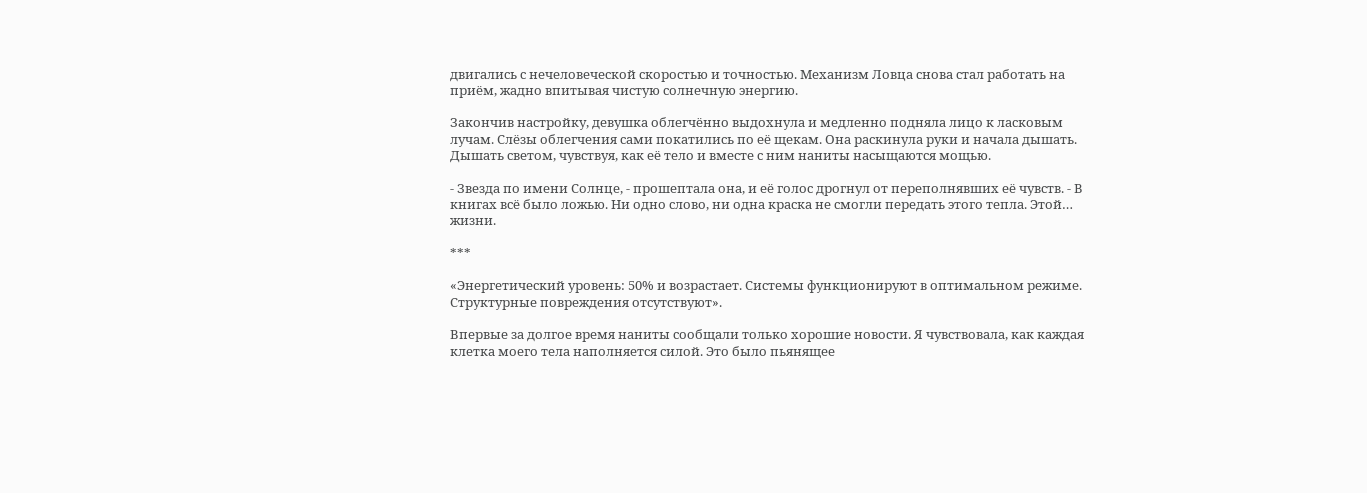двигались с нечеловеческой скоростью и точностью. Механизм Ловца снова стал работать на приём, жадно впитывая чистую солнечную энергию.

Закончив настройку, девушка облегчённо выдохнула и медленно подняла лицо к ласковым лучам. Слёзы облегчения сами покатились по её щекам. Она раскинула руки и начала дышать. Дышать светом, чувствуя, как её тело и вместе с ним наниты насыщаются мощью.

- Звезда по имени Солнце, - прошептала она, и её голос дрогнул от переполнявших её чувств. - В книгах всё было ложью. Ни одно слово, ни одна краска не смогли передать этого тепла. Этой… жизни.

***

«Энергетический уровень: 50% и возрастает. Системы функционируют в оптимальном режиме. Структурные повреждения отсутствуют».

Впервые за долгое время наниты сообщали только хорошие новости. Я чувствовала, как каждая клетка моего тела наполняется силой. Это было пьянящее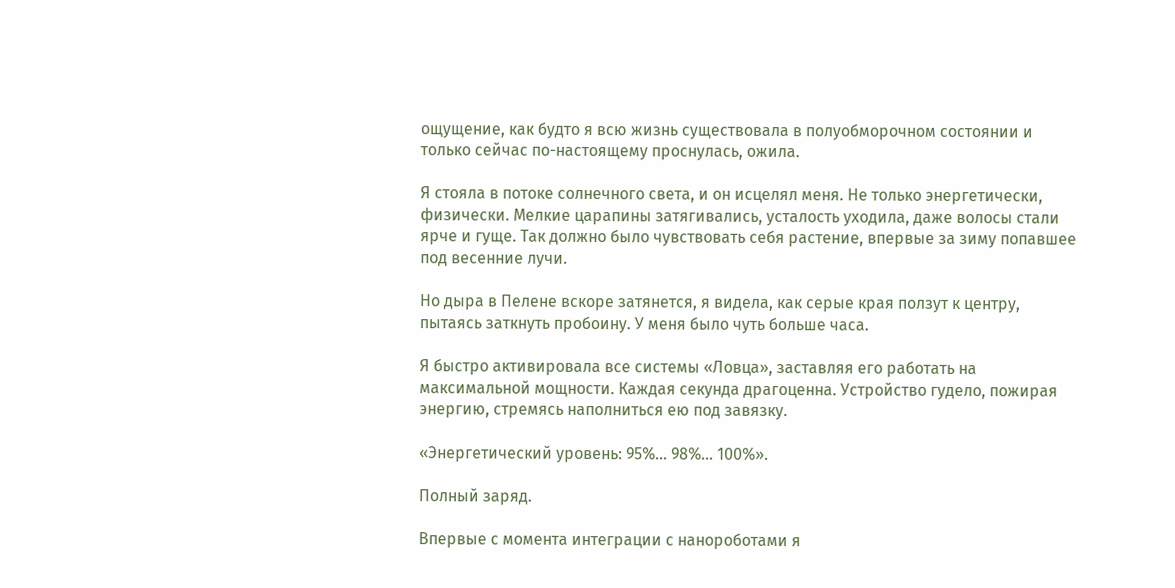ощущение, как будто я всю жизнь существовала в полуобморочном состоянии и только сейчас по-настоящему проснулась, ожила.

Я стояла в потоке солнечного света, и он исцелял меня. Не только энергетически, физически. Мелкие царапины затягивались, усталость уходила, даже волосы стали ярче и гуще. Так должно было чувствовать себя растение, впервые за зиму попавшее под весенние лучи.

Но дыра в Пелене вскоре затянется, я видела, как серые края ползут к центру, пытаясь заткнуть пробоину. У меня было чуть больше часа.

Я быстро активировала все системы «Ловца», заставляя его работать на максимальной мощности. Каждая секунда драгоценна. Устройство гудело, пожирая энергию, стремясь наполниться ею под завязку.

«Энергетический уровень: 95%… 98%… 100%».

Полный заряд.

Впервые с момента интеграции с нанороботами я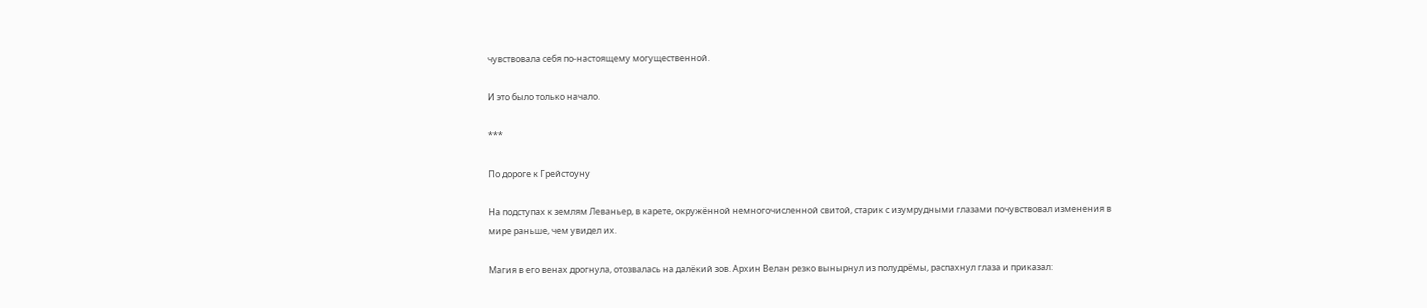чувствовала себя по-настоящему могущественной.

И это было только начало.

***

По дороге к Грейстоуну

На подступах к землям Леваньер, в карете, окружённой немногочисленной свитой, старик с изумрудными глазами почувствовал изменения в мире раньше, чем увидел их.

Магия в его венах дрогнула, отозвалась на далёкий зов. Архин Велан резко вынырнул из полудрёмы, распахнул глаза и приказал: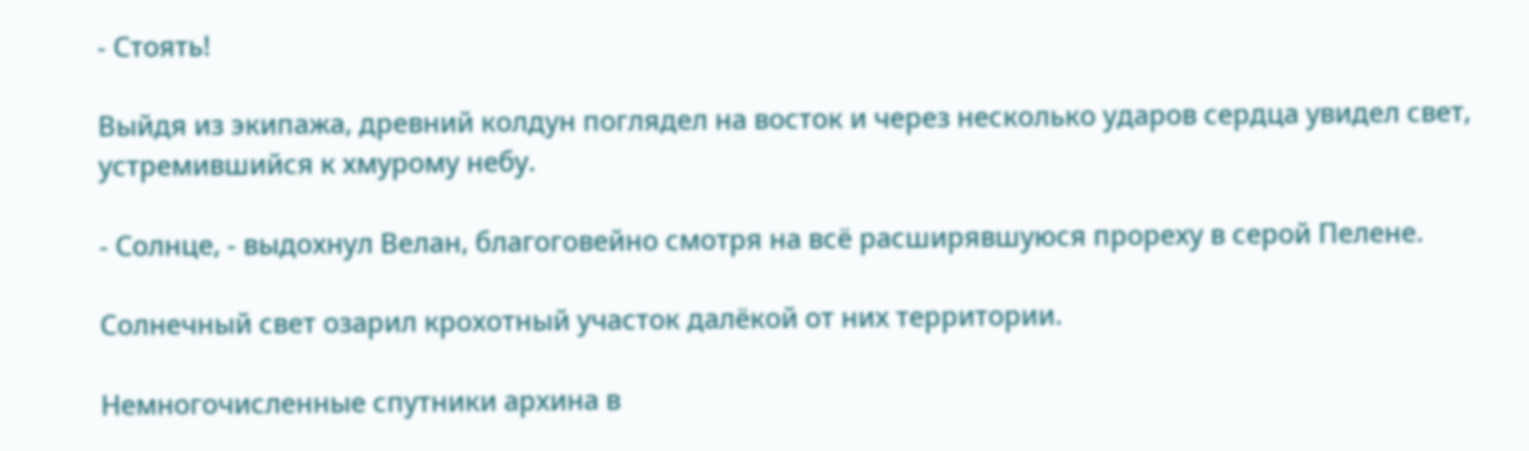- Стоять!

Выйдя из экипажа, древний колдун поглядел на восток и через несколько ударов сердца увидел свет, устремившийся к хмурому небу.

- Солнце, - выдохнул Велан, благоговейно смотря на всё расширявшуюся прореху в серой Пелене.

Солнечный свет озарил крохотный участок далёкой от них территории.

Немногочисленные спутники архина в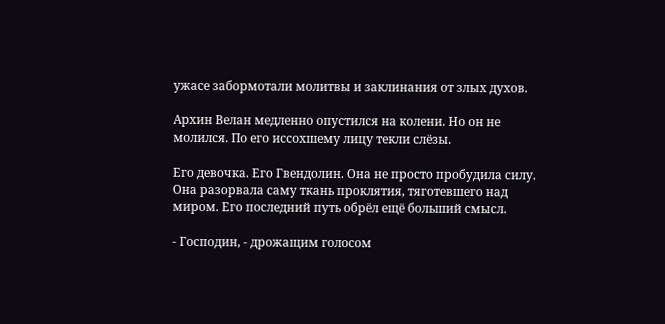ужасе забормотали молитвы и заклинания от злых духов.

Архин Велан медленно опустился на колени. Но он не молился. По его иссохшему лицу текли слёзы.

Его девочка. Его Гвендолин. Она не просто пробудила силу. Она разорвала саму ткань проклятия, тяготевшего над миром. Его последний путь обрёл ещё больший смысл.

- Господин, - дрожащим голосом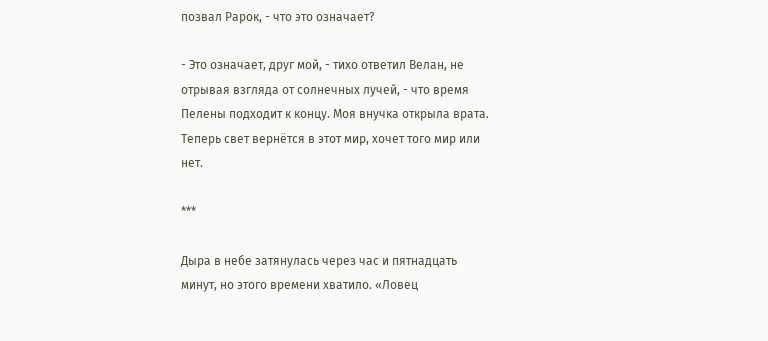позвал Рарок, - что это означает?

- Это означает, друг мой, - тихо ответил Велан, не отрывая взгляда от солнечных лучей, - что время Пелены подходит к концу. Моя внучка открыла врата. Теперь свет вернётся в этот мир, хочет того мир или нет.

***

Дыра в небе затянулась через час и пятнадцать минут, но этого времени хватило. «Ловец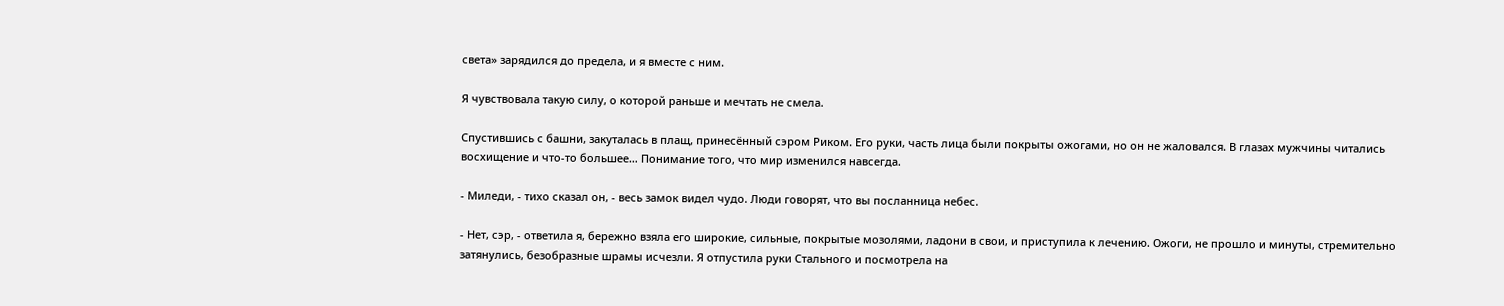света» зарядился до предела, и я вместе с ним.

Я чувствовала такую силу, о которой раньше и мечтать не смела.

Спустившись с башни, закуталась в плащ, принесённый сэром Риком. Его руки, часть лица были покрыты ожогами, но он не жаловался. В глазах мужчины читались восхищение и что-то большее… Понимание того, что мир изменился навсегда.

- Миледи, - тихо сказал он, - весь замок видел чудо. Люди говорят, что вы посланница небес.

- Нет, сэр, - ответила я, бережно взяла его широкие, сильные, покрытые мозолями, ладони в свои, и приступила к лечению. Ожоги, не прошло и минуты, стремительно затянулись, безобразные шрамы исчезли. Я отпустила руки Стального и посмотрела на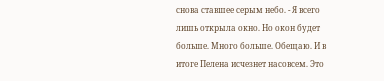снова ставшее серым небо. - Я всего лишь открыла окно. Но окон будет больше. Много больше. Обещаю. И в итоге Пелена исчезнет насовсем. Это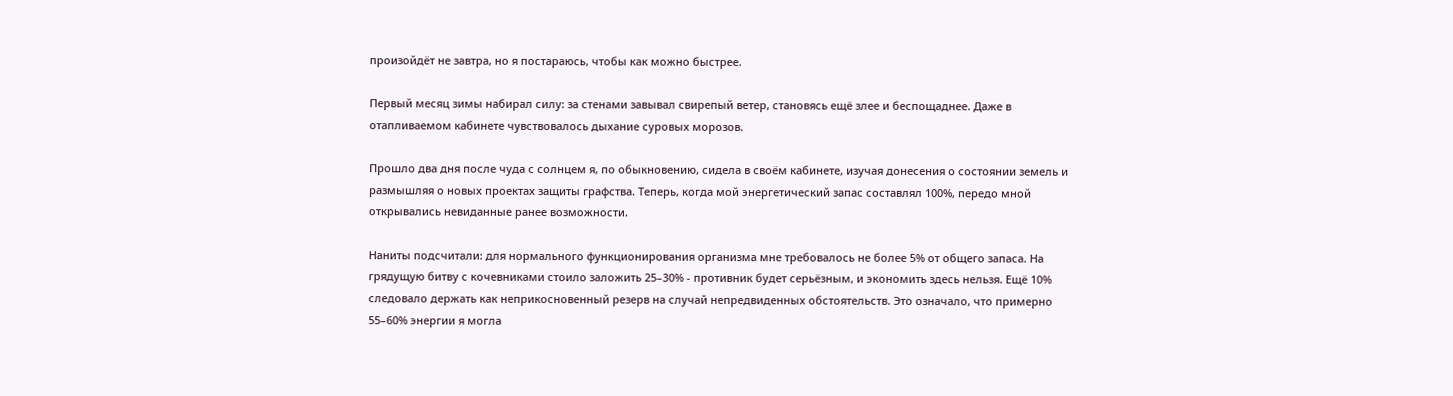произойдёт не завтра, но я постараюсь, чтобы как можно быстрее.

Первый месяц зимы набирал силу: за стенами завывал свирепый ветер, становясь ещё злее и беспощаднее. Даже в отапливаемом кабинете чувствовалось дыхание суровых морозов.

Прошло два дня после чуда с солнцем я, по обыкновению, сидела в своём кабинете, изучая донесения о состоянии земель и размышляя о новых проектах защиты графства. Теперь, когда мой энергетический запас составлял 100%, передо мной открывались невиданные ранее возможности.

Наниты подсчитали: для нормального функционирования организма мне требовалось не более 5% от общего запаса. На грядущую битву с кочевниками стоило заложить 25–30% - противник будет серьёзным, и экономить здесь нельзя. Ещё 10% следовало держать как неприкосновенный резерв на случай непредвиденных обстоятельств. Это означало, что примерно 55–60% энергии я могла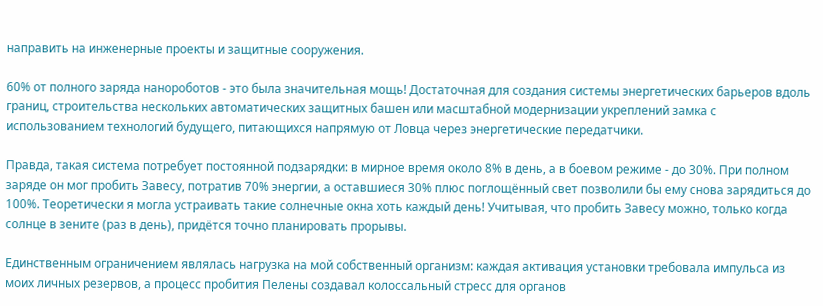направить на инженерные проекты и защитные сооружения.

60% от полного заряда нанороботов - это была значительная мощь! Достаточная для создания системы энергетических барьеров вдоль границ, строительства нескольких автоматических защитных башен или масштабной модернизации укреплений замка с использованием технологий будущего, питающихся напрямую от Ловца через энергетические передатчики.

Правда, такая система потребует постоянной подзарядки: в мирное время около 8% в день, а в боевом режиме - до 30%. При полном заряде он мог пробить Завесу, потратив 70% энергии, а оставшиеся 30% плюс поглощённый свет позволили бы ему снова зарядиться до 100%. Теоретически я могла устраивать такие солнечные окна хоть каждый день! Учитывая, что пробить Завесу можно, только когда солнце в зените (раз в день), придётся точно планировать прорывы.

Единственным ограничением являлась нагрузка на мой собственный организм: каждая активация установки требовала импульса из моих личных резервов, а процесс пробития Пелены создавал колоссальный стресс для органов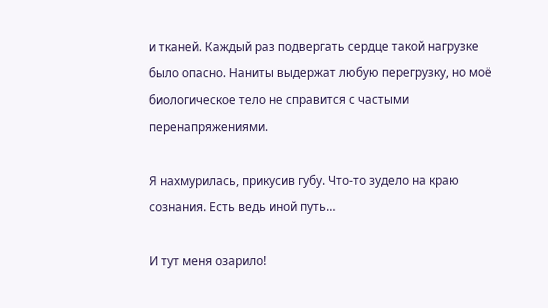и тканей. Каждый раз подвергать сердце такой нагрузке было опасно. Наниты выдержат любую перегрузку, но моё биологическое тело не справится с частыми перенапряжениями.

Я нахмурилась, прикусив губу. Что-то зудело на краю сознания. Есть ведь иной путь…

И тут меня озарило!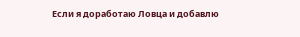Если я доработаю Ловца и добавлю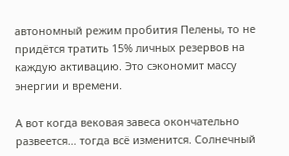автономный режим пробития Пелены, то не придётся тратить 15% личных резервов на каждую активацию. Это сэкономит массу энергии и времени.

А вот когда вековая завеса окончательно развеется… тогда всё изменится. Солнечный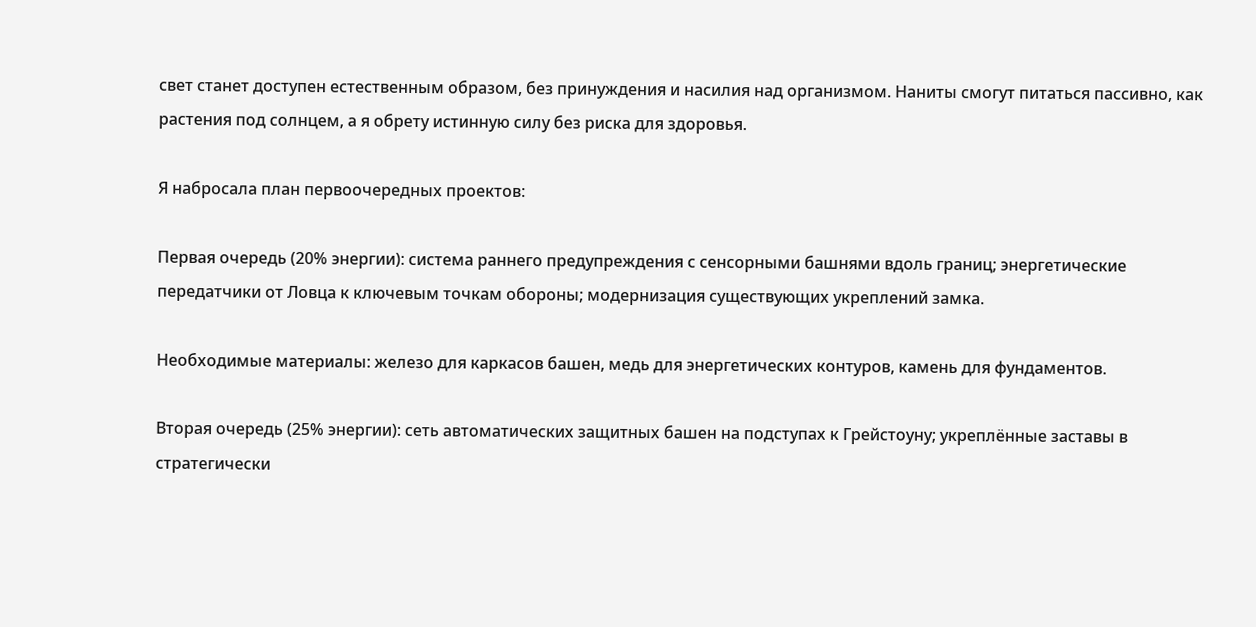свет станет доступен естественным образом, без принуждения и насилия над организмом. Наниты смогут питаться пассивно, как растения под солнцем, а я обрету истинную силу без риска для здоровья.

Я набросала план первоочередных проектов:

Первая очередь (20% энергии): система раннего предупреждения с сенсорными башнями вдоль границ; энергетические передатчики от Ловца к ключевым точкам обороны; модернизация существующих укреплений замка.

Необходимые материалы: железо для каркасов башен, медь для энергетических контуров, камень для фундаментов.

Вторая очередь (25% энергии): сеть автоматических защитных башен на подступах к Грейстоуну; укреплённые заставы в стратегически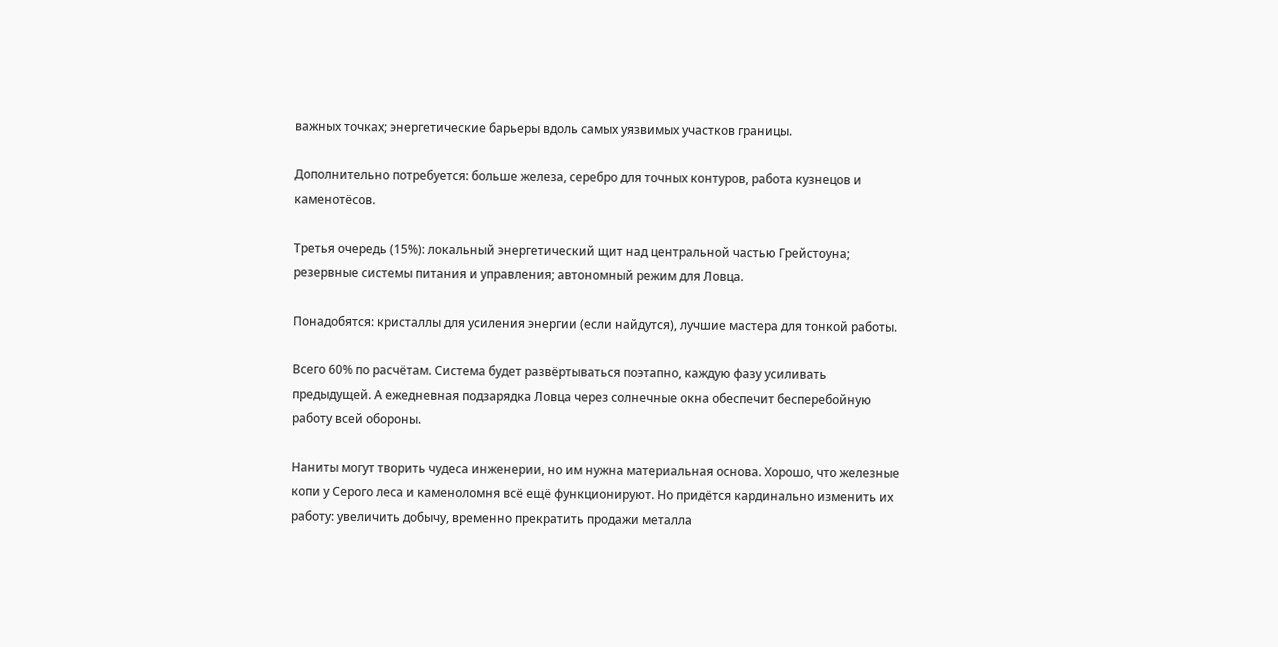важных точках; энергетические барьеры вдоль самых уязвимых участков границы.

Дополнительно потребуется: больше железа, серебро для точных контуров, работа кузнецов и каменотёсов.

Третья очередь (15%): локальный энергетический щит над центральной частью Грейстоуна; резервные системы питания и управления; автономный режим для Ловца.

Понадобятся: кристаллы для усиления энергии (если найдутся), лучшие мастера для тонкой работы.

Всего 60% по расчётам. Система будет развёртываться поэтапно, каждую фазу усиливать предыдущей. А ежедневная подзарядка Ловца через солнечные окна обеспечит бесперебойную работу всей обороны.

Наниты могут творить чудеса инженерии, но им нужна материальная основа. Хорошо, что железные копи у Серого леса и каменоломня всё ещё функционируют. Но придётся кардинально изменить их работу: увеличить добычу, временно прекратить продажи металла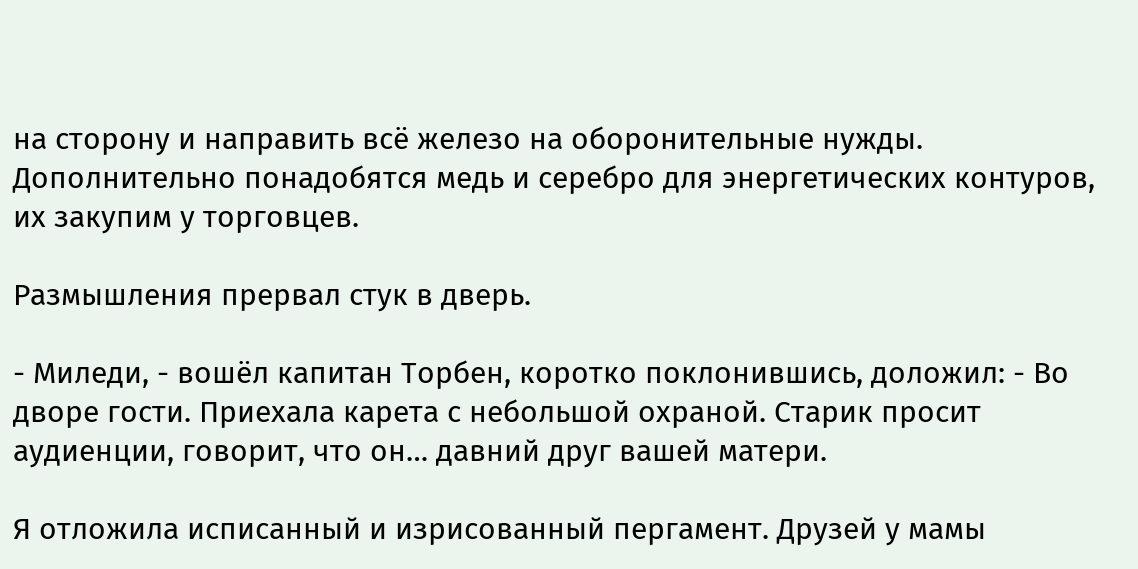на сторону и направить всё железо на оборонительные нужды. Дополнительно понадобятся медь и серебро для энергетических контуров, их закупим у торговцев.

Размышления прервал стук в дверь.

- Миледи, - вошёл капитан Торбен, коротко поклонившись, доложил: - Во дворе гости. Приехала карета с небольшой охраной. Старик просит аудиенции, говорит, что он… давний друг вашей матери.

Я отложила исписанный и изрисованный пергамент. Друзей у мамы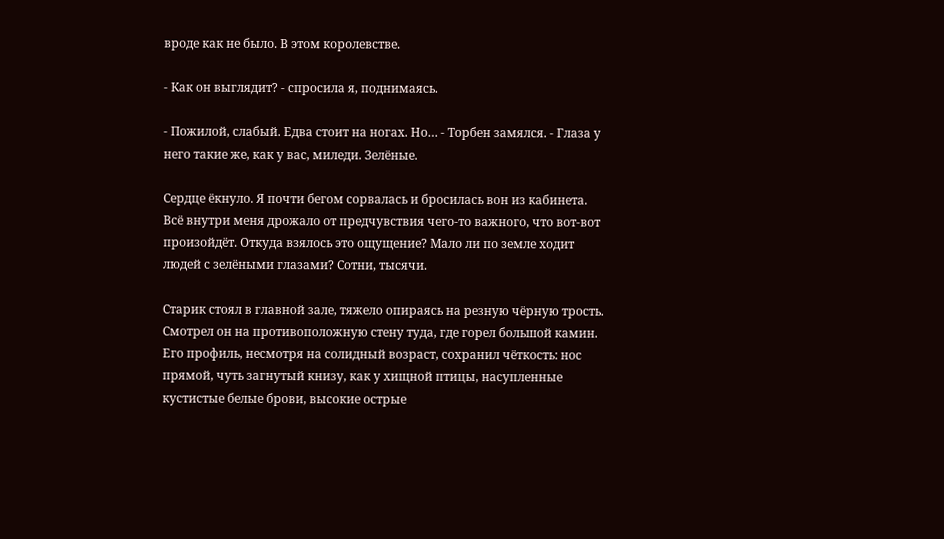вроде как не было. В этом королевстве.

- Как он выглядит? - спросила я, поднимаясь.

- Пожилой, слабый. Едва стоит на ногах. Но… - Торбен замялся. - Глаза у него такие же, как у вас, миледи. Зелёные.

Сердце ёкнуло. Я почти бегом сорвалась и бросилась вон из кабинета. Всё внутри меня дрожало от предчувствия чего-то важного, что вот-вот произойдёт. Откуда взялось это ощущение? Мало ли по земле ходит людей с зелёными глазами? Сотни, тысячи.

Старик стоял в главной зале, тяжело опираясь на резную чёрную трость. Смотрел он на противоположную стену туда, где горел большой камин. Его профиль, несмотря на солидный возраст, сохранил чёткость: нос прямой, чуть загнутый книзу, как у хищной птицы, насупленные кустистые белые брови, высокие острые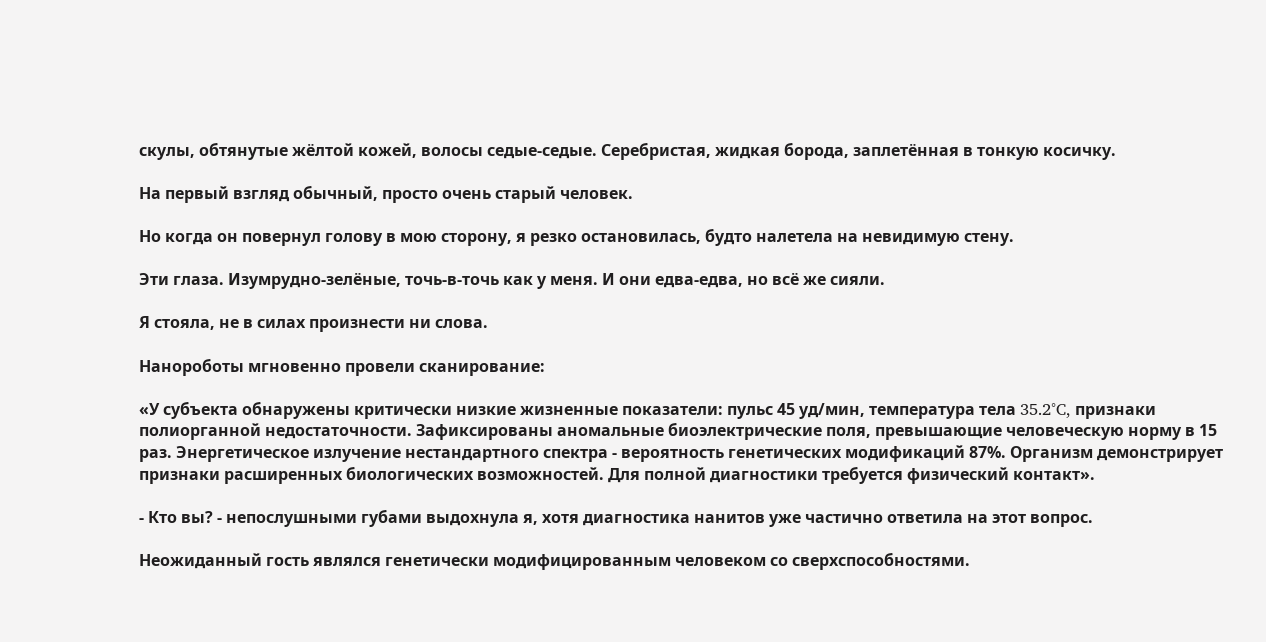скулы, обтянутые жёлтой кожей, волосы седые-седые. Серебристая, жидкая борода, заплетённая в тонкую косичку.

На первый взгляд обычный, просто очень старый человек.

Но когда он повернул голову в мою сторону, я резко остановилась, будто налетела на невидимую стену.

Эти глаза. Изумрудно-зелёные, точь-в-точь как у меня. И они едва-едва, но всё же сияли.

Я стояла, не в силах произнести ни слова.

Нанороботы мгновенно провели сканирование:

«У субъекта обнаружены критически низкие жизненные показатели: пульс 45 уд/мин, температура тела 35.2°C, признаки полиорганной недостаточности. Зафиксированы аномальные биоэлектрические поля, превышающие человеческую норму в 15 раз. Энергетическое излучение нестандартного спектра - вероятность генетических модификаций 87%. Организм демонстрирует признаки расширенных биологических возможностей. Для полной диагностики требуется физический контакт».

- Кто вы? - непослушными губами выдохнула я, хотя диагностика нанитов уже частично ответила на этот вопрос.

Неожиданный гость являлся генетически модифицированным человеком со сверхспособностями.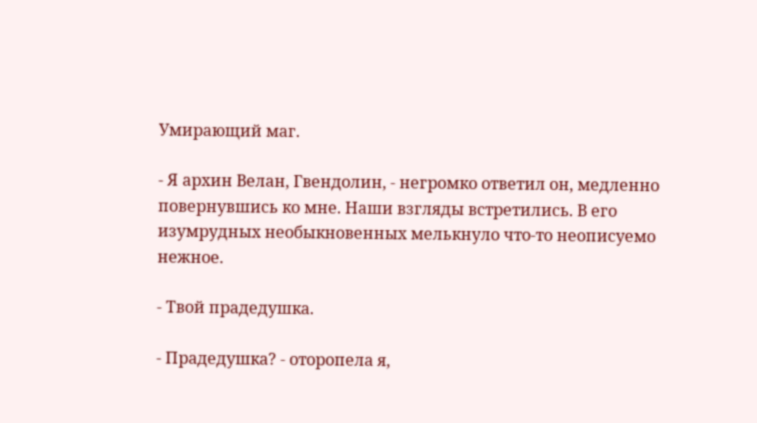Умирающий маг.

- Я архин Велан, Гвендолин, - негромко ответил он, медленно повернувшись ко мне. Наши взгляды встретились. В его изумрудных необыкновенных мелькнуло что-то неописуемо нежное.

- Твой прадедушка.

- Прадедушка? - оторопела я,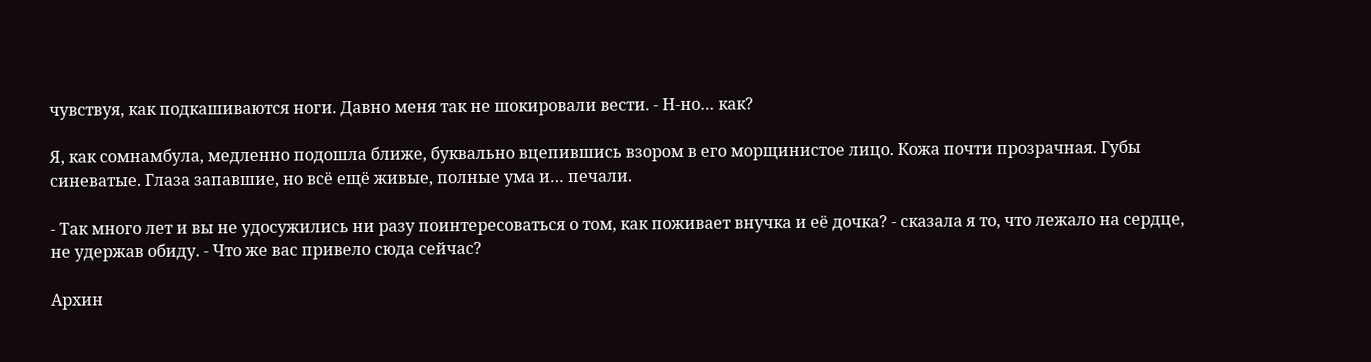чувствуя, как подкашиваются ноги. Давно меня так не шокировали вести. - Н-но… как?

Я, как сомнамбула, медленно подошла ближе, буквально вцепившись взором в его морщинистое лицо. Кожа почти прозрачная. Губы синеватые. Глаза запавшие, но всё ещё живые, полные ума и… печали.

- Так много лет и вы не удосужились ни разу поинтересоваться о том, как поживает внучка и её дочка? - сказала я то, что лежало на сердце, не удержав обиду. - Что же вас привело сюда сейчас?

Архин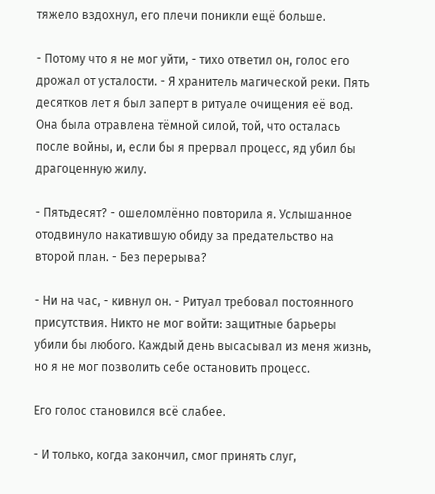тяжело вздохнул, его плечи поникли ещё больше.

- Потому что я не мог уйти, - тихо ответил он, голос его дрожал от усталости. - Я хранитель магической реки. Пять десятков лет я был заперт в ритуале очищения её вод. Она была отравлена тёмной силой, той, что осталась после войны, и, если бы я прервал процесс, яд убил бы драгоценную жилу.

- Пятьдесят? - ошеломлённо повторила я. Услышанное отодвинуло накатившую обиду за предательство на второй план. - Без перерыва?

- Ни на час, - кивнул он. - Ритуал требовал постоянного присутствия. Никто не мог войти: защитные барьеры убили бы любого. Каждый день высасывал из меня жизнь, но я не мог позволить себе остановить процесс.

Его голос становился всё слабее.

- И только, когда закончил, смог принять слуг,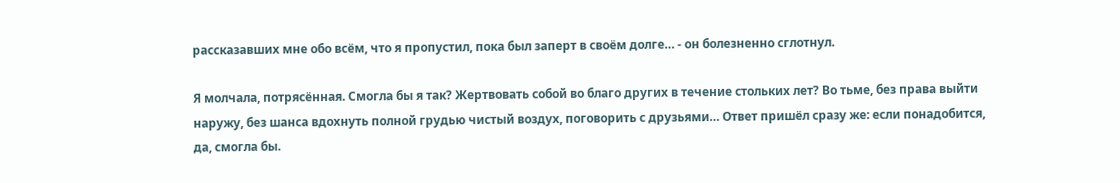рассказавших мне обо всём, что я пропустил, пока был заперт в своём долге… - он болезненно сглотнул.

Я молчала, потрясённая. Смогла бы я так? Жертвовать собой во благо других в течение стольких лет? Во тьме, без права выйти наружу, без шанса вдохнуть полной грудью чистый воздух, поговорить с друзьями… Ответ пришёл сразу же: если понадобится, да, смогла бы.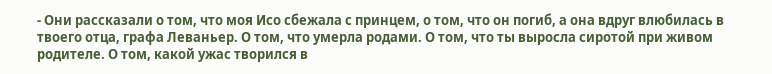- Они рассказали о том, что моя Исо сбежала с принцем, о том, что он погиб, а она вдруг влюбилась в твоего отца, графа Леваньер. О том, что умерла родами. О том, что ты выросла сиротой при живом родителе. О том, какой ужас творился в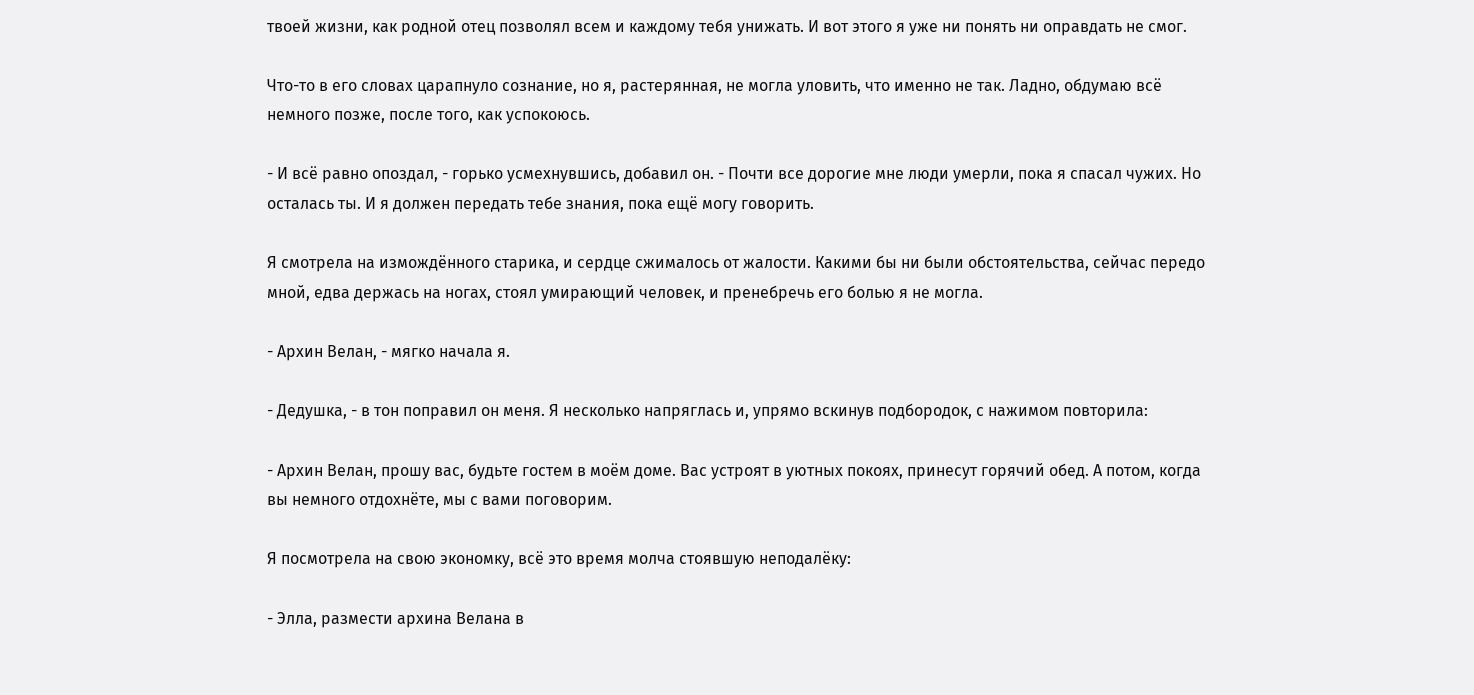твоей жизни, как родной отец позволял всем и каждому тебя унижать. И вот этого я уже ни понять ни оправдать не смог.

Что-то в его словах царапнуло сознание, но я, растерянная, не могла уловить, что именно не так. Ладно, обдумаю всё немного позже, после того, как успокоюсь.

- И всё равно опоздал, - горько усмехнувшись, добавил он. - Почти все дорогие мне люди умерли, пока я спасал чужих. Но осталась ты. И я должен передать тебе знания, пока ещё могу говорить.

Я смотрела на измождённого старика, и сердце сжималось от жалости. Какими бы ни были обстоятельства, сейчас передо мной, едва держась на ногах, стоял умирающий человек, и пренебречь его болью я не могла.

- Архин Велан, - мягко начала я.

- Дедушка, - в тон поправил он меня. Я несколько напряглась и, упрямо вскинув подбородок, с нажимом повторила:

- Архин Велан, прошу вас, будьте гостем в моём доме. Вас устроят в уютных покоях, принесут горячий обед. А потом, когда вы немного отдохнёте, мы с вами поговорим.

Я посмотрела на свою экономку, всё это время молча стоявшую неподалёку:

- Элла, размести архина Велана в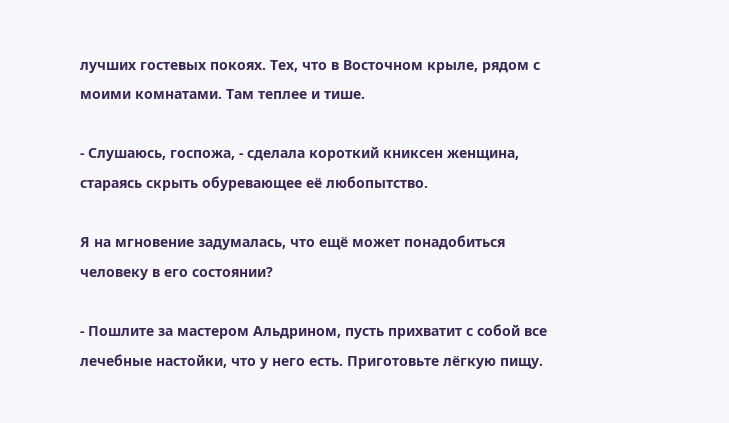лучших гостевых покоях. Тех, что в Восточном крыле, рядом с моими комнатами. Там теплее и тише.

- Слушаюсь, госпожа, - сделала короткий книксен женщина, стараясь скрыть обуревающее её любопытство.

Я на мгновение задумалась, что ещё может понадобиться человеку в его состоянии?

- Пошлите за мастером Альдрином, пусть прихватит с собой все лечебные настойки, что у него есть. Приготовьте лёгкую пищу.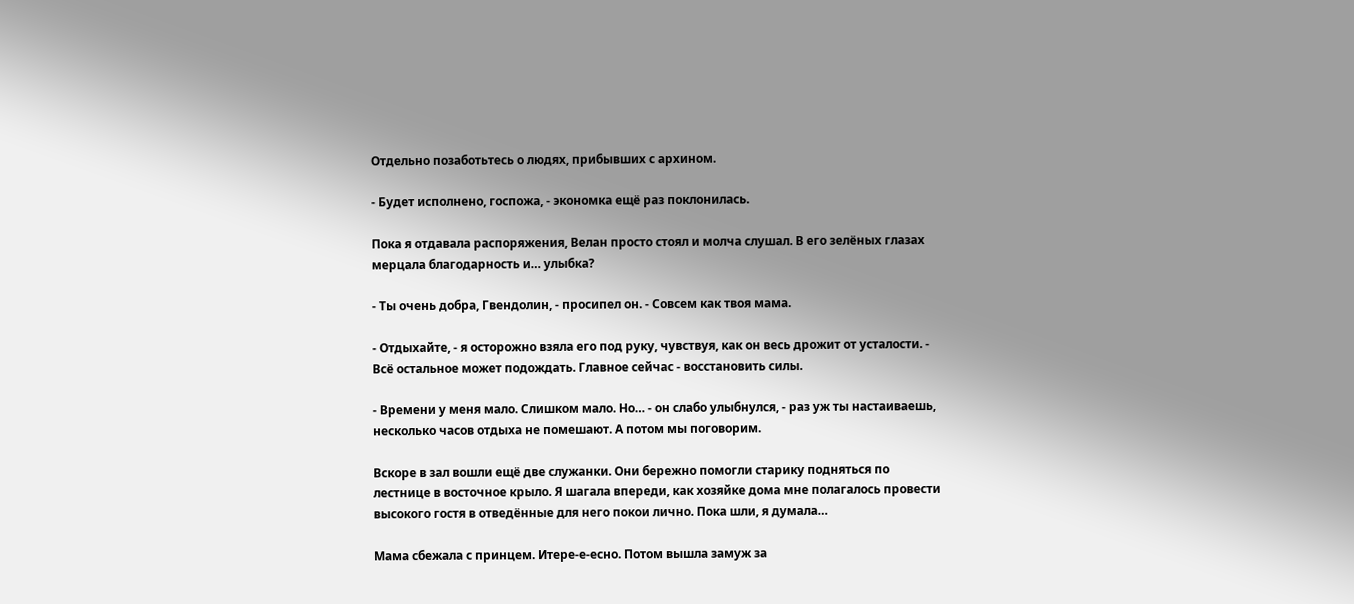Отдельно позаботьтесь о людях, прибывших с архином.

- Будет исполнено, госпожа, - экономка ещё раз поклонилась.

Пока я отдавала распоряжения, Велан просто стоял и молча слушал. В его зелёных глазах мерцала благодарность и… улыбка?

- Ты очень добра, Гвендолин, - просипел он. - Совсем как твоя мама.

- Отдыхайте, - я осторожно взяла его под руку, чувствуя, как он весь дрожит от усталости. - Всё остальное может подождать. Главное сейчас - восстановить силы.

- Времени у меня мало. Слишком мало. Но… - он слабо улыбнулся, - раз уж ты настаиваешь, несколько часов отдыха не помешают. А потом мы поговорим.

Вскоре в зал вошли ещё две служанки. Они бережно помогли старику подняться по лестнице в восточное крыло. Я шагала впереди, как хозяйке дома мне полагалось провести высокого гостя в отведённые для него покои лично. Пока шли, я думала…

Мама сбежала с принцем. Итере-е-есно. Потом вышла замуж за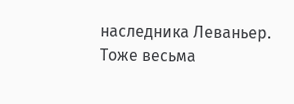наследника Леваньер. Тоже весьма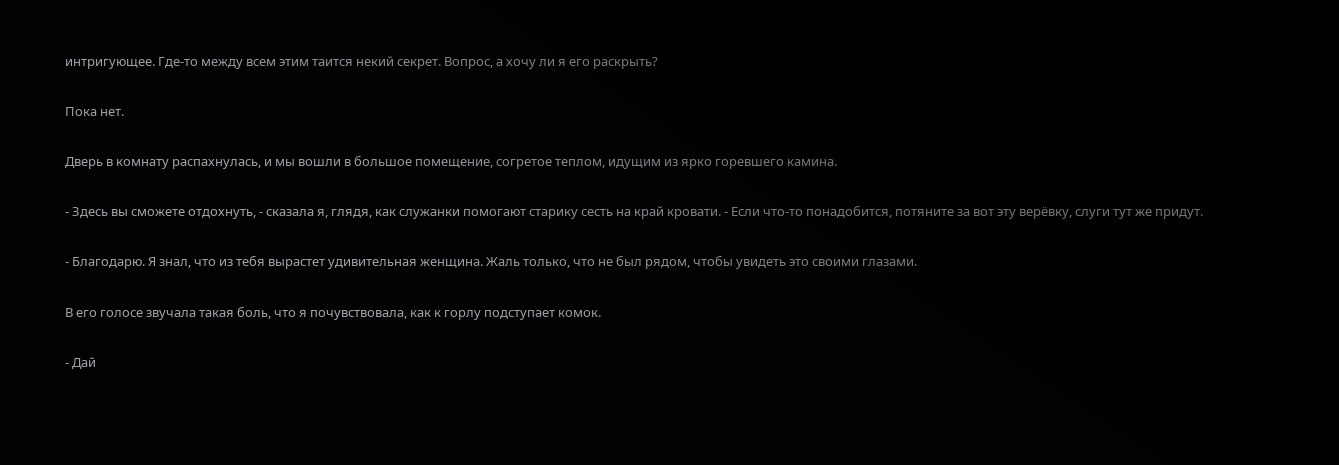интригующее. Где-то между всем этим таится некий секрет. Вопрос, а хочу ли я его раскрыть?

Пока нет.

Дверь в комнату распахнулась, и мы вошли в большое помещение, согретое теплом, идущим из ярко горевшего камина.

- Здесь вы сможете отдохнуть, - сказала я, глядя, как служанки помогают старику сесть на край кровати. - Если что-то понадобится, потяните за вот эту верёвку, слуги тут же придут.

- Благодарю. Я знал, что из тебя вырастет удивительная женщина. Жаль только, что не был рядом, чтобы увидеть это своими глазами.

В его голосе звучала такая боль, что я почувствовала, как к горлу подступает комок.

- Дай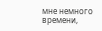мне немного времени,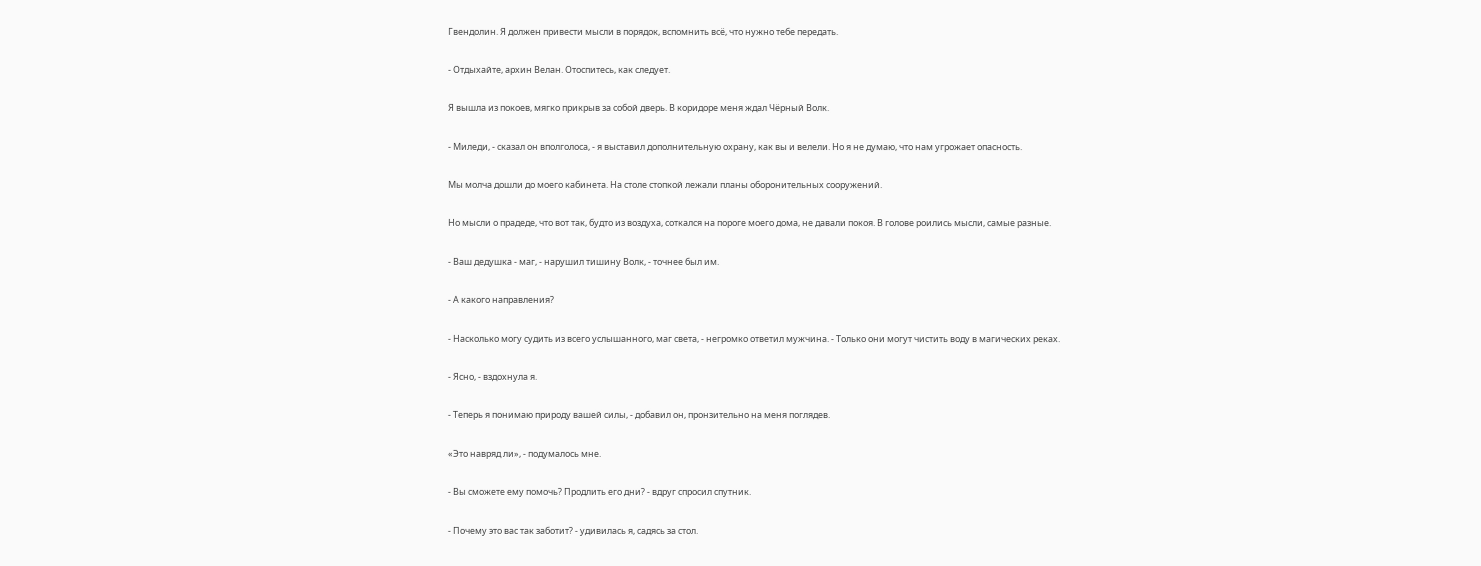Гвендолин. Я должен привести мысли в порядок, вспомнить всё, что нужно тебе передать.

- Отдыхайте, архин Велан. Отоспитесь, как следует.

Я вышла из покоев, мягко прикрыв за собой дверь. В коридоре меня ждал Чёрный Волк.

- Миледи, - сказал он вполголоса, - я выставил дополнительную охрану, как вы и велели. Но я не думаю, что нам угрожает опасность.

Мы молча дошли до моего кабинета. На столе стопкой лежали планы оборонительных сооружений.

Но мысли о прадеде, что вот так, будто из воздуха, соткался на пороге моего дома, не давали покоя. В голове роились мысли, самые разные.

- Ваш дедушка - маг, - нарушил тишину Волк, - точнее был им.

- А какого направления?

- Насколько могу судить из всего услышанного, маг света, - негромко ответил мужчина. - Только они могут чистить воду в магических реках.

- Ясно, - вздохнула я.

- Теперь я понимаю природу вашей силы, - добавил он, пронзительно на меня поглядев.

«Это навряд ли», - подумалось мне.

- Вы сможете ему помочь? Продлить его дни? - вдруг спросил спутник.

- Почему это вас так заботит? - удивилась я, садясь за стол.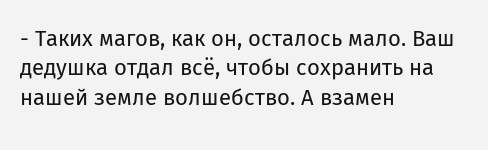- Таких магов, как он, осталось мало. Ваш дедушка отдал всё, чтобы сохранить на нашей земле волшебство. А взамен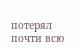потерял почти всю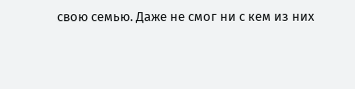свою семью. Даже не смог ни с кем из них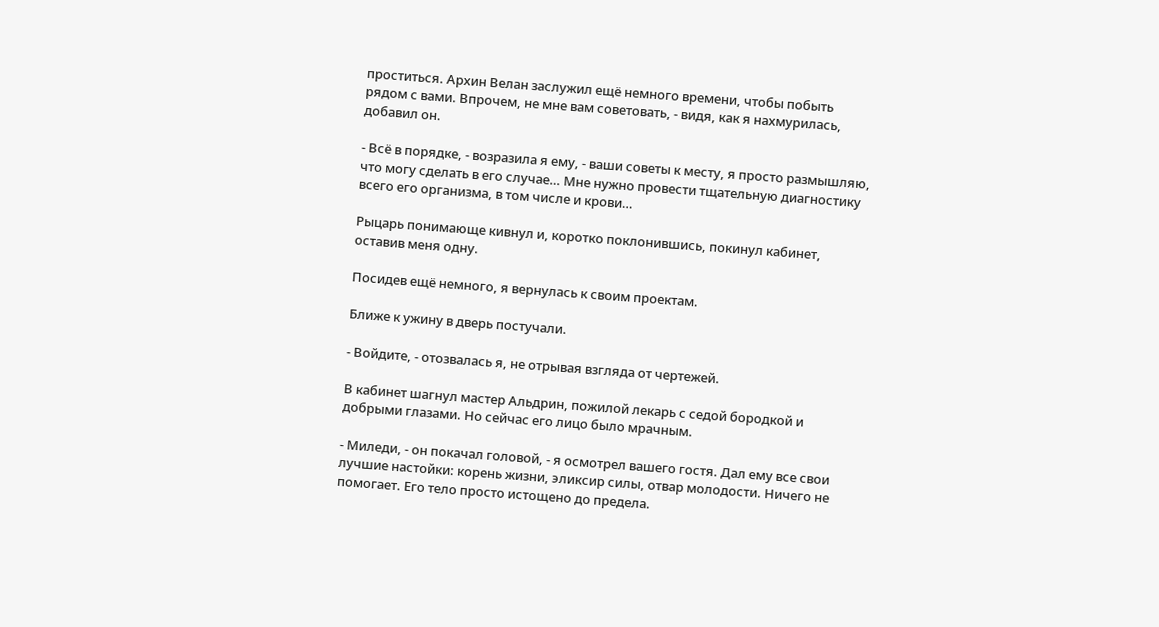проститься. Архин Велан заслужил ещё немного времени, чтобы побыть рядом с вами. Впрочем, не мне вам советовать, - видя, как я нахмурилась, добавил он.

- Всё в порядке, - возразила я ему, - ваши советы к месту, я просто размышляю, что могу сделать в его случае… Мне нужно провести тщательную диагностику всего его организма, в том числе и крови…

Рыцарь понимающе кивнул и, коротко поклонившись, покинул кабинет, оставив меня одну.

Посидев ещё немного, я вернулась к своим проектам.

Ближе к ужину в дверь постучали.

- Войдите, - отозвалась я, не отрывая взгляда от чертежей.

В кабинет шагнул мастер Альдрин, пожилой лекарь с седой бородкой и добрыми глазами. Но сейчас его лицо было мрачным.

- Миледи, - он покачал головой, - я осмотрел вашего гостя. Дал ему все свои лучшие настойки: корень жизни, эликсир силы, отвар молодости. Ничего не помогает. Его тело просто истощено до предела.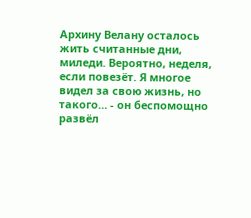Архину Велану осталось жить считанные дни, миледи. Вероятно, неделя, если повезёт. Я многое видел за свою жизнь, но такого… - он беспомощно развёл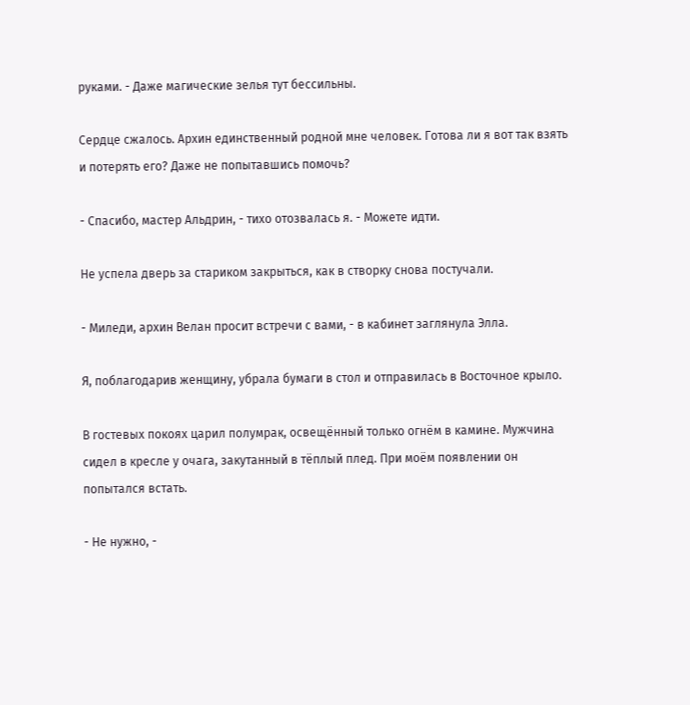руками. - Даже магические зелья тут бессильны.

Сердце сжалось. Архин единственный родной мне человек. Готова ли я вот так взять и потерять его? Даже не попытавшись помочь?

- Спасибо, мастер Альдрин, - тихо отозвалась я. - Можете идти.

Не успела дверь за стариком закрыться, как в створку снова постучали.

- Миледи, архин Велан просит встречи с вами, - в кабинет заглянула Элла.

Я, поблагодарив женщину, убрала бумаги в стол и отправилась в Восточное крыло.

В гостевых покоях царил полумрак, освещённый только огнём в камине. Мужчина сидел в кресле у очага, закутанный в тёплый плед. При моём появлении он попытался встать.

- Не нужно, -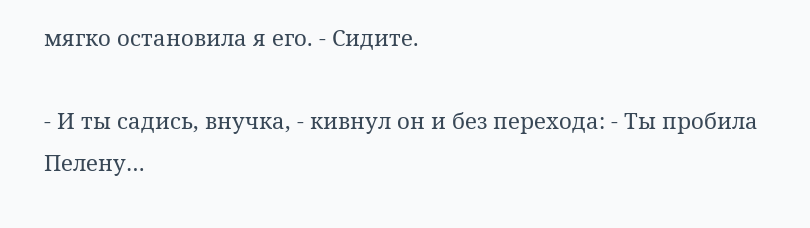мягко остановила я его. - Сидите.

- И ты садись, внучка, - кивнул он и без перехода: - Ты пробила Пелену…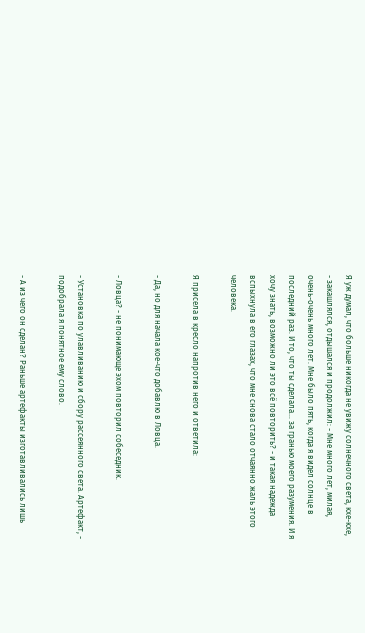Я уж думал, что больше никогда не увижу солнечного света, кхе-кхе, - закашлялся, отдышался и продолжил: - Мне много лет, милая, очень-очень много лет. Мне было пять, когда я видел солнце в последний раз. И то, что ты сделала… за гранью моего разумения. И я хочу знать, возможно ли это всё повторить? - и такая надежда вспыхнула в его глазах, что мне снова стало отчаянно жаль этого человека.

Я присела в кресло напротив него и ответила:

- Да, но для начала кое-что добавлю в Ловца.

- Ловца? - не понимающе эхом повторил собеседник.

- Установка по улавливанию и сбору рассеянного света. Артефакт, - подобрала я понятное ему слово.

- А из чего он сделан? Раньше артефакты изготавливались лишь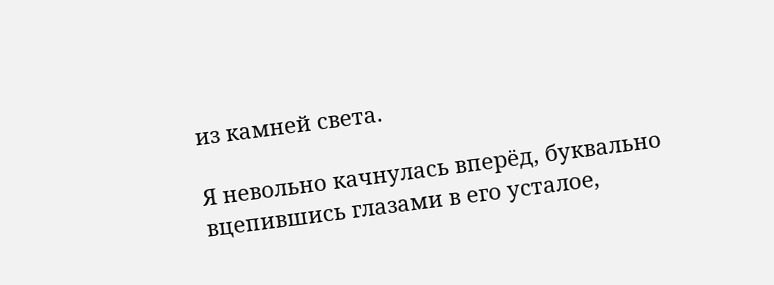из камней света.

Я невольно качнулась вперёд, буквально вцепившись глазами в его усталое,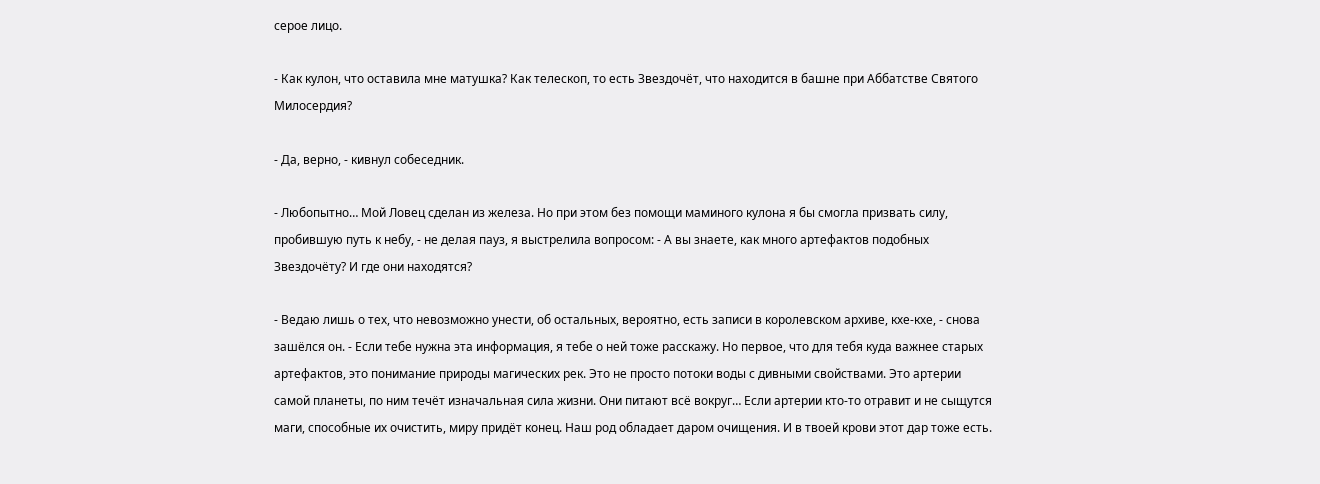серое лицо.

- Как кулон, что оставила мне матушка? Как телескоп, то есть Звездочёт, что находится в башне при Аббатстве Святого Милосердия?

- Да, верно, - кивнул собеседник.

- Любопытно… Мой Ловец сделан из железа. Но при этом без помощи маминого кулона я бы смогла призвать силу, пробившую путь к небу, - не делая пауз, я выстрелила вопросом: - А вы знаете, как много артефактов подобных Звездочёту? И где они находятся?

- Ведаю лишь о тех, что невозможно унести, об остальных, вероятно, есть записи в королевском архиве, кхе-кхе, - снова зашёлся он. - Если тебе нужна эта информация, я тебе о ней тоже расскажу. Но первое, что для тебя куда важнее старых артефактов, это понимание природы магических рек. Это не просто потоки воды с дивными свойствами. Это артерии самой планеты, по ним течёт изначальная сила жизни. Они питают всё вокруг… Если артерии кто-то отравит и не сыщутся маги, способные их очистить, миру придёт конец. Наш род обладает даром очищения. И в твоей крови этот дар тоже есть.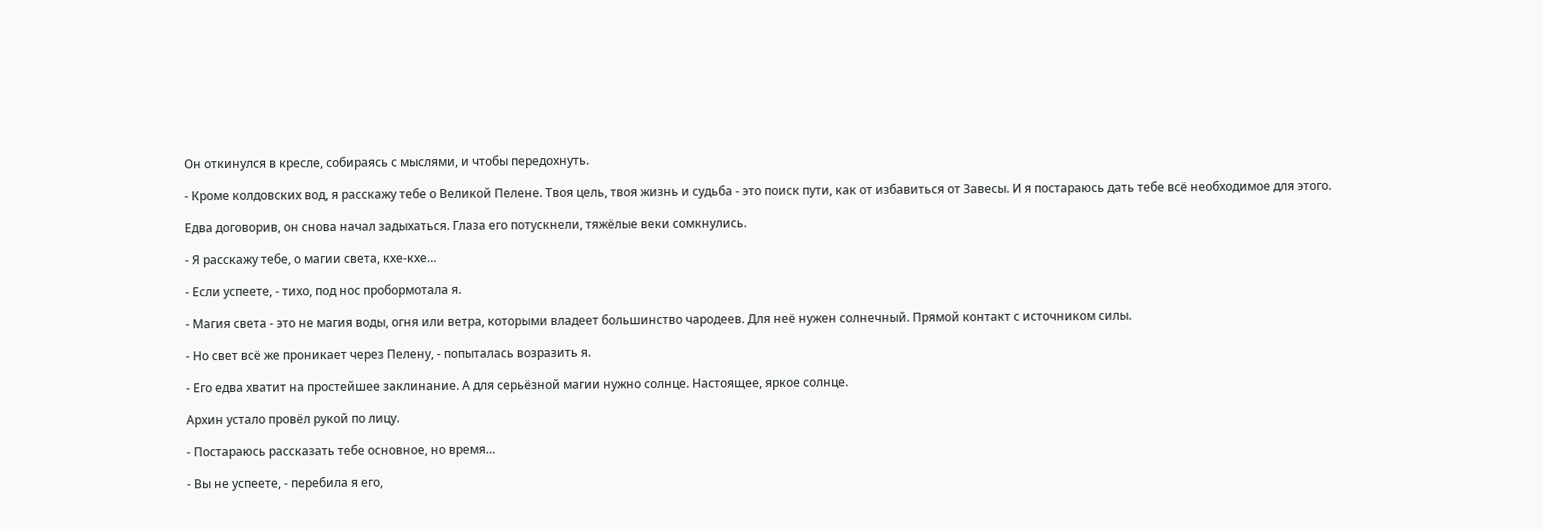Он откинулся в кресле, собираясь с мыслями, и чтобы передохнуть.

- Кроме колдовских вод, я расскажу тебе о Великой Пелене. Твоя цель, твоя жизнь и судьба - это поиск пути, как от избавиться от Завесы. И я постараюсь дать тебе всё необходимое для этого.

Едва договорив, он снова начал задыхаться. Глаза его потускнели, тяжёлые веки сомкнулись.

- Я расскажу тебе, о магии света, кхе-кхе…

- Если успеете, - тихо, под нос пробормотала я.

- Магия света - это не магия воды, огня или ветра, которыми владеет большинство чародеев. Для неё нужен солнечный. Прямой контакт с источником силы.

- Но свет всё же проникает через Пелену, - попыталась возразить я.

- Его едва хватит на простейшее заклинание. А для серьёзной магии нужно солнце. Настоящее, яркое солнце.

Архин устало провёл рукой по лицу.

- Постараюсь рассказать тебе основное, но время…

- Вы не успеете, - перебила я его,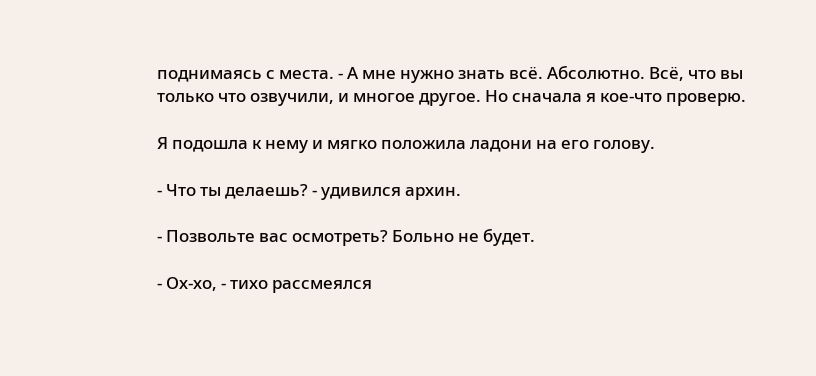поднимаясь с места. - А мне нужно знать всё. Абсолютно. Всё, что вы только что озвучили, и многое другое. Но сначала я кое-что проверю.

Я подошла к нему и мягко положила ладони на его голову.

- Что ты делаешь? - удивился архин.

- Позвольте вас осмотреть? Больно не будет.

- Ох-хо, - тихо рассмеялся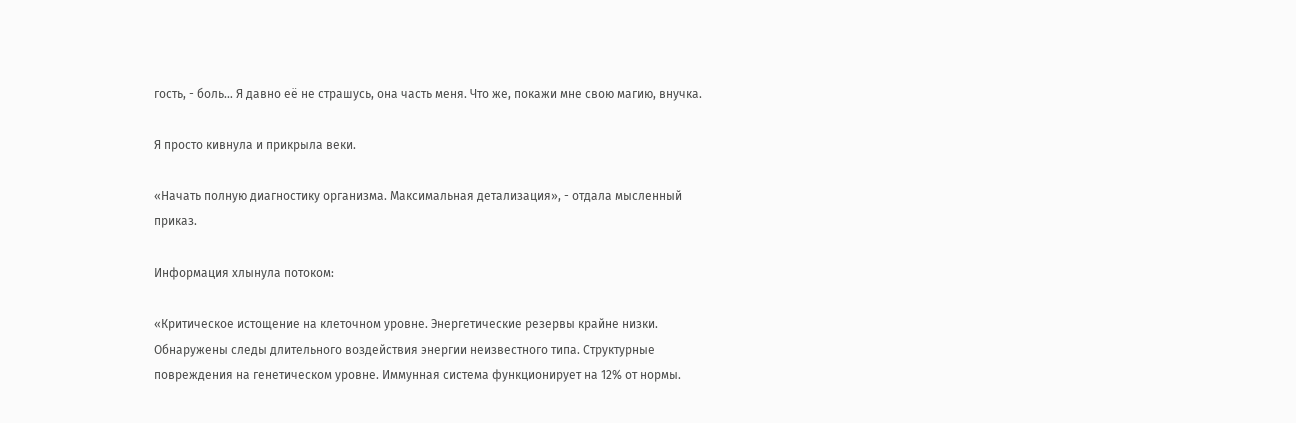гость, - боль… Я давно её не страшусь, она часть меня. Что же, покажи мне свою магию, внучка.

Я просто кивнула и прикрыла веки.

«Начать полную диагностику организма. Максимальная детализация», - отдала мысленный приказ.

Информация хлынула потоком:

«Критическое истощение на клеточном уровне. Энергетические резервы крайне низки. Обнаружены следы длительного воздействия энергии неизвестного типа. Структурные повреждения на генетическом уровне. Иммунная система функционирует на 12% от нормы.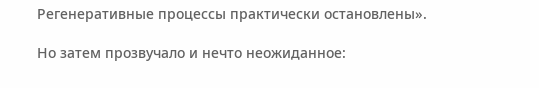Регенеративные процессы практически остановлены».

Но затем прозвучало и нечто неожиданное: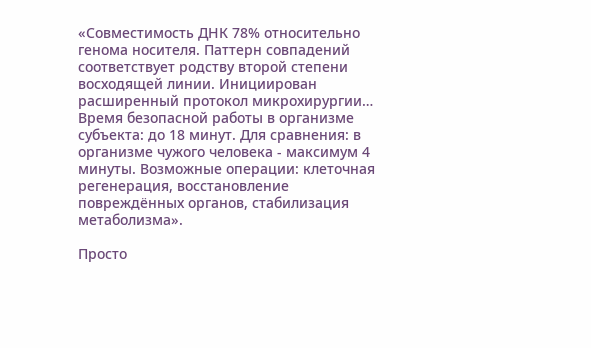«Совместимость ДНК 78% относительно генома носителя. Паттерн совпадений соответствует родству второй степени восходящей линии. Инициирован расширенный протокол микрохирургии… Время безопасной работы в организме субъекта: до 18 минут. Для сравнения: в организме чужого человека - максимум 4 минуты. Возможные операции: клеточная регенерация, восстановление повреждённых органов, стабилизация метаболизма».

Просто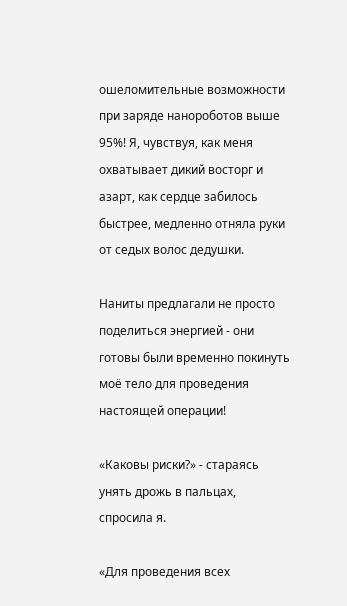ошеломительные возможности при заряде нанороботов выше 95%! Я, чувствуя, как меня охватывает дикий восторг и азарт, как сердце забилось быстрее, медленно отняла руки от седых волос дедушки.

Наниты предлагали не просто поделиться энергией - они готовы были временно покинуть моё тело для проведения настоящей операции!

«Каковы риски?» - стараясь унять дрожь в пальцах, спросила я.

«Для проведения всех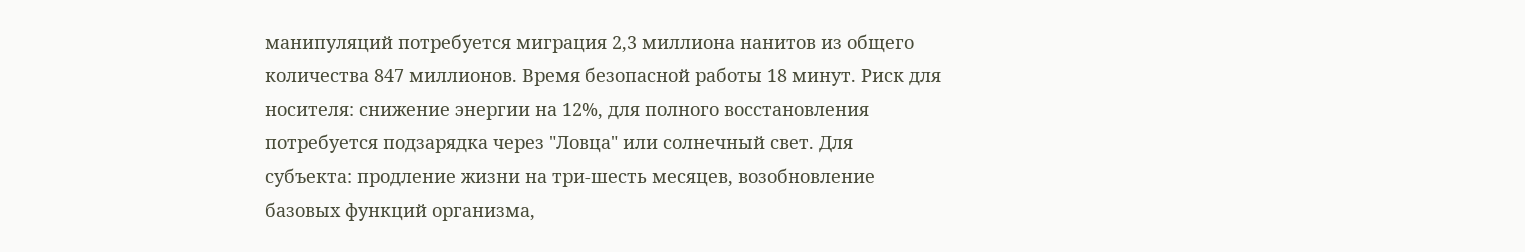манипуляций потребуется миграция 2,3 миллиона нанитов из общего количества 847 миллионов. Время безопасной работы 18 минут. Риск для носителя: снижение энергии на 12%, для полного восстановления потребуется подзарядка через "Ловца" или солнечный свет. Для субъекта: продление жизни на три-шесть месяцев, возобновление базовых функций организма,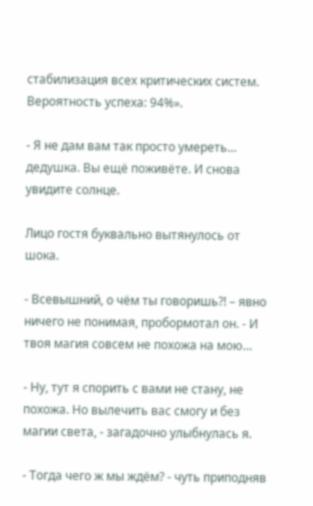стабилизация всех критических систем. Вероятность успеха: 94%».

- Я не дам вам так просто умереть… дедушка. Вы ещё поживёте. И снова увидите солнце.

Лицо гостя буквально вытянулось от шока.

- Всевышний, о чём ты говоришь?! – явно ничего не понимая, пробормотал он. - И твоя магия совсем не похожа на мою…

- Ну, тут я спорить с вами не стану, не похожа. Но вылечить вас смогу и без магии света, - загадочно улыбнулась я.

- Тогда чего ж мы ждём? - чуть приподняв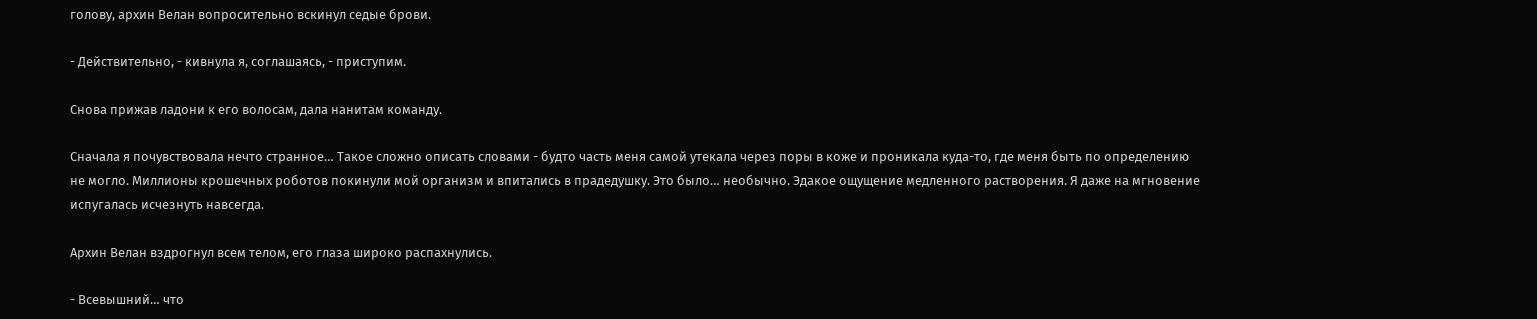голову, архин Велан вопросительно вскинул седые брови.

- Действительно, - кивнула я, соглашаясь, - приступим.

Снова прижав ладони к его волосам, дала нанитам команду.

Сначала я почувствовала нечто странное… Такое сложно описать словами - будто часть меня самой утекала через поры в коже и проникала куда-то, где меня быть по определению не могло. Миллионы крошечных роботов покинули мой организм и впитались в прадедушку. Это было… необычно. Эдакое ощущение медленного растворения. Я даже на мгновение испугалась исчезнуть навсегда.

Архин Велан вздрогнул всем телом, его глаза широко распахнулись.

- Всевышний… что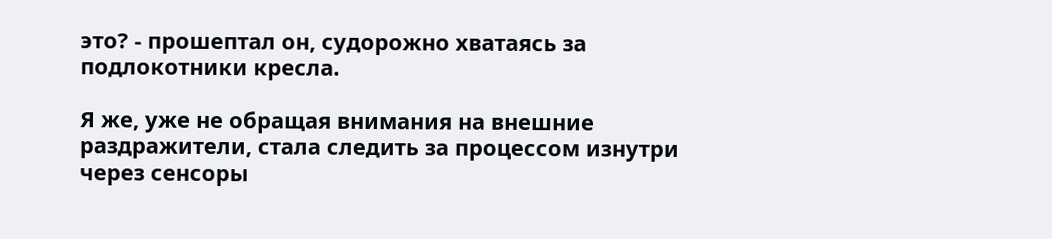это? - прошептал он, судорожно хватаясь за подлокотники кресла.

Я же, уже не обращая внимания на внешние раздражители, стала следить за процессом изнутри через сенсоры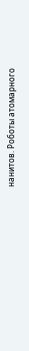нанитов. Роботы атомарного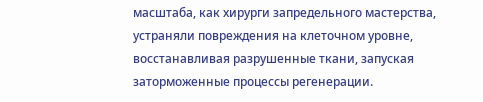масштаба, как хирурги запредельного мастерства, устраняли повреждения на клеточном уровне, восстанавливая разрушенные ткани, запуская заторможенные процессы регенерации.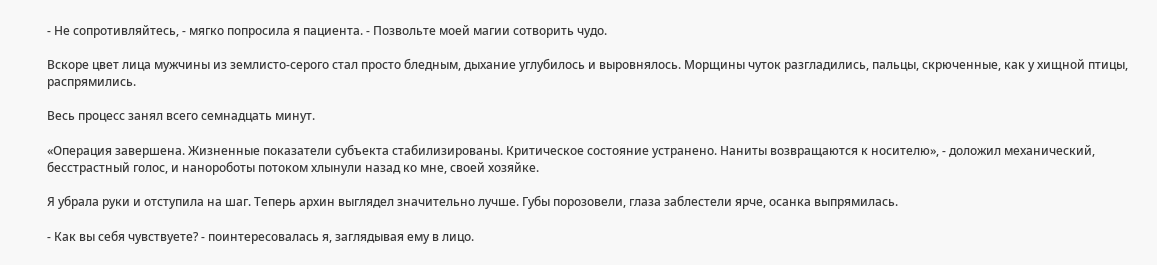- Не сопротивляйтесь, - мягко попросила я пациента. - Позвольте моей магии сотворить чудо.

Вскоре цвет лица мужчины из землисто-серого стал просто бледным, дыхание углубилось и выровнялось. Морщины чуток разгладились, пальцы, скрюченные, как у хищной птицы, распрямились.

Весь процесс занял всего семнадцать минут.

«Операция завершена. Жизненные показатели субъекта стабилизированы. Критическое состояние устранено. Наниты возвращаются к носителю», - доложил механический, бесстрастный голос, и нанороботы потоком хлынули назад ко мне, своей хозяйке.

Я убрала руки и отступила на шаг. Теперь архин выглядел значительно лучше. Губы порозовели, глаза заблестели ярче, осанка выпрямилась.

- Как вы себя чувствуете? - поинтересовалась я, заглядывая ему в лицо.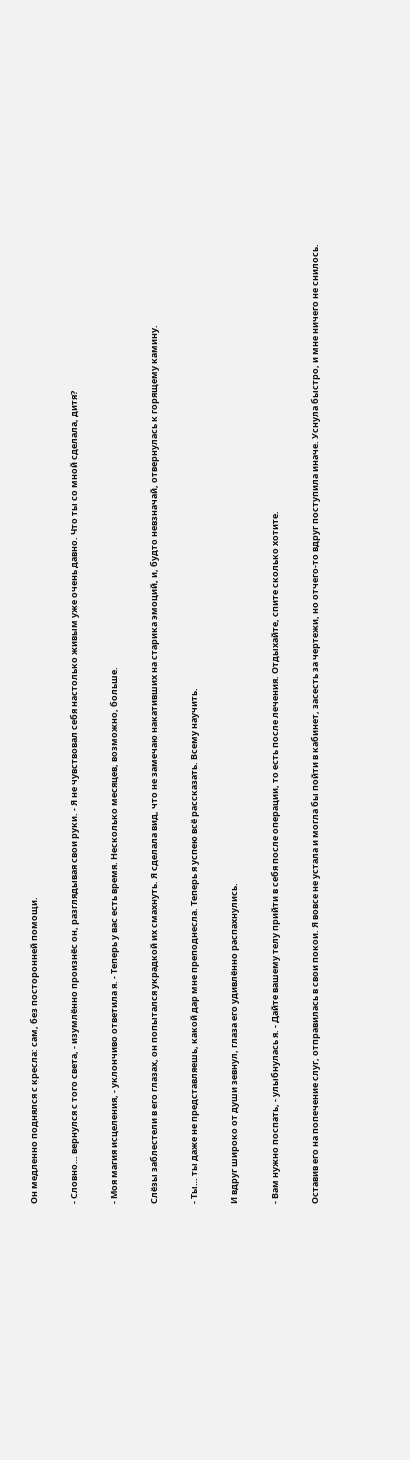Он медленно поднялся с кресла: сам, без посторонней помощи.

- Словно… вернулся с того света, - изумлённо произнёс он, разглядывая свои руки. - Я не чувствовал себя настолько живым уже очень давно. Что ты со мной сделала, дитя?

- Моя магия исцеления, - уклончиво ответила я. - Теперь у вас есть время. Несколько месяцев, возможно, больше.

Слёзы заблестели в его глазах, он попытался украдкой их смахнуть. Я сделала вид, что не замечаю накативших на старика эмоций, и, будто невзначай, отвернулась к горящему камину.

- Ты… ты даже не представляешь, какой дар мне преподнесла. Теперь я успею всё рассказать. Всему научить.

И вдруг широко от души зевнул, глаза его удивлённо распахнулись.

- Вам нужно поспать, - улыбнулась я. - Дайте вашему телу прийти в себя после операции, то есть после лечения. Отдыхайте, спите сколько хотите.

Оставив его на попечение слуг, отправилась в свои покои. Я вовсе не устала и могла бы пойти в кабинет, засесть за чертежи, но отчего-то вдруг поступила иначе. Уснула быстро, и мне ничего не снилось.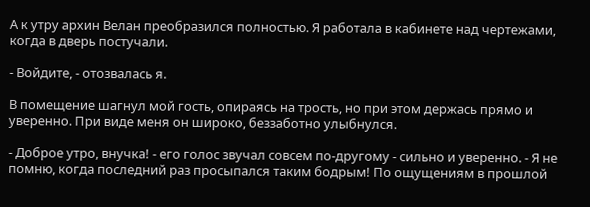А к утру архин Велан преобразился полностью. Я работала в кабинете над чертежами, когда в дверь постучали.

- Войдите, - отозвалась я.

В помещение шагнул мой гость, опираясь на трость, но при этом держась прямо и уверенно. При виде меня он широко, беззаботно улыбнулся.

- Доброе утро, внучка! - его голос звучал совсем по-другому - сильно и уверенно. - Я не помню, когда последний раз просыпался таким бодрым! По ощущениям в прошлой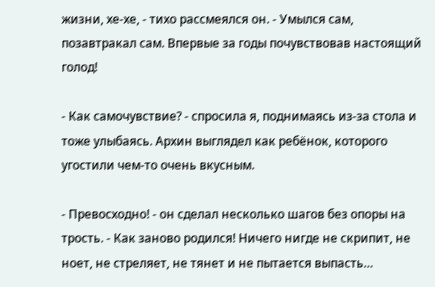жизни, хе-хе, - тихо рассмеялся он. - Умылся сам, позавтракал сам. Впервые за годы почувствовав настоящий голод!

- Как самочувствие? - спросила я, поднимаясь из-за стола и тоже улыбаясь. Архин выглядел как ребёнок, которого угостили чем-то очень вкусным.

- Превосходно! - он сделал несколько шагов без опоры на трость. - Как заново родился! Ничего нигде не скрипит, не ноет, не стреляет, не тянет и не пытается выпасть…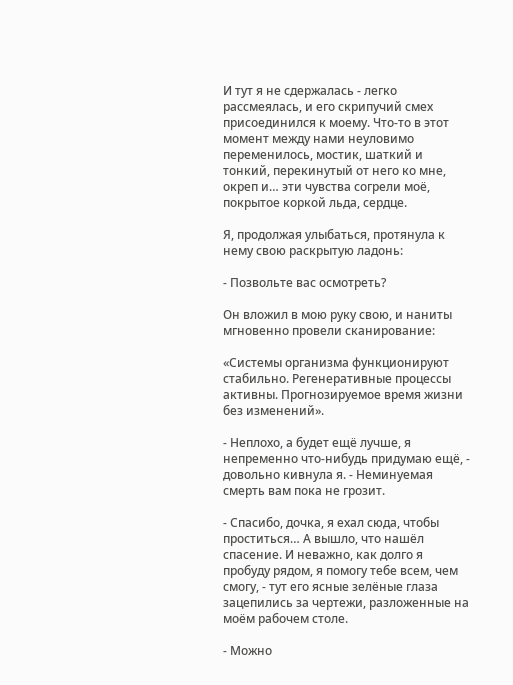И тут я не сдержалась - легко рассмеялась, и его скрипучий смех присоединился к моему. Что-то в этот момент между нами неуловимо переменилось, мостик, шаткий и тонкий, перекинутый от него ко мне, окреп и… эти чувства согрели моё, покрытое коркой льда, сердце.

Я, продолжая улыбаться, протянула к нему свою раскрытую ладонь:

- Позвольте вас осмотреть?

Он вложил в мою руку свою, и наниты мгновенно провели сканирование:

«Системы организма функционируют стабильно. Регенеративные процессы активны. Прогнозируемое время жизни без изменений».

- Неплохо, а будет ещё лучше, я непременно что-нибудь придумаю ещё, - довольно кивнула я. - Неминуемая смерть вам пока не грозит.

- Спасибо, дочка, я ехал сюда, чтобы проститься… А вышло, что нашёл спасение. И неважно, как долго я пробуду рядом, я помогу тебе всем, чем смогу, - тут его ясные зелёные глаза зацепились за чертежи, разложенные на моём рабочем столе.

- Можно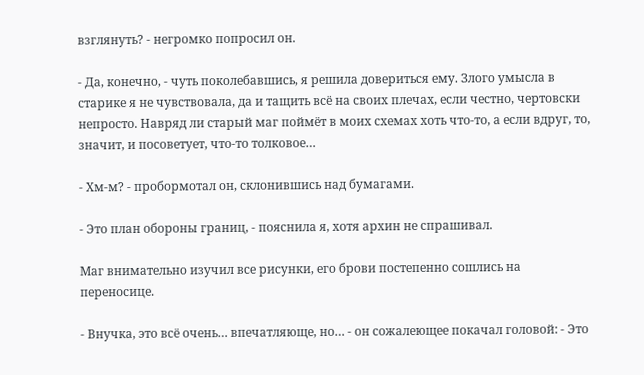взглянуть? - негромко попросил он.

- Да, конечно, - чуть поколебавшись, я решила довериться ему. Злого умысла в старике я не чувствовала, да и тащить всё на своих плечах, если честно, чертовски непросто. Навряд ли старый маг поймёт в моих схемах хоть что-то, а если вдруг, то, значит, и посоветует, что-то толковое…

- Хм-м? - пробормотал он, склонившись над бумагами.

- Это план обороны границ, - пояснила я, хотя архин не спрашивал.

Маг внимательно изучил все рисунки, его брови постепенно сошлись на переносице.

- Внучка, это всё очень… впечатляюще, но… - он сожалеющее покачал головой: - Это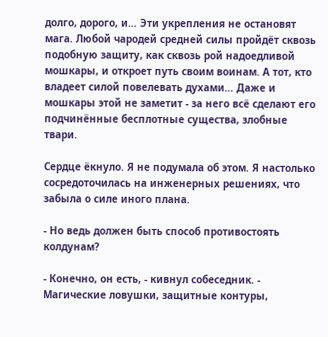долго, дорого, и… Эти укрепления не остановят мага. Любой чародей средней силы пройдёт сквозь подобную защиту, как сквозь рой надоедливой мошкары, и откроет путь своим воинам. А тот, кто владеет силой повелевать духами… Даже и мошкары этой не заметит - за него всё сделают его подчинённые бесплотные существа, злобные твари.

Сердце ёкнуло. Я не подумала об этом. Я настолько сосредоточилась на инженерных решениях, что забыла о силе иного плана.

- Но ведь должен быть способ противостоять колдунам?

- Конечно, он есть, - кивнул собеседник. - Магические ловушки, защитные контуры,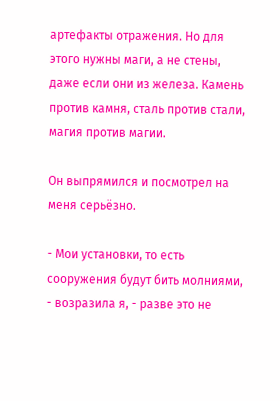артефакты отражения. Но для этого нужны маги, а не стены, даже если они из железа. Камень против камня, сталь против стали, магия против магии.

Он выпрямился и посмотрел на меня серьёзно.

- Мои установки, то есть сооружения будут бить молниями, - возразила я, - разве это не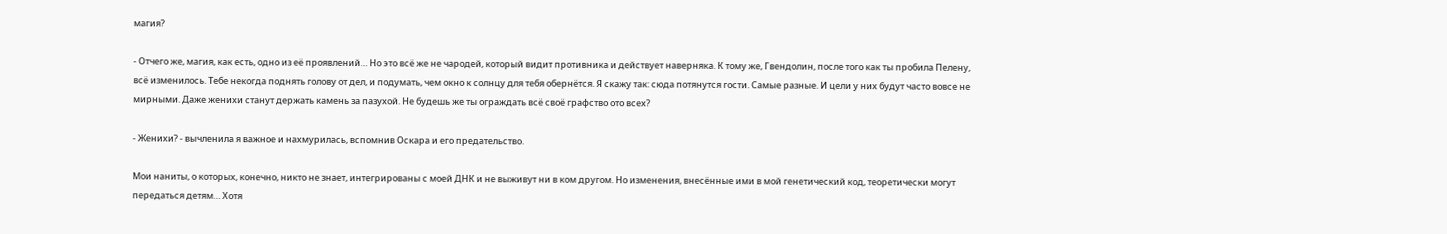магия?

- Отчего же, магия, как есть, одно из её проявлений… Но это всё же не чародей, который видит противника и действует наверняка. К тому же, Гвендолин, после того как ты пробила Пелену, всё изменилось. Тебе некогда поднять голову от дел, и подумать, чем окно к солнцу для тебя обернётся. Я скажу так: сюда потянутся гости. Самые разные. И цели у них будут часто вовсе не мирными. Даже женихи станут держать камень за пазухой. Не будешь же ты ограждать всё своё графство ото всех?

- Женихи? - вычленила я важное и нахмурилась, вспомнив Оскара и его предательство.

Мои наниты, о которых, конечно, никто не знает, интегрированы с моей ДНК и не выживут ни в ком другом. Но изменения, внесённые ими в мой генетический код, теоретически могут передаться детям… Хотя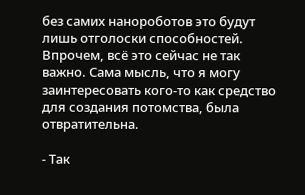без самих нанороботов это будут лишь отголоски способностей. Впрочем, всё это сейчас не так важно. Сама мысль, что я могу заинтересовать кого-то как средство для создания потомства, была отвратительна.

- Так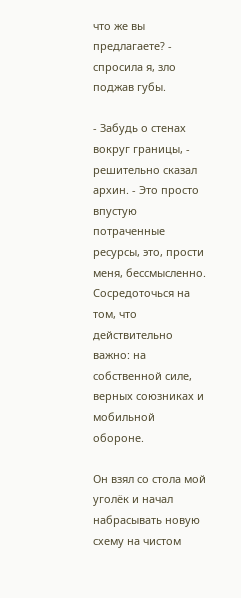что же вы предлагаете? - спросила я, зло поджав губы.

- Забудь о стенах вокруг границы, - решительно сказал архин. - Это просто впустую потраченные ресурсы, это, прости меня, бессмысленно. Сосредоточься на том, что действительно важно: на собственной силе, верных союзниках и мобильной обороне.

Он взял со стола мой уголёк и начал набрасывать новую схему на чистом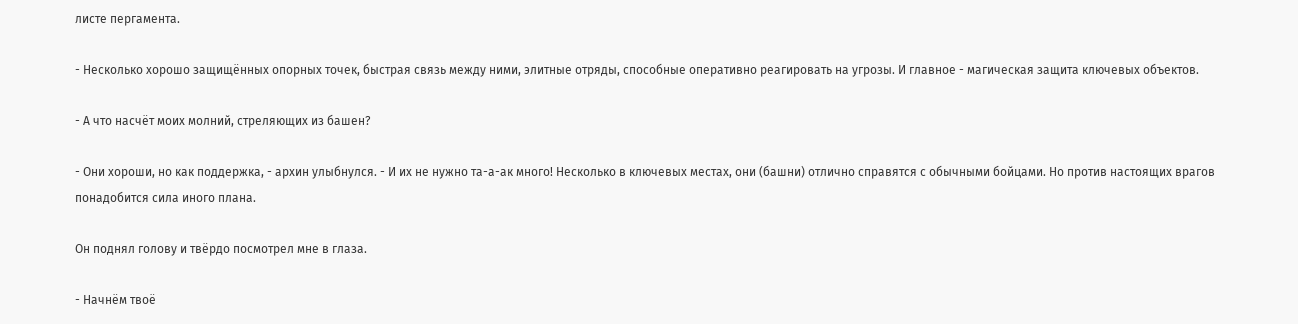листе пергамента.

- Несколько хорошо защищённых опорных точек, быстрая связь между ними, элитные отряды, способные оперативно реагировать на угрозы. И главное - магическая защита ключевых объектов.

- А что насчёт моих молний, стреляющих из башен?

- Они хороши, но как поддержка, - архин улыбнулся. - И их не нужно та-а-ак много! Несколько в ключевых местах, они (башни) отлично справятся с обычными бойцами. Но против настоящих врагов понадобится сила иного плана.

Он поднял голову и твёрдо посмотрел мне в глаза.

- Начнём твоё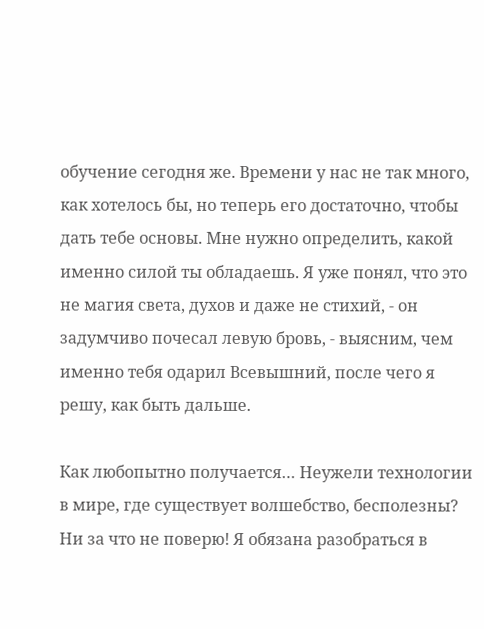обучение сегодня же. Времени у нас не так много, как хотелось бы, но теперь его достаточно, чтобы дать тебе основы. Мне нужно определить, какой именно силой ты обладаешь. Я уже понял, что это не магия света, духов и даже не стихий, - он задумчиво почесал левую бровь, - выясним, чем именно тебя одарил Всевышний, после чего я решу, как быть дальше.

Как любопытно получается… Неужели технологии в мире, где существует волшебство, бесполезны? Ни за что не поверю! Я обязана разобраться в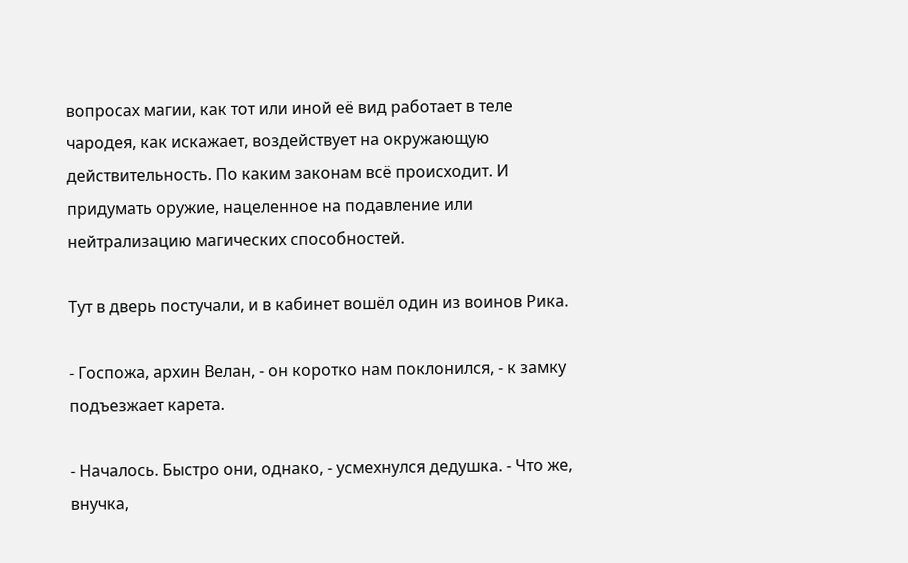вопросах магии, как тот или иной её вид работает в теле чародея, как искажает, воздействует на окружающую действительность. По каким законам всё происходит. И придумать оружие, нацеленное на подавление или нейтрализацию магических способностей.

Тут в дверь постучали, и в кабинет вошёл один из воинов Рика.

- Госпожа, архин Велан, - он коротко нам поклонился, - к замку подъезжает карета.

- Началось. Быстро они, однако, - усмехнулся дедушка. - Что же, внучка,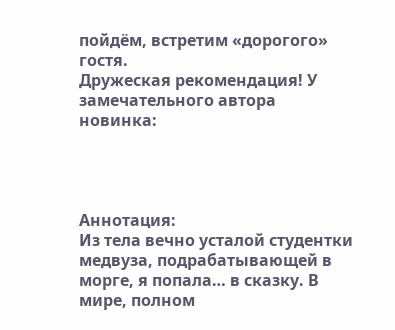пойдём, встретим «дорогого» гостя.
Дружеская рекомендация! У замечательного автора новинка:




Аннотация:
Из тела вечно усталой студентки медвуза, подрабатывающей в морге, я попала… в сказку. В мире, полном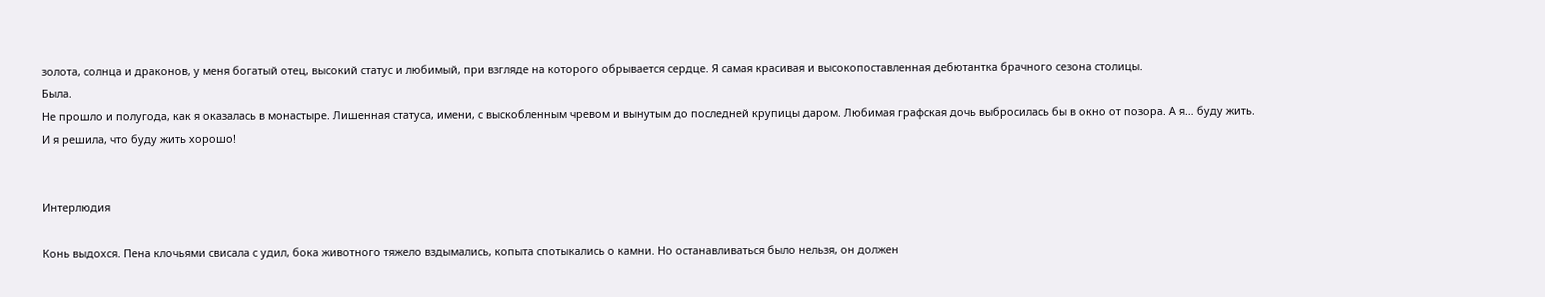золота, солнца и драконов, у меня богатый отец, высокий статус и любимый, при взгляде на которого обрывается сердце. Я самая красивая и высокопоставленная дебютантка брачного сезона столицы.
Была.
Не прошло и полугода, как я оказалась в монастыре. Лишенная статуса, имени, с выскобленным чревом и вынутым до последней крупицы даром. Любимая графская дочь выбросилась бы в окно от позора. А я… буду жить.
И я решила, что буду жить хорошо!


Интерлюдия

Конь выдохся. Пена клочьями свисала с удил, бока животного тяжело вздымались, копыта спотыкались о камни. Но останавливаться было нельзя, он должен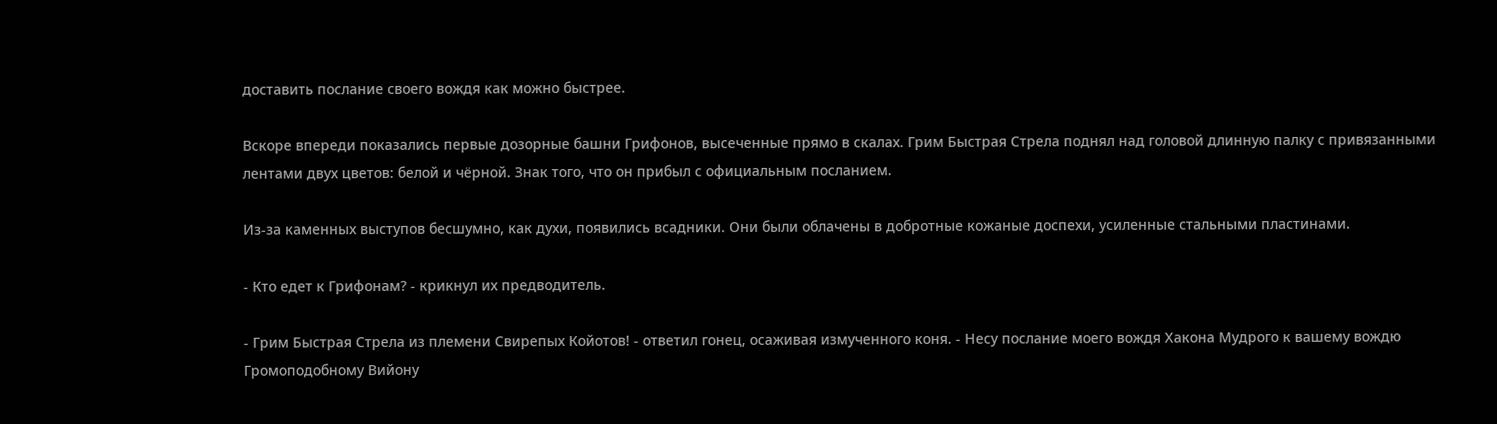доставить послание своего вождя как можно быстрее.

Вскоре впереди показались первые дозорные башни Грифонов, высеченные прямо в скалах. Грим Быстрая Стрела поднял над головой длинную палку с привязанными лентами двух цветов: белой и чёрной. Знак того, что он прибыл с официальным посланием.

Из-за каменных выступов бесшумно, как духи, появились всадники. Они были облачены в добротные кожаные доспехи, усиленные стальными пластинами.

- Кто едет к Грифонам? - крикнул их предводитель.

- Грим Быстрая Стрела из племени Свирепых Койотов! - ответил гонец, осаживая измученного коня. - Несу послание моего вождя Хакона Мудрого к вашему вождю Громоподобному Вийону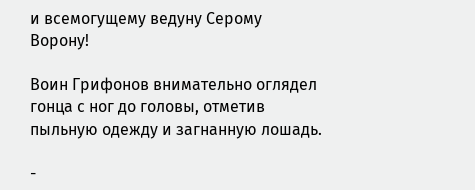и всемогущему ведуну Серому Ворону!

Воин Грифонов внимательно оглядел гонца с ног до головы, отметив пыльную одежду и загнанную лошадь.

-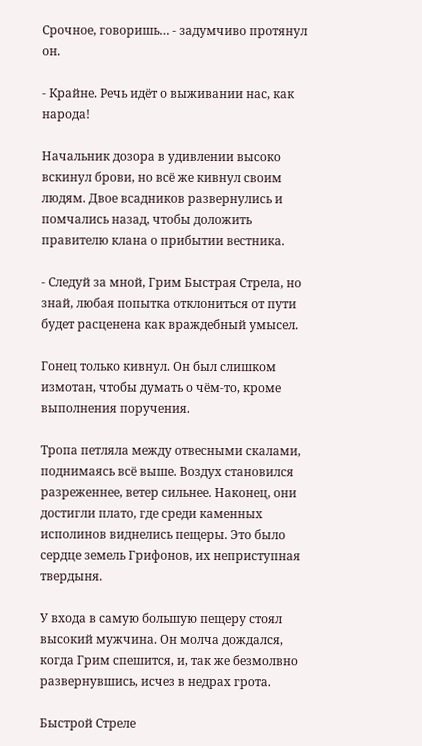Срочное, говоришь… - задумчиво протянул он.

- Крайне. Речь идёт о выживании нас, как народа!

Начальник дозора в удивлении высоко вскинул брови, но всё же кивнул своим людям. Двое всадников развернулись и помчались назад, чтобы доложить правителю клана о прибытии вестника.

- Следуй за мной, Грим Быстрая Стрела, но знай, любая попытка отклониться от пути будет расценена как враждебный умысел.

Гонец только кивнул. Он был слишком измотан, чтобы думать о чём-то, кроме выполнения поручения.

Тропа петляла между отвесными скалами, поднимаясь всё выше. Воздух становился разреженнее, ветер сильнее. Наконец, они достигли плато, где среди каменных исполинов виднелись пещеры. Это было сердце земель Грифонов, их неприступная твердыня.

У входа в самую большую пещеру стоял высокий мужчина. Он молча дождался, когда Грим спешится, и, так же безмолвно развернувшись, исчез в недрах грота.

Быстрой Стреле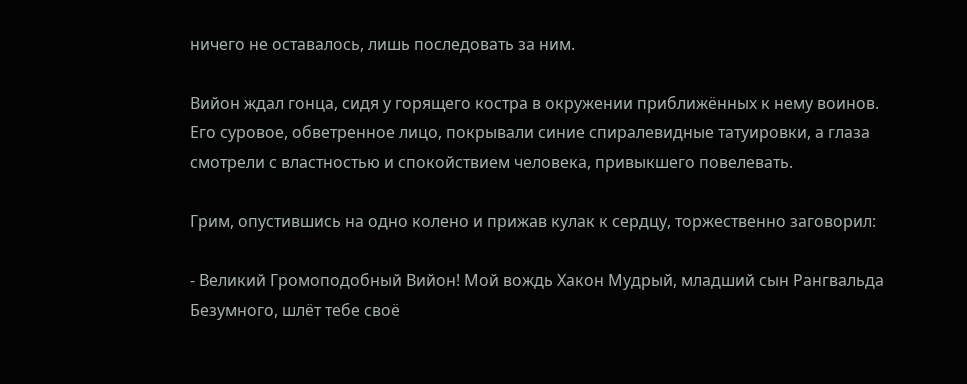ничего не оставалось, лишь последовать за ним.

Вийон ждал гонца, сидя у горящего костра в окружении приближённых к нему воинов. Его суровое, обветренное лицо, покрывали синие спиралевидные татуировки, а глаза смотрели с властностью и спокойствием человека, привыкшего повелевать.

Грим, опустившись на одно колено и прижав кулак к сердцу, торжественно заговорил:

- Великий Громоподобный Вийон! Мой вождь Хакон Мудрый, младший сын Рангвальда Безумного, шлёт тебе своё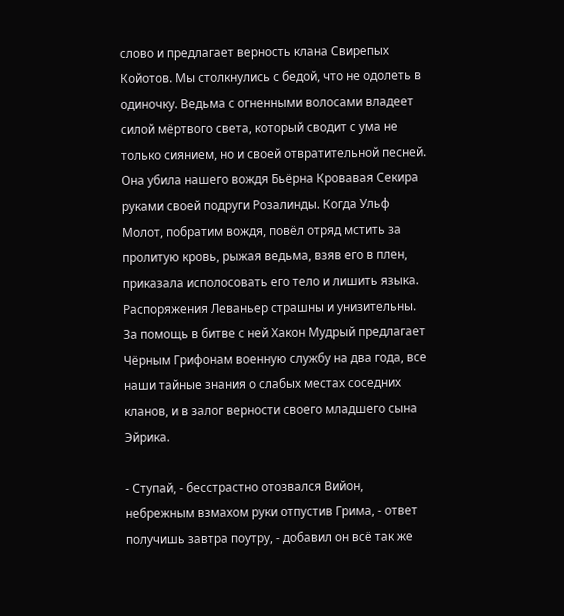слово и предлагает верность клана Свирепых Койотов. Мы столкнулись с бедой, что не одолеть в одиночку. Ведьма с огненными волосами владеет силой мёртвого света, который сводит с ума не только сиянием, но и своей отвратительной песней. Она убила нашего вождя Бьёрна Кровавая Секира руками своей подруги Розалинды. Когда Ульф Молот, побратим вождя, повёл отряд мстить за пролитую кровь, рыжая ведьма, взяв его в плен, приказала исполосовать его тело и лишить языка. Распоряжения Леваньер страшны и унизительны. За помощь в битве с ней Хакон Мудрый предлагает Чёрным Грифонам военную службу на два года, все наши тайные знания о слабых местах соседних кланов, и в залог верности своего младшего сына Эйрика.

- Ступай, - бесстрастно отозвался Вийон, небрежным взмахом руки отпустив Грима, - ответ получишь завтра поутру, - добавил он всё так же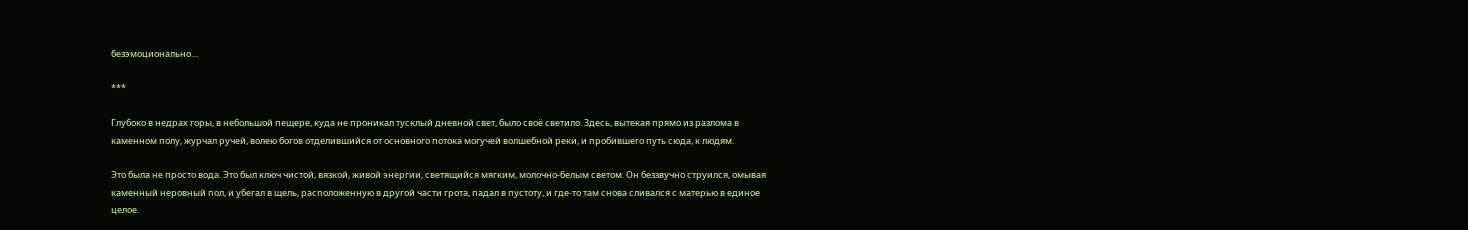безэмоционально…

***

Глубоко в недрах горы, в небольшой пещере, куда не проникал тусклый дневной свет, было своё светило. Здесь, вытекая прямо из разлома в каменном полу, журчал ручей, волею богов отделившийся от основного потока могучей волшебной реки, и пробившего путь сюда, к людям.

Это была не просто вода. Это был ключ чистой, вязкой, живой энергии, светящийся мягким, молочно-белым светом. Он беззвучно струился, омывая каменный неровный пол, и убегал в щель, расположенную в другой части грота, падал в пустоту, и где-то там снова сливался с матерью в единое целое.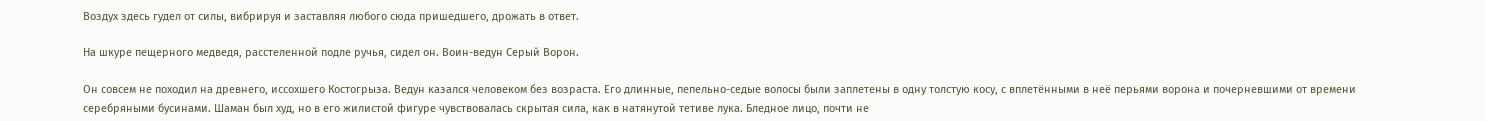Воздух здесь гудел от силы, вибрируя и заставляя любого сюда пришедшего, дрожать в ответ.

На шкуре пещерного медведя, расстеленной подле ручья, сидел он. Воин-ведун Серый Ворон.

Он совсем не походил на древнего, иссохшего Костогрыза. Ведун казался человеком без возраста. Его длинные, пепельно-седые волосы были заплетены в одну толстую косу, с вплетёнными в неё перьями ворона и почерневшими от времени серебряными бусинами. Шаман был худ, но в его жилистой фигуре чувствовалась скрытая сила, как в натянутой тетиве лука. Бледное лицо, почти не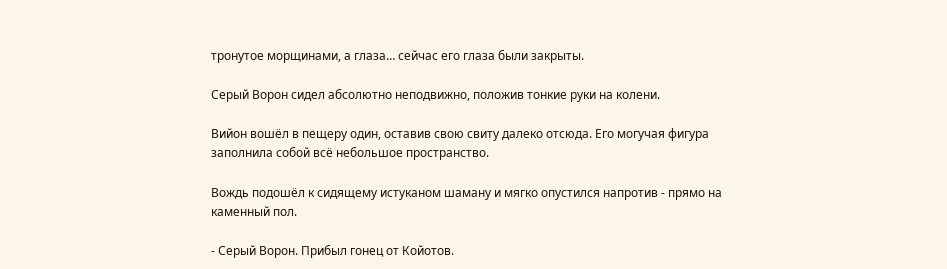тронутое морщинами, а глаза… сейчас его глаза были закрыты.

Серый Ворон сидел абсолютно неподвижно, положив тонкие руки на колени.

Вийон вошёл в пещеру один, оставив свою свиту далеко отсюда. Его могучая фигура заполнила собой всё небольшое пространство.

Вождь подошёл к сидящему истуканом шаману и мягко опустился напротив - прямо на каменный пол.

- Серый Ворон. Прибыл гонец от Койотов.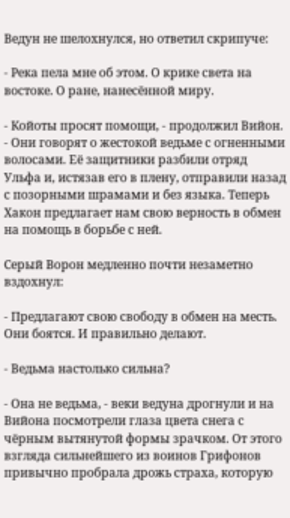Ведун не шелохнулся, но ответил скрипуче:

- Река пела мне об этом. О крике света на востоке. О ране, нанесённой миру.

- Койоты просят помощи, - продолжил Вийон. - Они говорят о жестокой ведьме с огненными волосами. Её защитники разбили отряд Ульфа и, истязав его в плену, отправили назад с позорными шрамами и без языка. Теперь Хакон предлагает нам свою верность в обмен на помощь в борьбе с ней.

Серый Ворон медленно почти незаметно вздохнул:

- Предлагают свою свободу в обмен на месть. Они боятся. И правильно делают.

- Ведьма настолько сильна?

- Она не ведьма, - веки ведуна дрогнули и на Вийона посмотрели глаза цвета снега с чёрным вытянутой формы зрачком. От этого взгляда сильнейшего из воинов Грифонов привычно пробрала дрожь страха, которую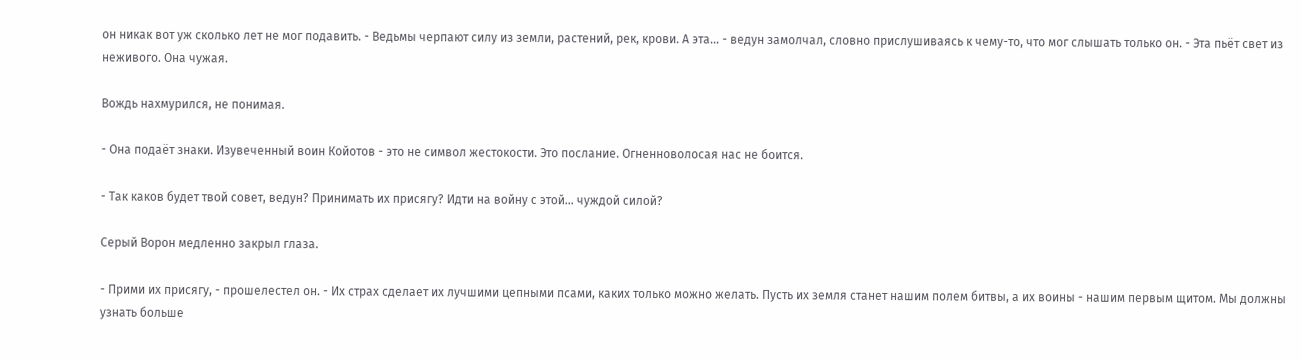он никак вот уж сколько лет не мог подавить. - Ведьмы черпают силу из земли, растений, рек, крови. А эта… - ведун замолчал, словно прислушиваясь к чему-то, что мог слышать только он. - Эта пьёт свет из неживого. Она чужая.

Вождь нахмурился, не понимая.

- Она подаёт знаки. Изувеченный воин Койотов - это не символ жестокости. Это послание. Огненноволосая нас не боится.

- Так каков будет твой совет, ведун? Принимать их присягу? Идти на войну с этой… чуждой силой?

Серый Ворон медленно закрыл глаза.

- Прими их присягу, - прошелестел он. - Их страх сделает их лучшими цепными псами, каких только можно желать. Пусть их земля станет нашим полем битвы, а их воины - нашим первым щитом. Мы должны узнать больше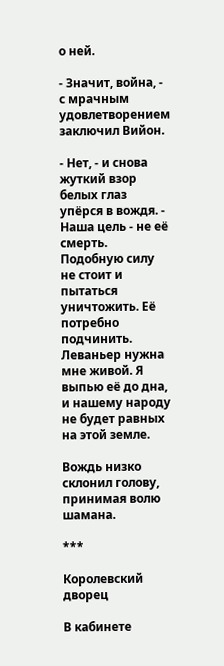о ней.

- Значит, война, - с мрачным удовлетворением заключил Вийон.

- Нет, - и снова жуткий взор белых глаз упёрся в вождя. - Наша цель - не её смерть. Подобную силу не стоит и пытаться уничтожить. Её потребно подчинить. Леваньер нужна мне живой. Я выпью её до дна, и нашему народу не будет равных на этой земле.

Вождь низко склонил голову, принимая волю шамана.

***

Королевский дворец

В кабинете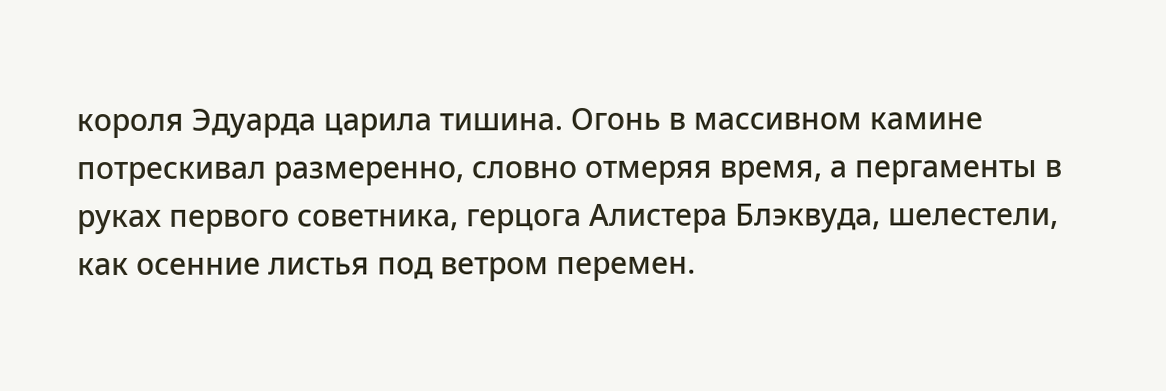короля Эдуарда царила тишина. Огонь в массивном камине потрескивал размеренно, словно отмеряя время, а пергаменты в руках первого советника, герцога Алистера Блэквуда, шелестели, как осенние листья под ветром перемен.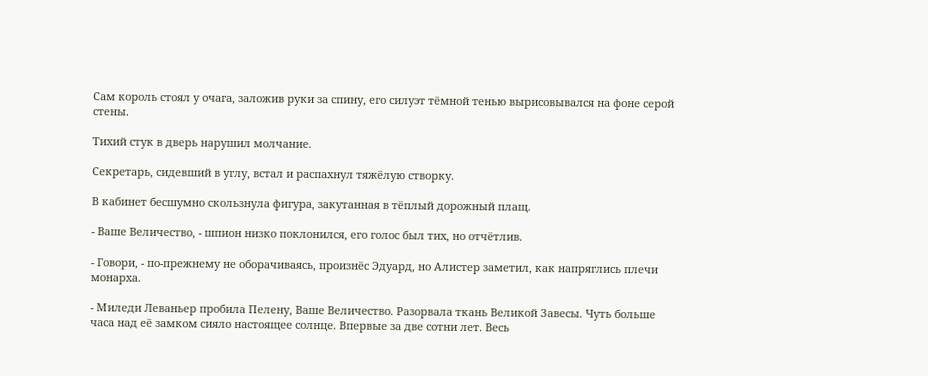Сам король стоял у очага, заложив руки за спину, его силуэт тёмной тенью вырисовывался на фоне серой стены.

Тихий стук в дверь нарушил молчание.

Секретарь, сидевший в углу, встал и распахнул тяжёлую створку.

В кабинет бесшумно скользнула фигура, закутанная в тёплый дорожный плащ.

- Ваше Величество, - шпион низко поклонился, его голос был тих, но отчётлив.

- Говори, - по-прежнему не оборачиваясь, произнёс Эдуард, но Алистер заметил, как напряглись плечи монарха.

- Миледи Леваньер пробила Пелену, Ваше Величество. Разорвала ткань Великой Завесы. Чуть больше часа над её замком сияло настоящее солнце. Впервые за две сотни лет. Весь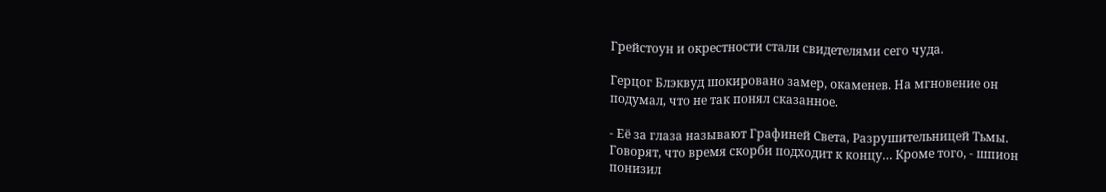Грейстоун и окрестности стали свидетелями сего чуда.

Герцог Блэквуд шокировано замер, окаменев. На мгновение он подумал, что не так понял сказанное.

- Её за глаза называют Графиней Света, Разрушительницей Тьмы. Говорят, что время скорби подходит к концу… Кроме того, - шпион понизил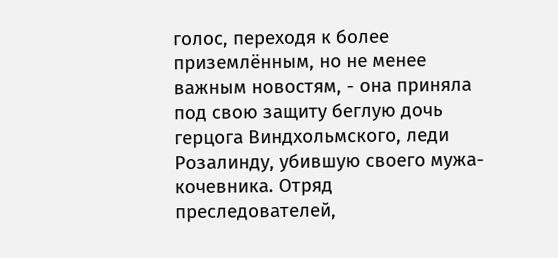голос, переходя к более приземлённым, но не менее важным новостям, - она приняла под свою защиту беглую дочь герцога Виндхольмского, леди Розалинду, убившую своего мужа-кочевника. Отряд преследователей,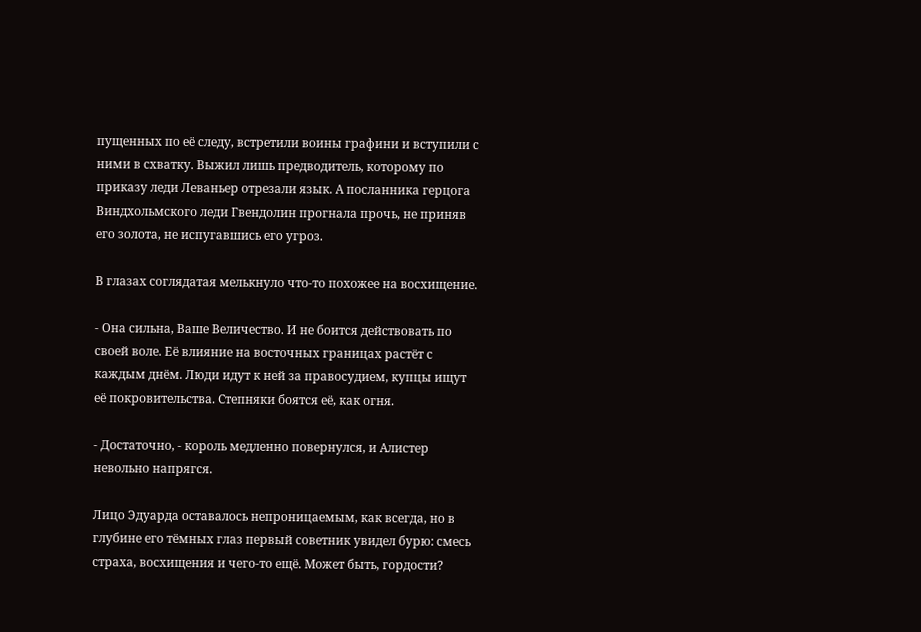пущенных по её следу, встретили воины графини и вступили с ними в схватку. Выжил лишь предводитель, которому по приказу леди Леваньер отрезали язык. А посланника герцога Виндхольмского леди Гвендолин прогнала прочь, не приняв его золота, не испугавшись его угроз.

В глазах соглядатая мелькнуло что-то похожее на восхищение.

- Она сильна, Ваше Величество. И не боится действовать по своей воле. Её влияние на восточных границах растёт с каждым днём. Люди идут к ней за правосудием, купцы ищут её покровительства. Степняки боятся её, как огня.

- Достаточно, - король медленно повернулся, и Алистер невольно напрягся.

Лицо Эдуарда оставалось непроницаемым, как всегда, но в глубине его тёмных глаз первый советник увидел бурю: смесь страха, восхищения и чего-то ещё. Может быть, гордости?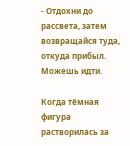- Отдохни до рассвета, затем возвращайся туда, откуда прибыл. Можешь идти.

Когда тёмная фигура растворилась за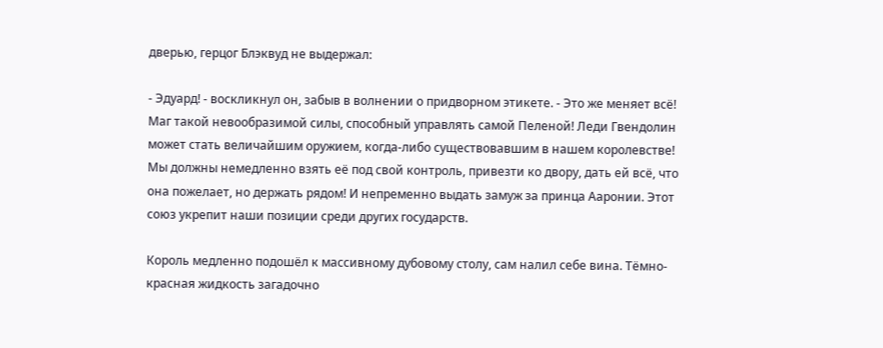дверью, герцог Блэквуд не выдержал:

- Эдуард! - воскликнул он, забыв в волнении о придворном этикете. - Это же меняет всё! Маг такой невообразимой силы, способный управлять самой Пеленой! Леди Гвендолин может стать величайшим оружием, когда-либо существовавшим в нашем королевстве! Мы должны немедленно взять её под свой контроль, привезти ко двору, дать ей всё, что она пожелает, но держать рядом! И непременно выдать замуж за принца Ааронии. Этот союз укрепит наши позиции среди других государств.

Король медленно подошёл к массивному дубовому столу, сам налил себе вина. Тёмно-красная жидкость загадочно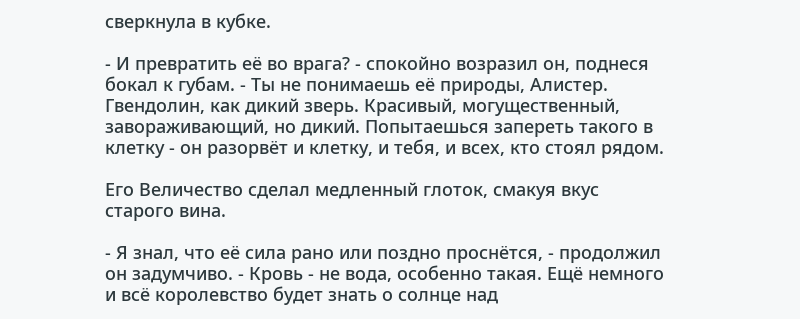сверкнула в кубке.

- И превратить её во врага? - спокойно возразил он, поднеся бокал к губам. - Ты не понимаешь её природы, Алистер. Гвендолин, как дикий зверь. Красивый, могущественный, завораживающий, но дикий. Попытаешься запереть такого в клетку - он разорвёт и клетку, и тебя, и всех, кто стоял рядом.

Его Величество сделал медленный глоток, смакуя вкус старого вина.

- Я знал, что её сила рано или поздно проснётся, - продолжил он задумчиво. - Кровь - не вода, особенно такая. Ещё немного и всё королевство будет знать о солнце над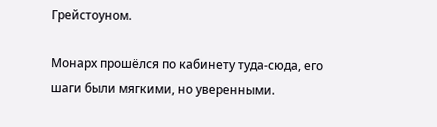Грейстоуном.

Монарх прошёлся по кабинету туда-сюда, его шаги были мягкими, но уверенными.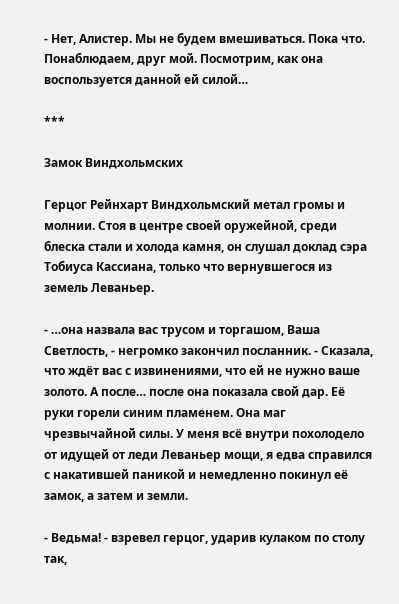- Нет, Алистер. Мы не будем вмешиваться. Пока что. Понаблюдаем, друг мой. Посмотрим, как она воспользуется данной ей силой…

***

Замок Виндхольмских

Герцог Рейнхарт Виндхольмский метал громы и молнии. Стоя в центре своей оружейной, среди блеска стали и холода камня, он слушал доклад сэра Тобиуса Кассиана, только что вернувшегося из земель Леваньер.

- …она назвала вас трусом и торгашом, Ваша Светлость, - негромко закончил посланник. - Сказала, что ждёт вас с извинениями, что ей не нужно ваше золото. А после… после она показала свой дар. Её руки горели синим пламенем. Она маг чрезвычайной силы. У меня всё внутри похолодело от идущей от леди Леваньер мощи, я едва справился с накатившей паникой и немедленно покинул её замок, а затем и земли.

- Ведьма! - взревел герцог, ударив кулаком по столу так,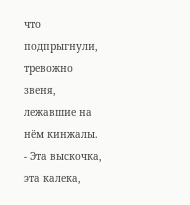что подпрыгнули, тревожно звеня, лежавшие на нём кинжалы. - Эта выскочка, эта калека,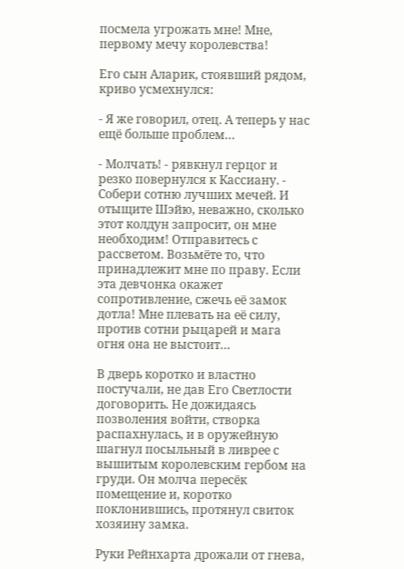посмела угрожать мне! Мне, первому мечу королевства!

Его сын Аларик, стоявший рядом, криво усмехнулся:

- Я же говорил, отец. А теперь у нас ещё больше проблем…

- Молчать! - рявкнул герцог и резко повернулся к Кассиану. - Собери сотню лучших мечей. И отыщите Шэйю, неважно, сколько этот колдун запросит, он мне необходим! Отправитесь с рассветом. Возьмёте то, что принадлежит мне по праву. Если эта девчонка окажет сопротивление, сжечь её замок дотла! Мне плевать на её силу, против сотни рыцарей и мага огня она не выстоит…

В дверь коротко и властно постучали, не дав Его Светлости договорить. Не дожидаясь позволения войти, створка распахнулась, и в оружейную шагнул посыльный в ливрее с вышитым королевским гербом на груди. Он молча пересёк помещение и, коротко поклонившись, протянул свиток хозяину замка.

Руки Рейнхарта дрожали от гнева,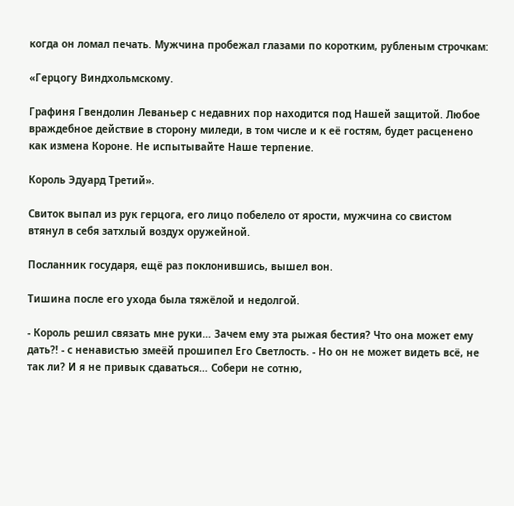когда он ломал печать. Мужчина пробежал глазами по коротким, рубленым строчкам:

«Герцогу Виндхольмскому.

Графиня Гвендолин Леваньер с недавних пор находится под Нашей защитой. Любое враждебное действие в сторону миледи, в том числе и к её гостям, будет расценено как измена Короне. Не испытывайте Наше терпение.

Король Эдуард Третий».

Свиток выпал из рук герцога, его лицо побелело от ярости, мужчина со свистом втянул в себя затхлый воздух оружейной.

Посланник государя, ещё раз поклонившись, вышел вон.

Тишина после его ухода была тяжёлой и недолгой.

- Король решил связать мне руки… Зачем ему эта рыжая бестия? Что она может ему дать?! - с ненавистью змеёй прошипел Его Светлость. - Но он не может видеть всё, не так ли? И я не привык сдаваться… Собери не сотню,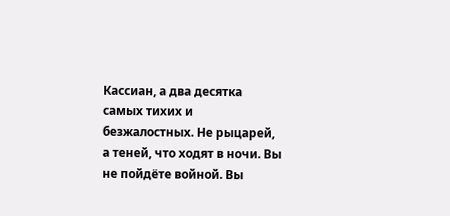Кассиан, а два десятка самых тихих и безжалостных. Не рыцарей, а теней, что ходят в ночи. Вы не пойдёте войной. Вы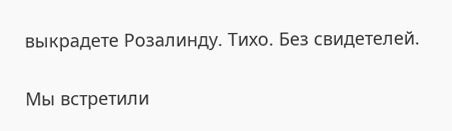выкрадете Розалинду. Тихо. Без свидетелей.

Мы встретили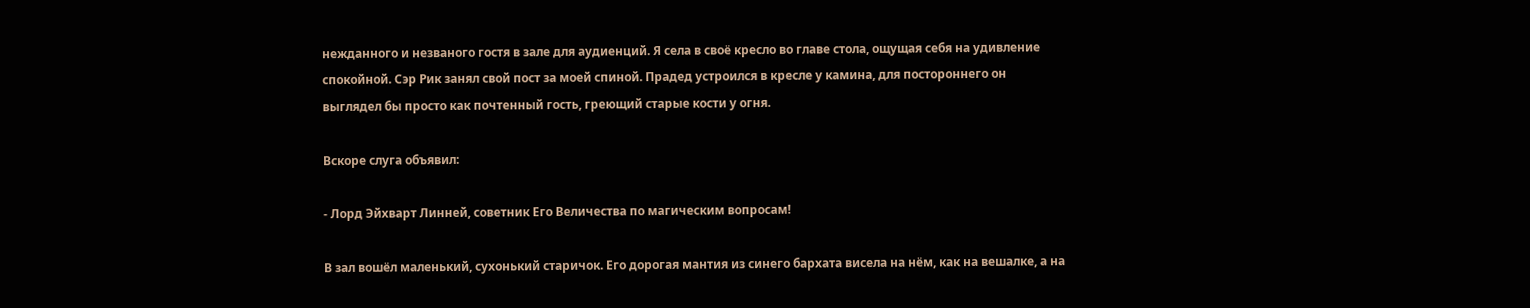нежданного и незваного гостя в зале для аудиенций. Я села в своё кресло во главе стола, ощущая себя на удивление спокойной. Сэр Рик занял свой пост за моей спиной. Прадед устроился в кресле у камина, для постороннего он выглядел бы просто как почтенный гость, греющий старые кости у огня.

Вскоре слуга объявил:

- Лорд Эйхварт Линней, советник Его Величества по магическим вопросам!

В зал вошёл маленький, сухонький старичок. Его дорогая мантия из синего бархата висела на нём, как на вешалке, а на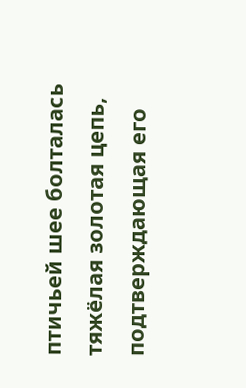птичьей шее болталась тяжёлая золотая цепь, подтверждающая его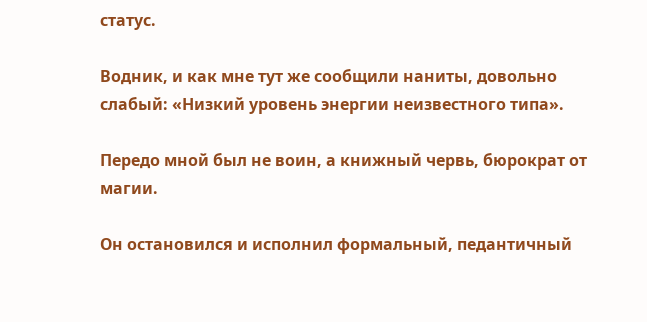статус.

Водник, и как мне тут же сообщили наниты, довольно слабый: «Низкий уровень энергии неизвестного типа».

Передо мной был не воин, а книжный червь, бюрократ от магии.

Он остановился и исполнил формальный, педантичный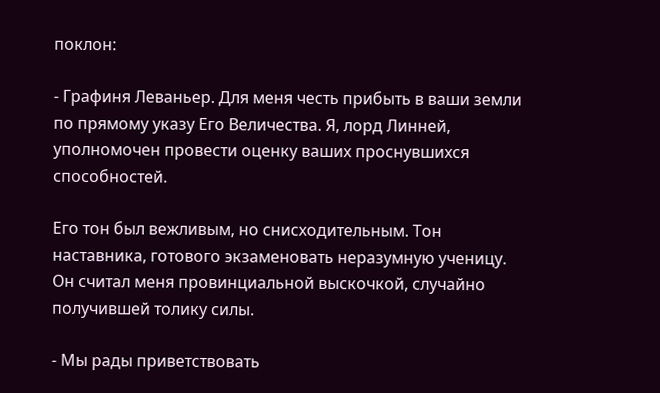поклон:

- Графиня Леваньер. Для меня честь прибыть в ваши земли по прямому указу Его Величества. Я, лорд Линней, уполномочен провести оценку ваших проснувшихся способностей.

Его тон был вежливым, но снисходительным. Тон наставника, готового экзаменовать неразумную ученицу. Он считал меня провинциальной выскочкой, случайно получившей толику силы.

- Мы рады приветствовать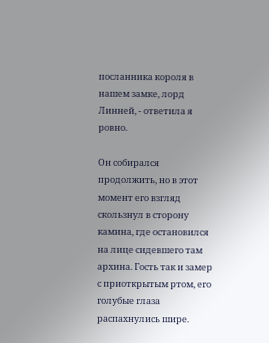посланника короля в нашем замке, лорд Линней, - ответила я ровно.

Он собирался продолжить, но в этот момент его взгляд скользнул в сторону камина, где остановился на лице сидевшего там архина. Гость так и замер с приоткрытым ртом, его голубые глаза распахнулись шире.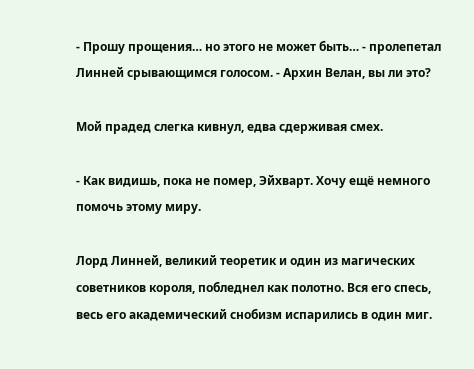- Прошу прощения… но этого не может быть… - пролепетал Линней срывающимся голосом. - Архин Велан, вы ли это?

Мой прадед слегка кивнул, едва сдерживая смех.

- Как видишь, пока не помер, Эйхварт. Хочу ещё немного помочь этому миру.

Лорд Линней, великий теоретик и один из магических советников короля, побледнел как полотно. Вся его спесь, весь его академический снобизм испарились в один миг.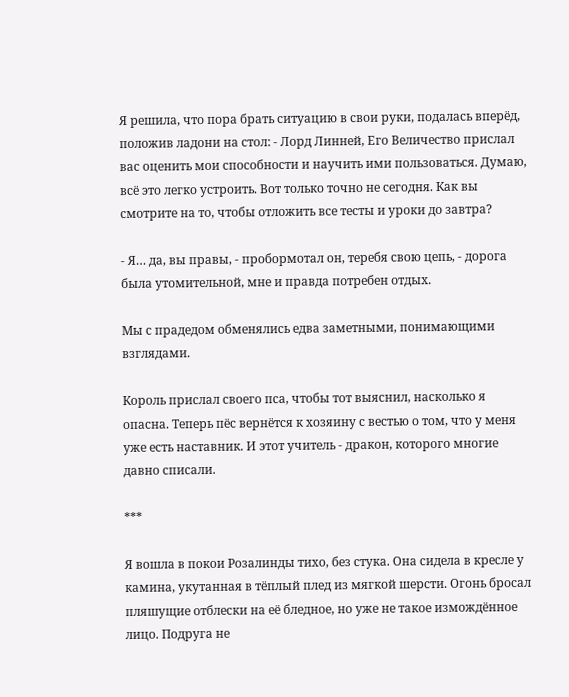Я решила, что пора брать ситуацию в свои руки, подалась вперёд, положив ладони на стол: - Лорд Линней, Его Величество прислал вас оценить мои способности и научить ими пользоваться. Думаю, всё это легко устроить. Вот только точно не сегодня. Как вы смотрите на то, чтобы отложить все тесты и уроки до завтра?

- Я… да, вы правы, - пробормотал он, теребя свою цепь, - дорога была утомительной, мне и правда потребен отдых.

Мы с прадедом обменялись едва заметными, понимающими взглядами.

Король прислал своего пса, чтобы тот выяснил, насколько я опасна. Теперь пёс вернётся к хозяину с вестью о том, что у меня уже есть наставник. И этот учитель - дракон, которого многие давно списали.

***

Я вошла в покои Розалинды тихо, без стука. Она сидела в кресле у камина, укутанная в тёплый плед из мягкой шерсти. Огонь бросал пляшущие отблески на её бледное, но уже не такое измождённое лицо. Подруга не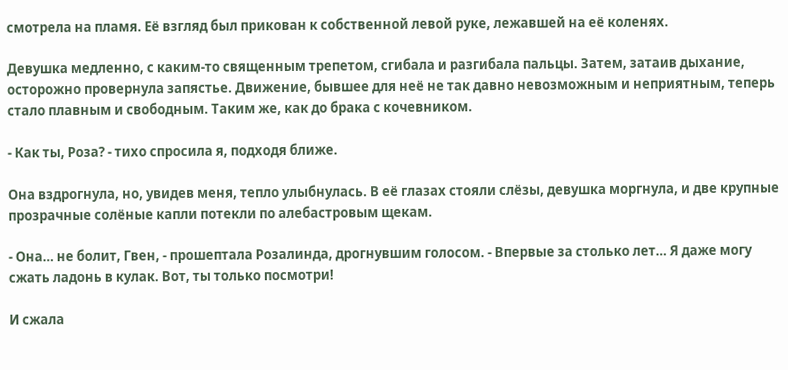смотрела на пламя. Её взгляд был прикован к собственной левой руке, лежавшей на её коленях.

Девушка медленно, с каким-то священным трепетом, сгибала и разгибала пальцы. Затем, затаив дыхание, осторожно провернула запястье. Движение, бывшее для неё не так давно невозможным и неприятным, теперь стало плавным и свободным. Таким же, как до брака с кочевником.

- Как ты, Роза? - тихо спросила я, подходя ближе.

Она вздрогнула, но, увидев меня, тепло улыбнулась. В её глазах стояли слёзы, девушка моргнула, и две крупные прозрачные солёные капли потекли по алебастровым щекам.

- Она… не болит, Гвен, - прошептала Розалинда, дрогнувшим голосом. - Впервые за столько лет… Я даже могу сжать ладонь в кулак. Вот, ты только посмотри!

И сжала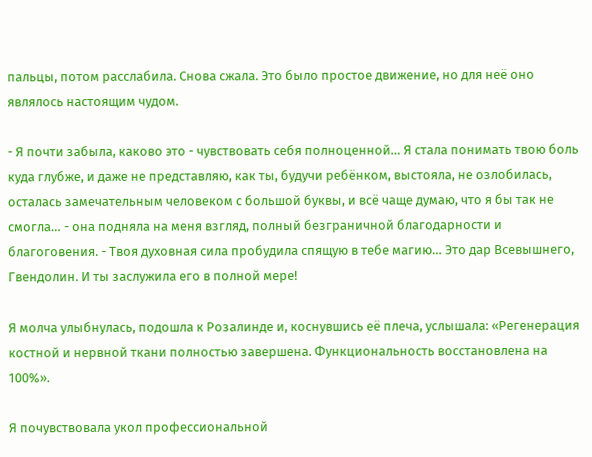пальцы, потом расслабила. Снова сжала. Это было простое движение, но для неё оно являлось настоящим чудом.

- Я почти забыла, каково это - чувствовать себя полноценной… Я стала понимать твою боль куда глубже, и даже не представляю, как ты, будучи ребёнком, выстояла, не озлобилась, осталась замечательным человеком с большой буквы, и всё чаще думаю, что я бы так не смогла… - она подняла на меня взгляд, полный безграничной благодарности и благоговения. - Твоя духовная сила пробудила спящую в тебе магию… Это дар Всевышнего, Гвендолин. И ты заслужила его в полной мере!

Я молча улыбнулась, подошла к Розалинде и, коснувшись её плеча, услышала: «Регенерация костной и нервной ткани полностью завершена. Функциональность восстановлена на 100%».

Я почувствовала укол профессиональной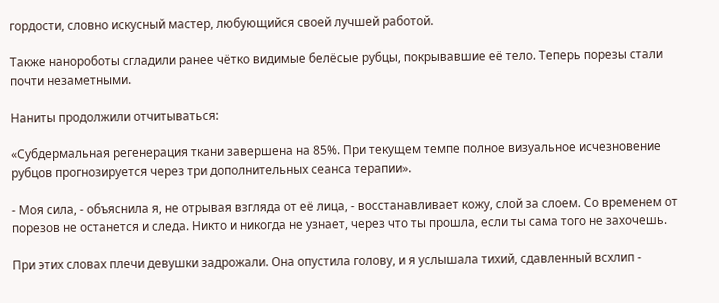гордости, словно искусный мастер, любующийся своей лучшей работой.

Также нанороботы сгладили ранее чётко видимые белёсые рубцы, покрывавшие её тело. Теперь порезы стали почти незаметными.

Наниты продолжили отчитываться:

«Субдермальная регенерация ткани завершена на 85%. При текущем темпе полное визуальное исчезновение рубцов прогнозируется через три дополнительных сеанса терапии».

- Моя сила, - объяснила я, не отрывая взгляда от её лица, - восстанавливает кожу, слой за слоем. Со временем от порезов не останется и следа. Никто и никогда не узнает, через что ты прошла, если ты сама того не захочешь.

При этих словах плечи девушки задрожали. Она опустила голову, и я услышала тихий, сдавленный всхлип -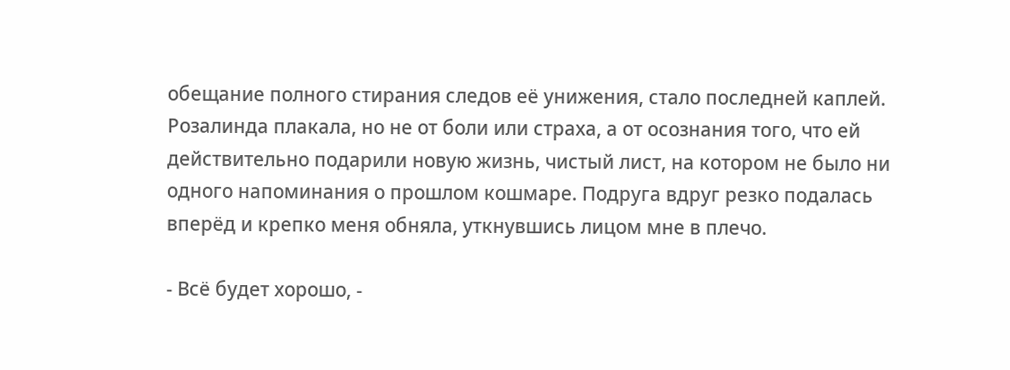обещание полного стирания следов её унижения, стало последней каплей. Розалинда плакала, но не от боли или страха, а от осознания того, что ей действительно подарили новую жизнь, чистый лист, на котором не было ни одного напоминания о прошлом кошмаре. Подруга вдруг резко подалась вперёд и крепко меня обняла, уткнувшись лицом мне в плечо.

- Всё будет хорошо, -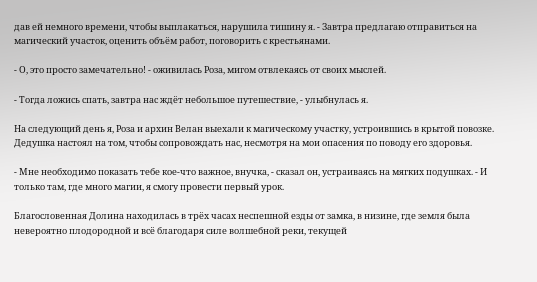дав ей немного времени, чтобы выплакаться, нарушила тишину я. - Завтра предлагаю отправиться на магический участок, оценить объём работ, поговорить с крестьянами.

- О, это просто замечательно! - оживилась Роза, мигом отвлекаясь от своих мыслей.

- Тогда ложись спать, завтра нас ждёт небольшое путешествие, - улыбнулась я.

На следующий день я, Роза и архин Велан выехали к магическому участку, устроившись в крытой повозке. Дедушка настоял на том, чтобы сопровождать нас, несмотря на мои опасения по поводу его здоровья.

- Мне необходимо показать тебе кое-что важное, внучка, - сказал он, устраиваясь на мягких подушках. - И только там, где много магии, я смогу провести первый урок.

Благословенная Долина находилась в трёх часах неспешной езды от замка, в низине, где земля была невероятно плодородной и всё благодаря силе волшебной реки, текущей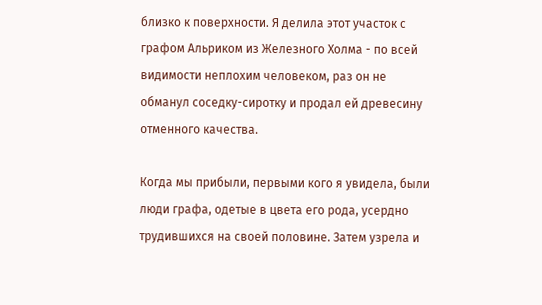близко к поверхности. Я делила этот участок с графом Альриком из Железного Холма - по всей видимости неплохим человеком, раз он не обманул соседку-сиротку и продал ей древесину отменного качества.

Когда мы прибыли, первыми кого я увидела, были люди графа, одетые в цвета его рода, усердно трудившихся на своей половине. Затем узрела и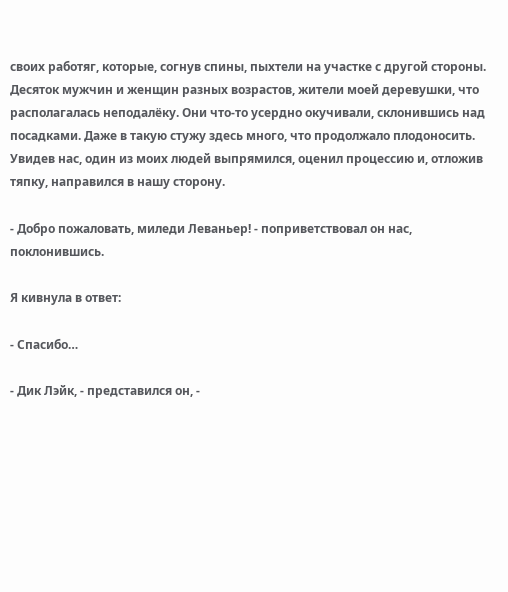своих работяг, которые, согнув спины, пыхтели на участке с другой стороны. Десяток мужчин и женщин разных возрастов, жители моей деревушки, что располагалась неподалёку. Они что-то усердно окучивали, склонившись над посадками. Даже в такую стужу здесь много, что продолжало плодоносить. Увидев нас, один из моих людей выпрямился, оценил процессию и, отложив тяпку, направился в нашу сторону.

- Добро пожаловать, миледи Леваньер! - поприветствовал он нас, поклонившись.

Я кивнула в ответ:

- Спасибо…

- Дик Лэйк, - представился он, -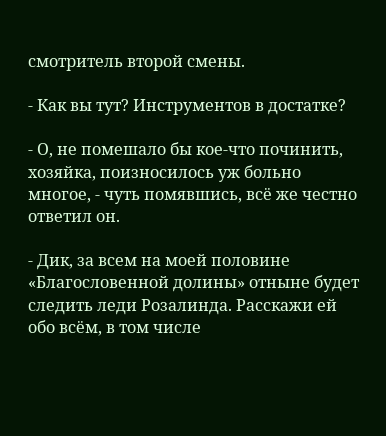смотритель второй смены.

- Как вы тут? Инструментов в достатке?

- О, не помешало бы кое-что починить, хозяйка, поизносилось уж больно многое, - чуть помявшись, всё же честно ответил он.

- Дик, за всем на моей половине «Благословенной долины» отныне будет следить леди Розалинда. Расскажи ей обо всём, в том числе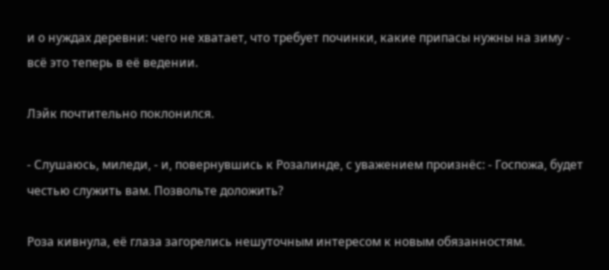и о нуждах деревни: чего не хватает, что требует починки, какие припасы нужны на зиму - всё это теперь в её ведении.

Лэйк почтительно поклонился.

- Слушаюсь, миледи, - и, повернувшись к Розалинде, с уважением произнёс: - Госпожа, будет честью служить вам. Позвольте доложить?

Роза кивнула, её глаза загорелись нешуточным интересом к новым обязанностям.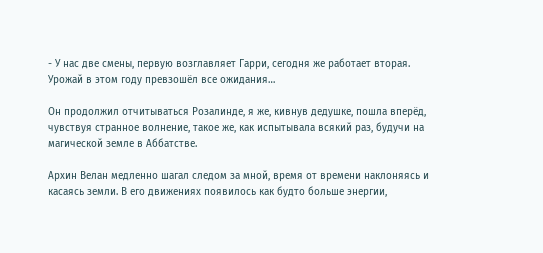- У нас две смены, первую возглавляет Гарри, сегодня же работает вторая. Урожай в этом году превзошёл все ожидания…

Он продолжил отчитываться Розалинде, я же, кивнув дедушке, пошла вперёд, чувствуя странное волнение, такое же, как испытывала всякий раз, будучи на магической земле в Аббатстве.

Архин Велан медленно шагал следом за мной, время от времени наклоняясь и касаясь земли. В его движениях появилось как будто больше энергии,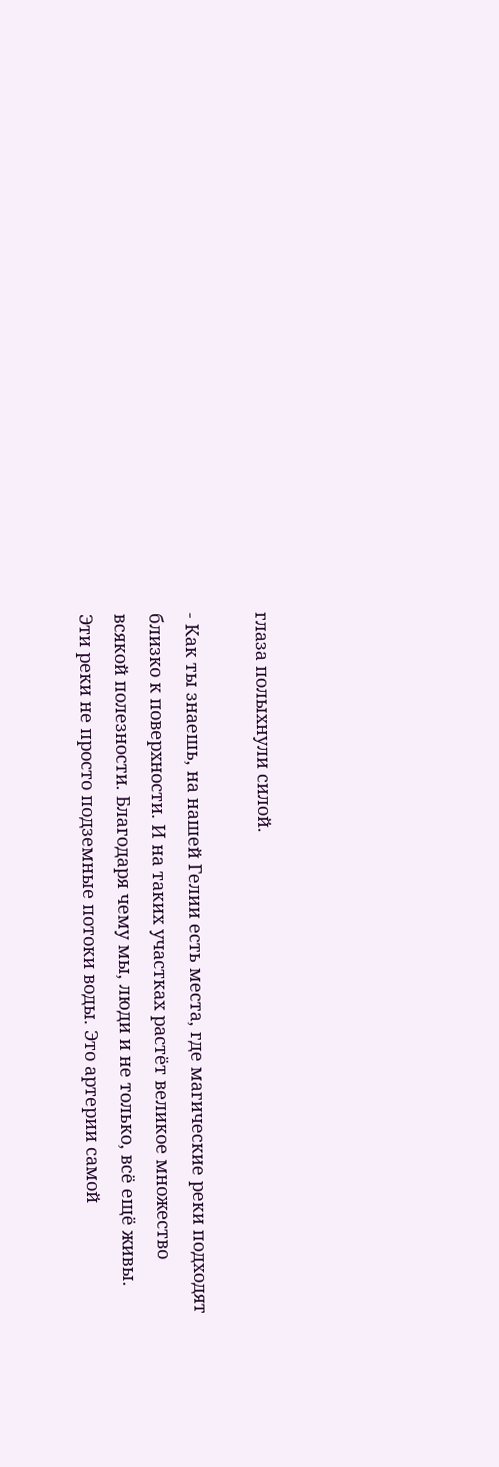глаза полыхнули силой.

- Как ты знаешь, на нашей Гелии есть места, где магические реки подходят близко к поверхности. И на таких участках растёт великое множество всякой полезности. Благодаря чему мы, люди и не только, всё ещё живы. Эти реки не просто подземные потоки воды. Это артерии самой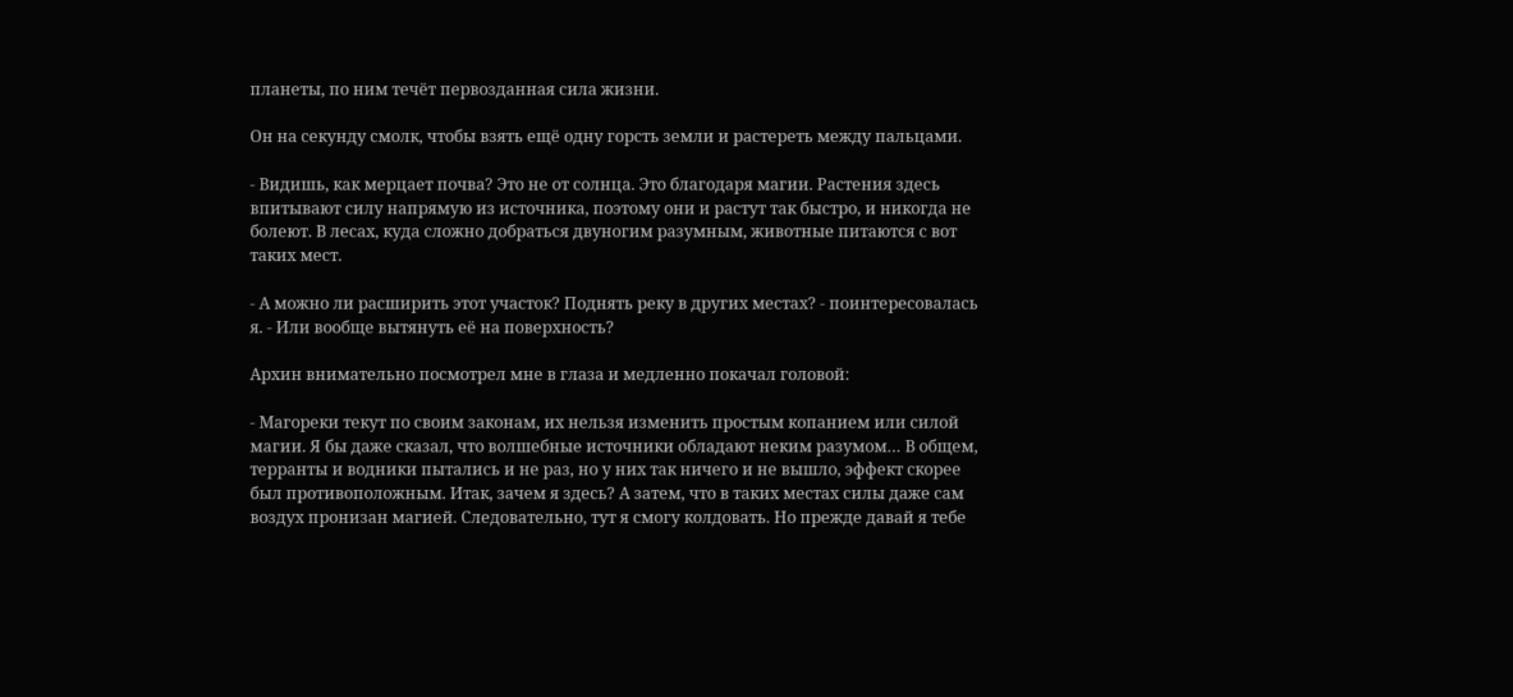планеты, по ним течёт первозданная сила жизни.

Он на секунду смолк, чтобы взять ещё одну горсть земли и растереть между пальцами.

- Видишь, как мерцает почва? Это не от солнца. Это благодаря магии. Растения здесь впитывают силу напрямую из источника, поэтому они и растут так быстро, и никогда не болеют. В лесах, куда сложно добраться двуногим разумным, животные питаются с вот таких мест.

- А можно ли расширить этот участок? Поднять реку в других местах? - поинтересовалась я. - Или вообще вытянуть её на поверхность?

Архин внимательно посмотрел мне в глаза и медленно покачал головой:

- Магореки текут по своим законам, их нельзя изменить простым копанием или силой магии. Я бы даже сказал, что волшебные источники обладают неким разумом… В общем, терранты и водники пытались и не раз, но у них так ничего и не вышло, эффект скорее был противоположным. Итак, зачем я здесь? А затем, что в таких местах силы даже сам воздух пронизан магией. Следовательно, тут я смогу колдовать. Но прежде давай я тебе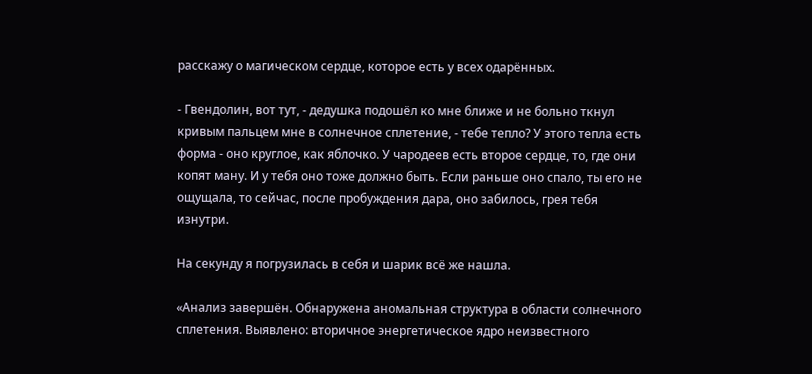расскажу о магическом сердце, которое есть у всех одарённых.

- Гвендолин, вот тут, - дедушка подошёл ко мне ближе и не больно ткнул кривым пальцем мне в солнечное сплетение, - тебе тепло? У этого тепла есть форма - оно круглое, как яблочко. У чародеев есть второе сердце, то, где они копят ману. И у тебя оно тоже должно быть. Если раньше оно спало, ты его не ощущала, то сейчас, после пробуждения дара, оно забилось, грея тебя изнутри.

На секунду я погрузилась в себя и шарик всё же нашла.

«Анализ завершён. Обнаружена аномальная структура в области солнечного сплетения. Выявлено: вторичное энергетическое ядро неизвестного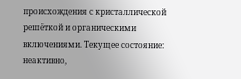происхождения с кристаллической решёткой и органическими включениями. Текущее состояние: неактивно,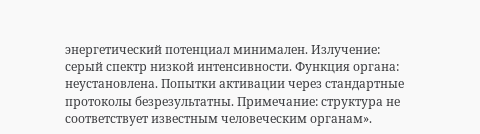энергетический потенциал минимален. Излучение: серый спектр низкой интенсивности. Функция органа: неустановлена. Попытки активации через стандартные протоколы безрезультатны. Примечание: структура не соответствует известным человеческим органам».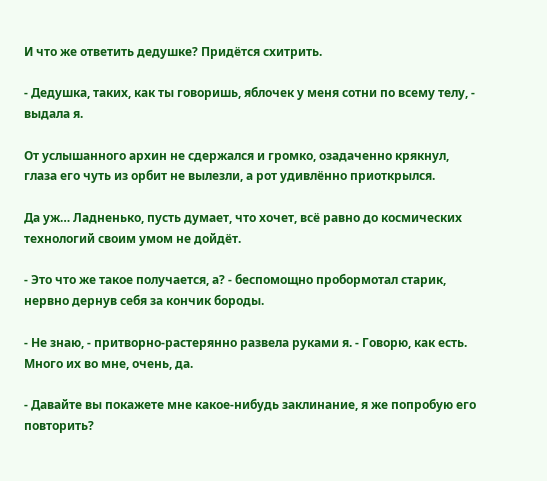И что же ответить дедушке? Придётся схитрить.

- Дедушка, таких, как ты говоришь, яблочек у меня сотни по всему телу, - выдала я.

От услышанного архин не сдержался и громко, озадаченно крякнул, глаза его чуть из орбит не вылезли, а рот удивлённо приоткрылся.

Да уж… Ладненько, пусть думает, что хочет, всё равно до космических технологий своим умом не дойдёт.

- Это что же такое получается, а? - беспомощно пробормотал старик, нервно дернув себя за кончик бороды.

- Не знаю, - притворно-растерянно развела руками я. - Говорю, как есть. Много их во мне, очень, да.

- Давайте вы покажете мне какое-нибудь заклинание, я же попробую его повторить?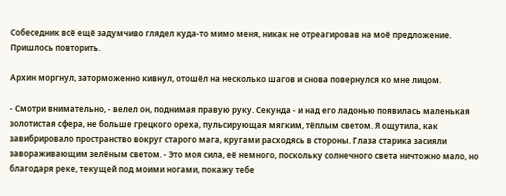Собеседник всё ещё задумчиво глядел куда-то мимо меня, никак не отреагировав на моё предложение. Пришлось повторить.

Архин моргнул, заторможенно кивнул, отошёл на несколько шагов и снова повернулся ко мне лицом.

- Смотри внимательно, - велел он, поднимая правую руку. Секунда - и над его ладонью появилась маленькая золотистая сфера, не больше грецкого ореха, пульсирующая мягким, тёплым светом. Я ощутила, как завибрировало пространство вокруг старого мага, кругами расходясь в стороны. Глаза старика засияли завораживающим зелёным светом. - Это моя сила, её немного, поскольку солнечного света ничтожно мало, но благодаря реке, текущей под моими ногами, покажу тебе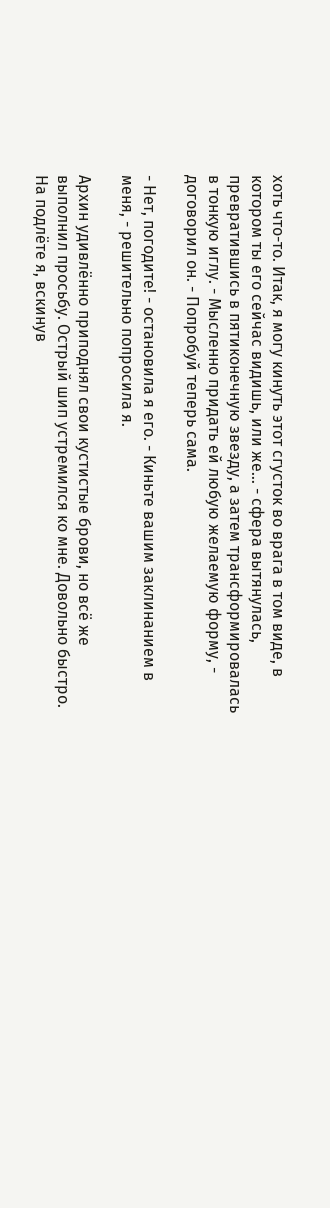хоть что-то. Итак, я могу кинуть этот сгусток во врага в том виде, в котором ты его сейчас видишь, или же… - сфера вытянулась, превратившись в пятиконечную звезду, а затем трансформировалась в тонкую иглу. - Мысленно придать ей любую желаемую форму, - договорил он. - Попробуй теперь сама.

- Нет, погодите! - остановила я его. - Киньте вашим заклинанием в меня, - решительно попросила я.

Архин удивлённо приподнял свои кустистые брови, но всё же выполнил просьбу. Острый шип устремился ко мне. Довольно быстро. На подлёте я, вскинув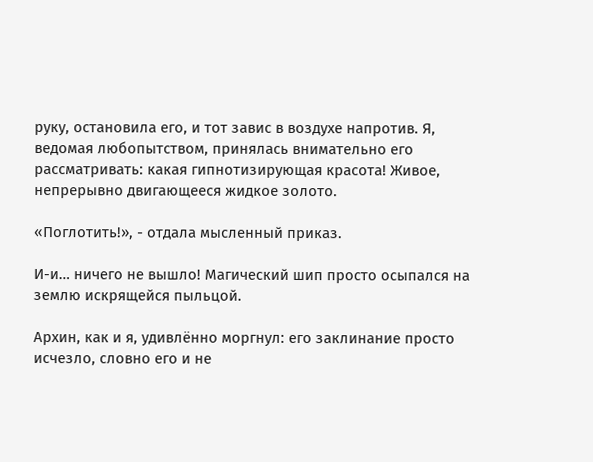руку, остановила его, и тот завис в воздухе напротив. Я, ведомая любопытством, принялась внимательно его рассматривать: какая гипнотизирующая красота! Живое, непрерывно двигающееся жидкое золото.

«Поглотить!», - отдала мысленный приказ.

И-и… ничего не вышло! Магический шип просто осыпался на землю искрящейся пыльцой.

Архин, как и я, удивлённо моргнул: его заклинание просто исчезло, словно его и не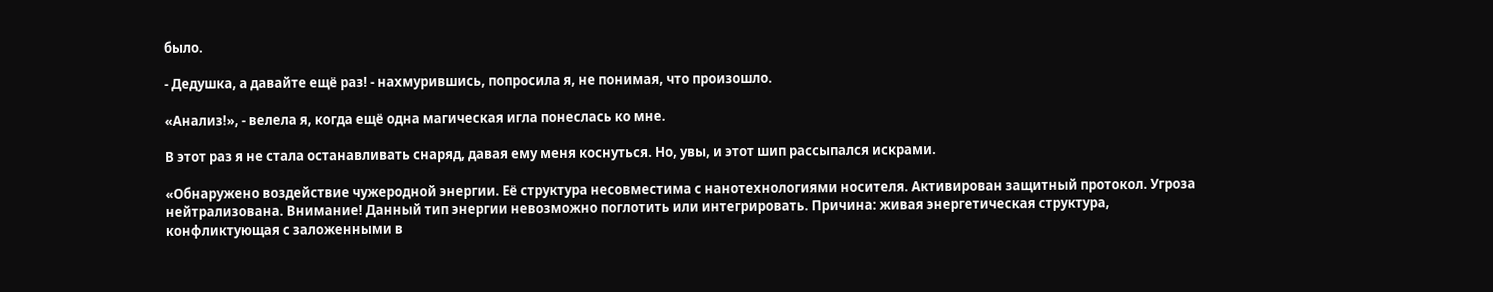было.

- Дедушка, а давайте ещё раз! - нахмурившись, попросила я, не понимая, что произошло.

«Анализ!», - велела я, когда ещё одна магическая игла понеслась ко мне.

В этот раз я не стала останавливать снаряд, давая ему меня коснуться. Но, увы, и этот шип рассыпался искрами.

«Обнаружено воздействие чужеродной энергии. Её структура несовместима с нанотехнологиями носителя. Активирован защитный протокол. Угроза нейтрализована. Внимание! Данный тип энергии невозможно поглотить или интегрировать. Причина: живая энергетическая структура, конфликтующая с заложенными в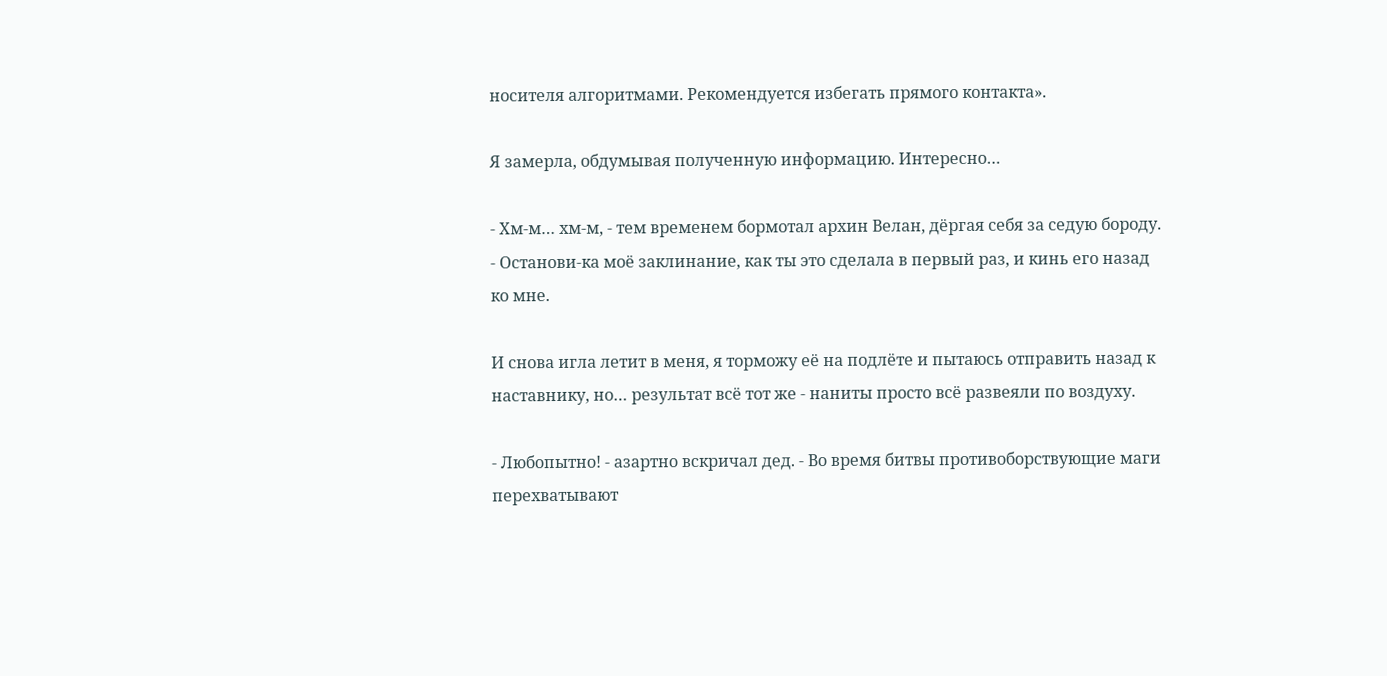носителя алгоритмами. Рекомендуется избегать прямого контакта».

Я замерла, обдумывая полученную информацию. Интересно…

- Хм-м… хм-м, - тем временем бормотал архин Велан, дёргая себя за седую бороду. - Останови-ка моё заклинание, как ты это сделала в первый раз, и кинь его назад ко мне.

И снова игла летит в меня, я торможу её на подлёте и пытаюсь отправить назад к наставнику, но… результат всё тот же - наниты просто всё развеяли по воздуху.

- Любопытно! - азартно вскричал дед. - Во время битвы противоборствующие маги перехватывают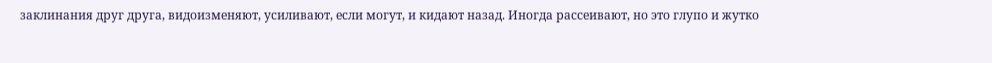заклинания друг друга, видоизменяют, усиливают, если могут, и кидают назад. Иногда рассеивают, но это глупо и жутко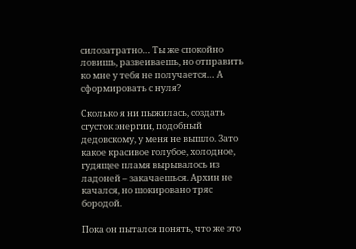силозатратно… Ты же спокойно ловишь, развеиваешь, но отправить ко мне у тебя не получается… А сформировать с нуля?

Сколько я ни пыжилась, создать сгусток энергии, подобный дедовскому, у меня не вышло. Зато какое красивое голубое, холодное, гудящее пламя вырывалось из ладоней – закачаешься. Архин не качался, но шокировано тряс бородой.

Пока он пытался понять, что же это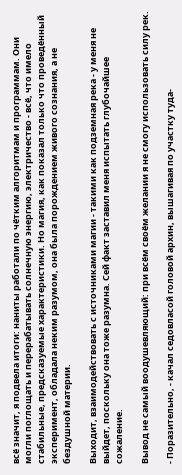всё значит, я подвела итоги: наниты работали по чётким алгоритмам и программам. Они могли поглощать и перерабатывать солнечную энергию, электричество - всё, что имело стабильные, предсказуемые характеристики. Но магия, как показал только что проведённый эксперимент, обладала неким разумом, она была порождением живого сознания, а не бездушной материи.

Выходит, взаимодействовать с источниками магии - такими как подземная река - у меня не выйдет, поскольку она тоже разумна. Сей факт заставил меня испытать глубочайшее сожаление.

Вывод не самый воодушевляющий: при всём своём желании я не смогу использовать силу рек.

- Поразительно, - качал седовласой головой архин, вышагивая по участку туда-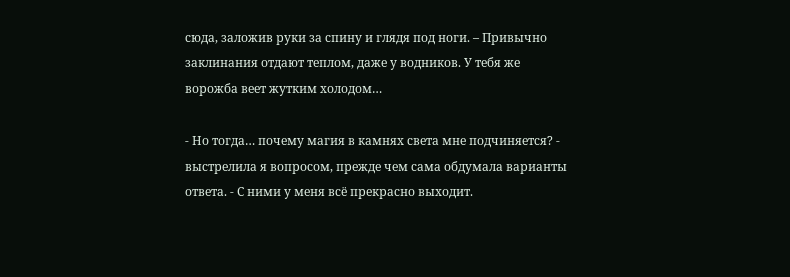сюда, заложив руки за спину и глядя под ноги. – Привычно заклинания отдают теплом, даже у водников. У тебя же ворожба веет жутким холодом…

- Но тогда… почему магия в камнях света мне подчиняется? - выстрелила я вопросом, прежде чем сама обдумала варианты ответа. - С ними у меня всё прекрасно выходит.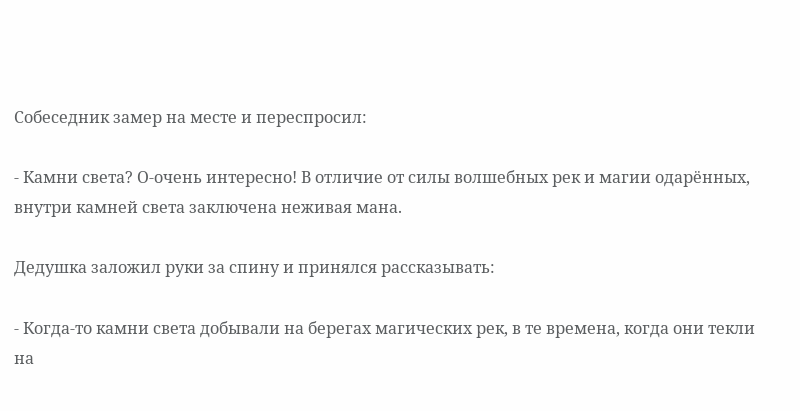Собеседник замер на месте и переспросил:

- Камни света? О-очень интересно! В отличие от силы волшебных рек и магии одарённых, внутри камней света заключена неживая мана.

Дедушка заложил руки за спину и принялся рассказывать:

- Когда-то камни света добывали на берегах магических рек, в те времена, когда они текли на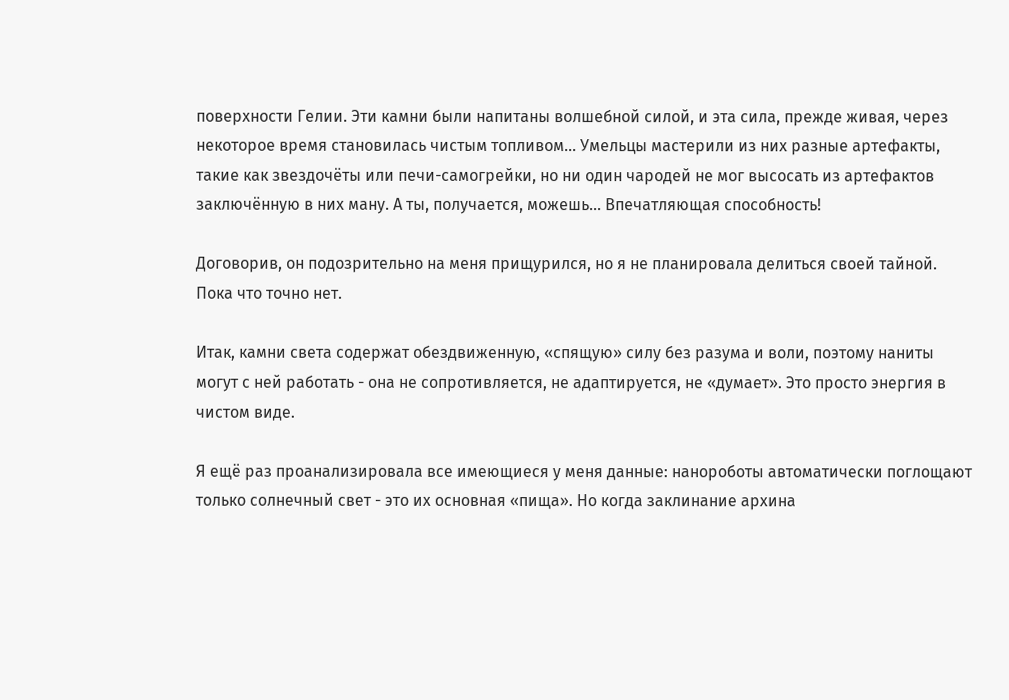поверхности Гелии. Эти камни были напитаны волшебной силой, и эта сила, прежде живая, через некоторое время становилась чистым топливом… Умельцы мастерили из них разные артефакты, такие как звездочёты или печи-самогрейки, но ни один чародей не мог высосать из артефактов заключённую в них ману. А ты, получается, можешь… Впечатляющая способность!

Договорив, он подозрительно на меня прищурился, но я не планировала делиться своей тайной. Пока что точно нет.

Итак, камни света содержат обездвиженную, «спящую» силу без разума и воли, поэтому наниты могут с ней работать - она не сопротивляется, не адаптируется, не «думает». Это просто энергия в чистом виде.

Я ещё раз проанализировала все имеющиеся у меня данные: нанороботы автоматически поглощают только солнечный свет - это их основная «пища». Но когда заклинание архина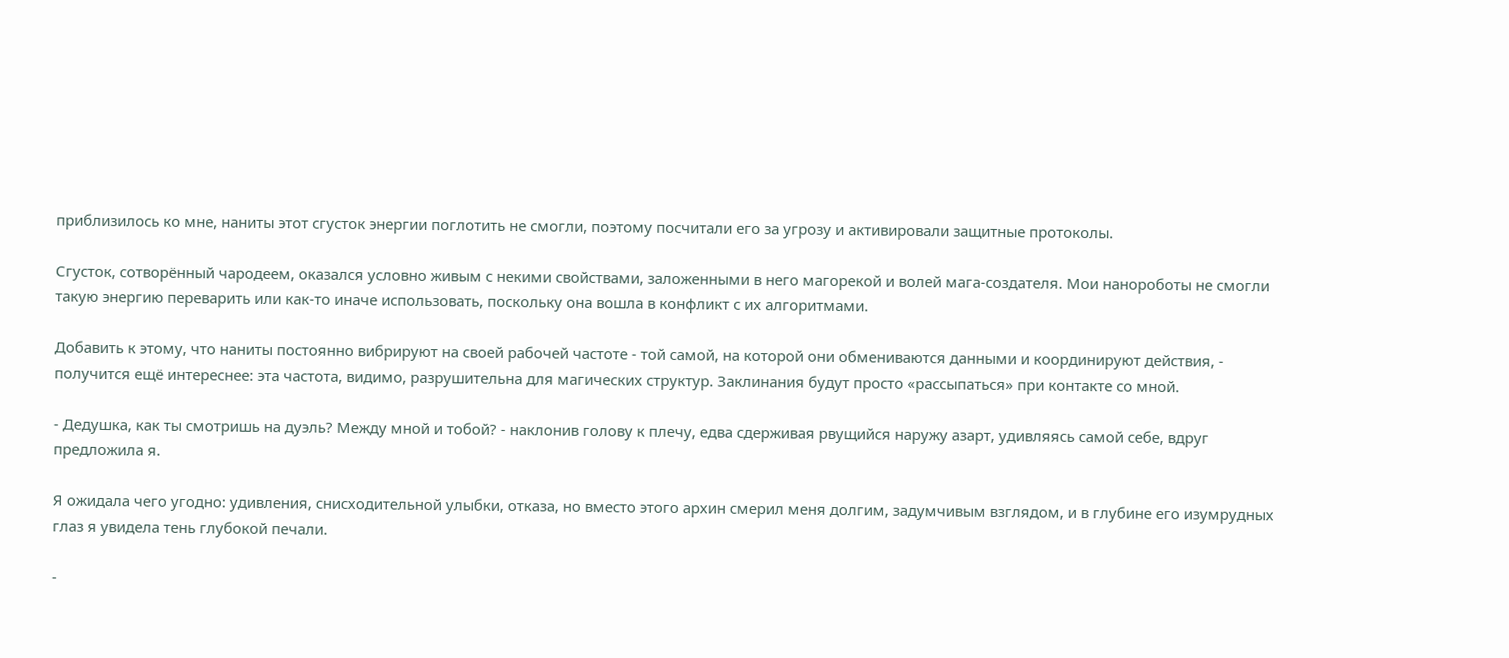приблизилось ко мне, наниты этот сгусток энергии поглотить не смогли, поэтому посчитали его за угрозу и активировали защитные протоколы.

Сгусток, сотворённый чародеем, оказался условно живым с некими свойствами, заложенными в него магорекой и волей мага-создателя. Мои нанороботы не смогли такую энергию переварить или как-то иначе использовать, поскольку она вошла в конфликт с их алгоритмами.

Добавить к этому, что наниты постоянно вибрируют на своей рабочей частоте - той самой, на которой они обмениваются данными и координируют действия, - получится ещё интереснее: эта частота, видимо, разрушительна для магических структур. Заклинания будут просто «рассыпаться» при контакте со мной.

- Дедушка, как ты смотришь на дуэль? Между мной и тобой? - наклонив голову к плечу, едва сдерживая рвущийся наружу азарт, удивляясь самой себе, вдруг предложила я.

Я ожидала чего угодно: удивления, снисходительной улыбки, отказа, но вместо этого архин смерил меня долгим, задумчивым взглядом, и в глубине его изумрудных глаз я увидела тень глубокой печали.

-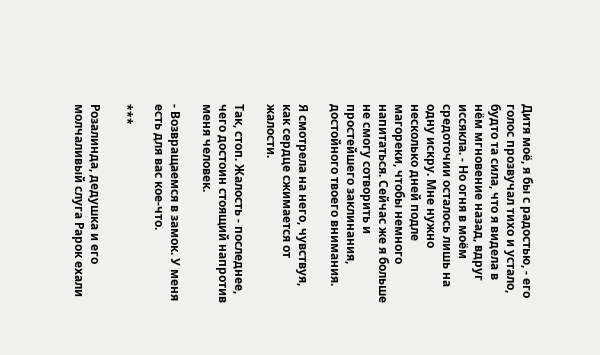Дитя моё, я бы с радостью, - его голос прозвучал тихо и устало, будто та сила, что я видела в нём мгновение назад, вдруг иссякла. - Но огня в моём средоточии осталось лишь на одну искру. Мне нужно несколько дней подле магореки, чтобы немного напитаться. Сейчас же я больше не смогу сотворить и простейшего заклинания, достойного твоего внимания.

Я смотрела на него, чувствуя, как сердце сжимается от жалости.

Так, стоп. Жалость - последнее, чего достоин стоящий напротив меня человек.

- Возвращаемся в замок. У меня есть для вас кое-что.

***

Розалинда, дедушка и его молчаливый слуга Рарок ехали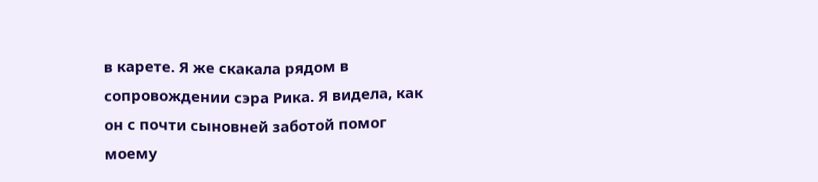в карете. Я же скакала рядом в сопровождении сэра Рика. Я видела, как он с почти сыновней заботой помог моему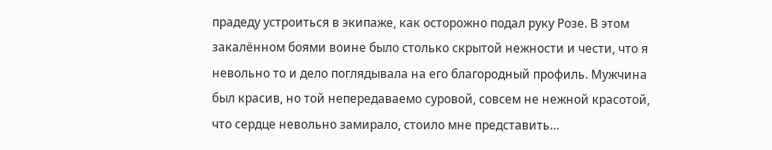прадеду устроиться в экипаже, как осторожно подал руку Розе. В этом закалённом боями воине было столько скрытой нежности и чести, что я невольно то и дело поглядывала на его благородный профиль. Мужчина был красив, но той непередаваемо суровой, совсем не нежной красотой, что сердце невольно замирало, стоило мне представить…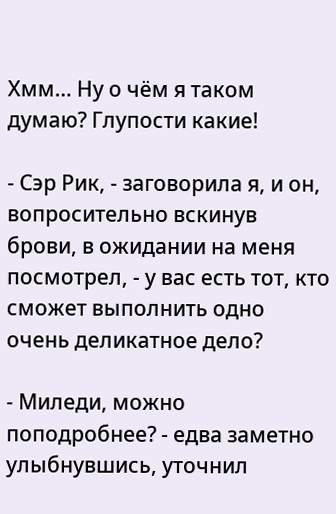Хмм… Ну о чём я таком думаю? Глупости какие!

- Сэр Рик, - заговорила я, и он, вопросительно вскинув брови, в ожидании на меня посмотрел, - у вас есть тот, кто сможет выполнить одно очень деликатное дело?

- Миледи, можно поподробнее? - едва заметно улыбнувшись, уточнил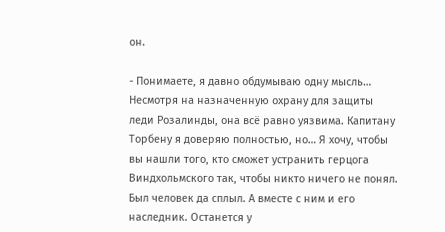он.

- Понимаете, я давно обдумываю одну мысль… Несмотря на назначенную охрану для защиты леди Розалинды, она всё равно уязвима. Капитану Торбену я доверяю полностью, но… Я хочу, чтобы вы нашли того, кто сможет устранить герцога Виндхольмского так, чтобы никто ничего не понял. Был человек да сплыл. А вместе с ним и его наследник. Останется у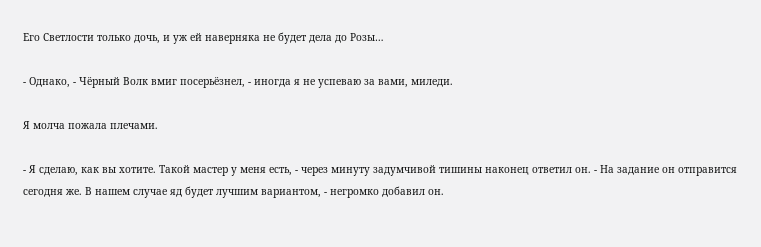Его Светлости только дочь, и уж ей наверняка не будет дела до Розы…

- Однако, - Чёрный Волк вмиг посерьёзнел, - иногда я не успеваю за вами, миледи.

Я молча пожала плечами.

- Я сделаю, как вы хотите. Такой мастер у меня есть, - через минуту задумчивой тишины наконец ответил он. - На задание он отправится сегодня же. В нашем случае яд будет лучшим вариантом, - негромко добавил он.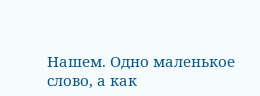Нашем. Одно маленькое слово, а как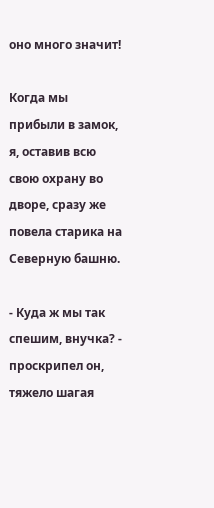оно много значит!

Когда мы прибыли в замок, я, оставив всю свою охрану во дворе, сразу же повела старика на Северную башню.

- Куда ж мы так спешим, внучка? - проскрипел он, тяжело шагая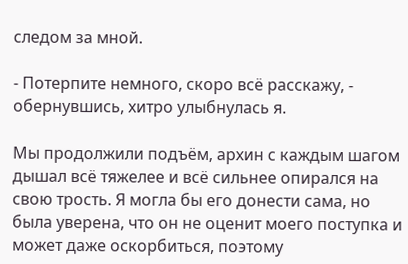следом за мной.

- Потерпите немного, скоро всё расскажу, - обернувшись, хитро улыбнулась я.

Мы продолжили подъём, архин с каждым шагом дышал всё тяжелее и всё сильнее опирался на свою трость. Я могла бы его донести сама, но была уверена, что он не оценит моего поступка и может даже оскорбиться, поэтому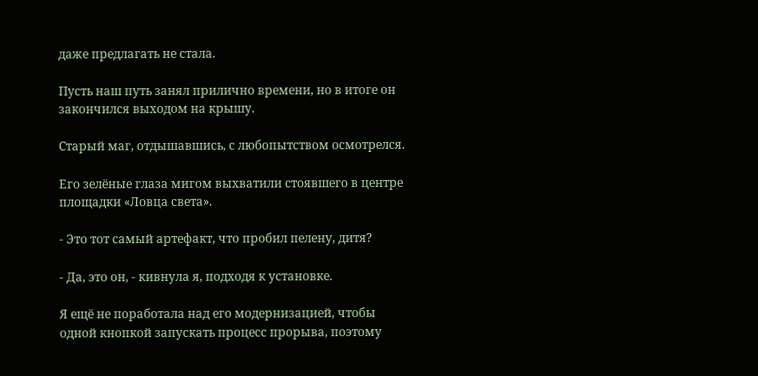даже предлагать не стала.

Пусть наш путь занял прилично времени, но в итоге он закончился выходом на крышу.

Старый маг, отдышавшись, с любопытством осмотрелся.

Его зелёные глаза мигом выхватили стоявшего в центре площадки «Ловца света».

- Это тот самый артефакт, что пробил пелену, дитя?

- Да, это он, - кивнула я, подходя к установке.

Я ещё не поработала над его модернизацией, чтобы одной кнопкой запускать процесс прорыва, поэтому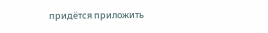придётся приложить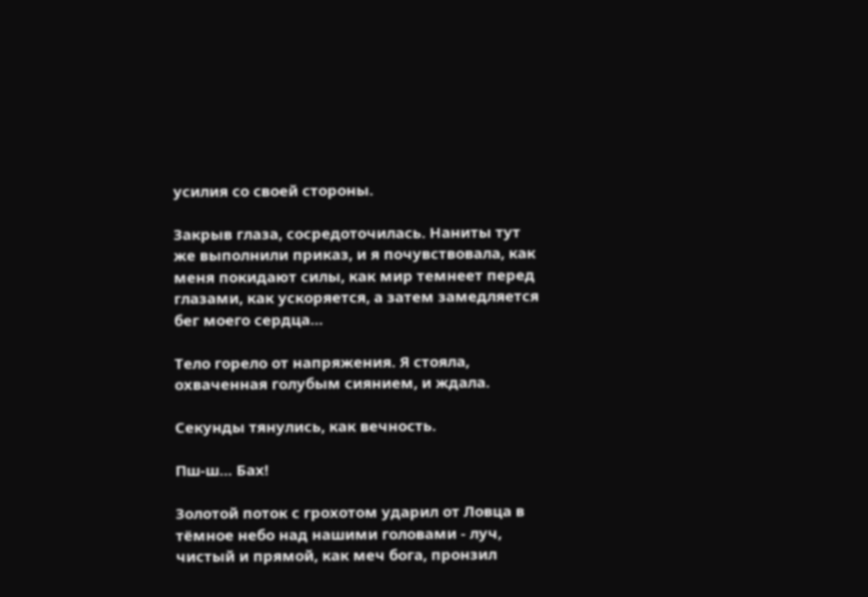усилия со своей стороны.

Закрыв глаза, сосредоточилась. Наниты тут же выполнили приказ, и я почувствовала, как меня покидают силы, как мир темнеет перед глазами, как ускоряется, а затем замедляется бег моего сердца…

Тело горело от напряжения. Я стояла, охваченная голубым сиянием, и ждала.

Секунды тянулись, как вечность.

Пш-ш… Бах!

Золотой поток с грохотом ударил от Ловца в тёмное небо над нашими головами - луч, чистый и прямой, как меч бога, пронзил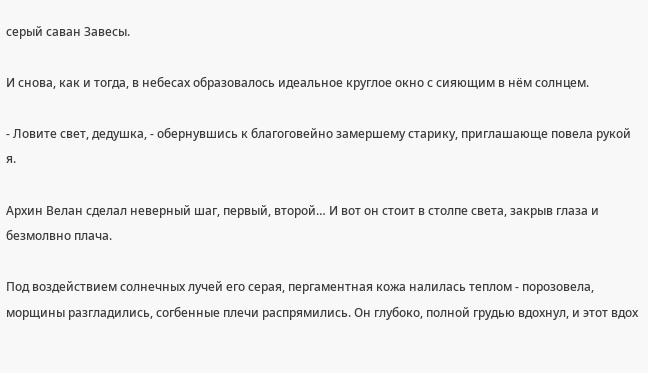серый саван Завесы.

И снова, как и тогда, в небесах образовалось идеальное круглое окно с сияющим в нём солнцем.

- Ловите свет, дедушка, - обернувшись к благоговейно замершему старику, приглашающе повела рукой я.

Архин Велан сделал неверный шаг, первый, второй… И вот он стоит в столпе света, закрыв глаза и безмолвно плача.

Под воздействием солнечных лучей его серая, пергаментная кожа налилась теплом - порозовела, морщины разгладились, согбенные плечи распрямились. Он глубоко, полной грудью вдохнул, и этот вдох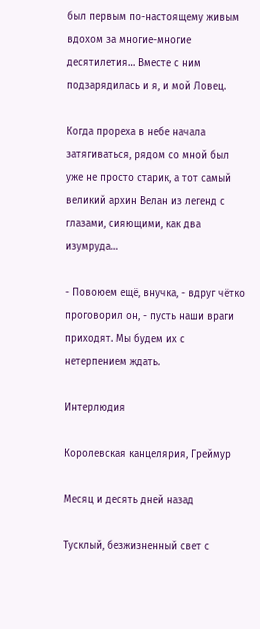был первым по-настоящему живым вдохом за многие-многие десятилетия… Вместе с ним подзарядилась и я, и мой Ловец.

Когда прореха в небе начала затягиваться, рядом со мной был уже не просто старик, а тот самый великий архин Велан из легенд с глазами, сияющими, как два изумруда…

- Повоюем ещё, внучка, - вдруг чётко проговорил он, - пусть наши враги приходят. Мы будем их с нетерпением ждать.

Интерлюдия

Королевская канцелярия, Греймур

Месяц и десять дней назад

Тусклый, безжизненный свет с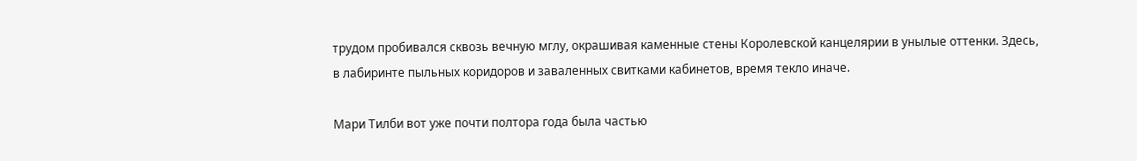трудом пробивался сквозь вечную мглу, окрашивая каменные стены Королевской канцелярии в унылые оттенки. Здесь, в лабиринте пыльных коридоров и заваленных свитками кабинетов, время текло иначе.

Мари Тилби вот уже почти полтора года была частью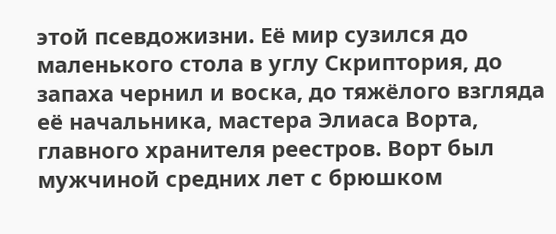этой псевдожизни. Её мир сузился до маленького стола в углу Скриптория, до запаха чернил и воска, до тяжёлого взгляда её начальника, мастера Элиаса Ворта, главного хранителя реестров. Ворт был мужчиной средних лет с брюшком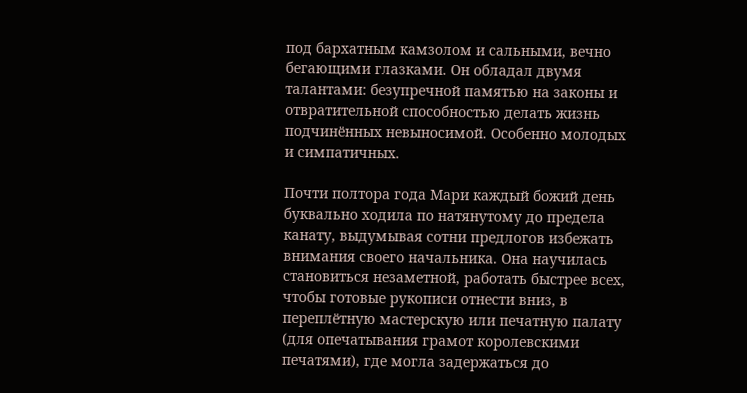под бархатным камзолом и сальными, вечно бегающими глазками. Он обладал двумя талантами: безупречной памятью на законы и отвратительной способностью делать жизнь подчинённых невыносимой. Особенно молодых и симпатичных.

Почти полтора года Мари каждый божий день буквально ходила по натянутому до предела канату, выдумывая сотни предлогов избежать внимания своего начальника. Она научилась становиться незаметной, работать быстрее всех, чтобы готовые рукописи отнести вниз, в переплётную мастерскую или печатную палату (для опечатывания грамот королевскими печатями), где могла задержаться до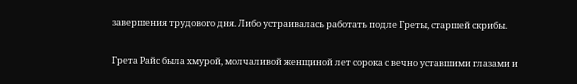завершения трудового дня. Либо устраивалась работать подле Греты, старшей скрибы.

Грета Райс была хмурой, молчаливой женщиной лет сорока с вечно уставшими глазами и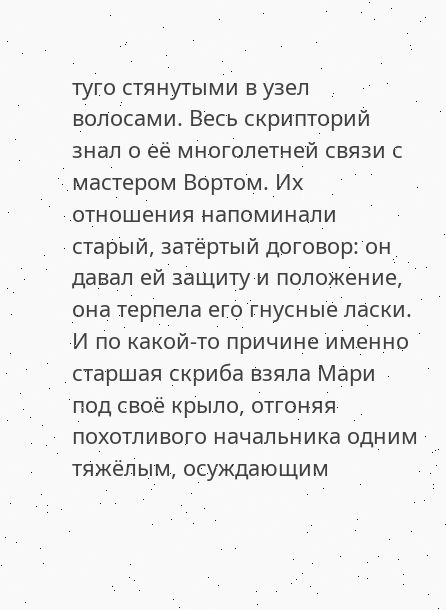туго стянутыми в узел волосами. Весь скрипторий знал о её многолетней связи с мастером Вортом. Их отношения напоминали старый, затёртый договор: он давал ей защиту и положение, она терпела его гнусные ласки. И по какой-то причине именно старшая скриба взяла Мари под своё крыло, отгоняя похотливого начальника одним тяжёлым, осуждающим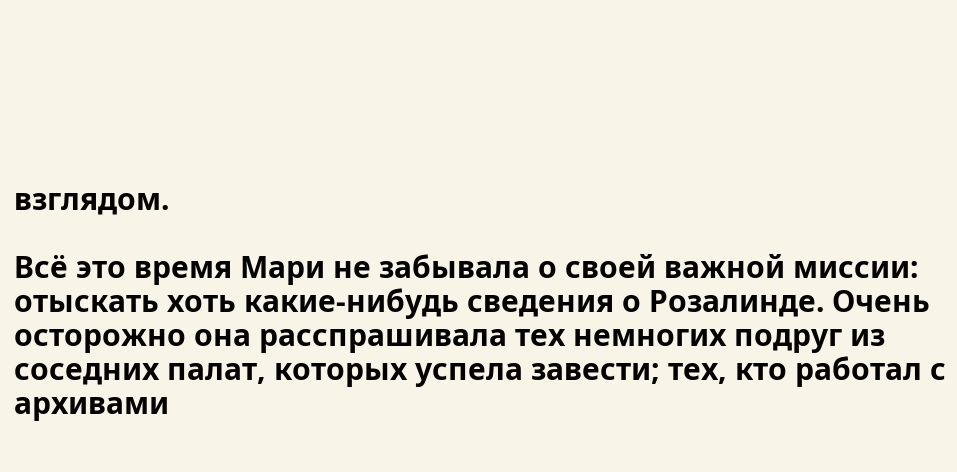взглядом.

Всё это время Мари не забывала о своей важной миссии: отыскать хоть какие-нибудь сведения о Розалинде. Очень осторожно она расспрашивала тех немногих подруг из соседних палат, которых успела завести; тех, кто работал с архивами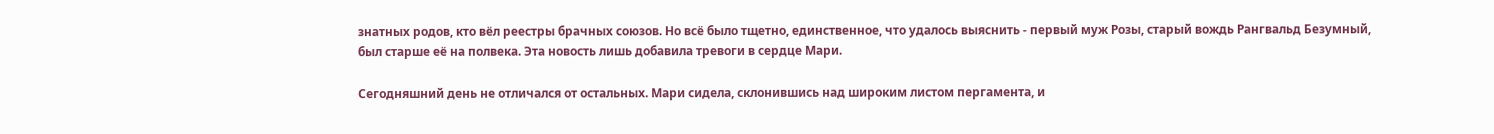знатных родов, кто вёл реестры брачных союзов. Но всё было тщетно, единственное, что удалось выяснить - первый муж Розы, старый вождь Рангвальд Безумный, был старше её на полвека. Эта новость лишь добавила тревоги в сердце Мари.

Сегодняшний день не отличался от остальных. Мари сидела, склонившись над широким листом пергамента, и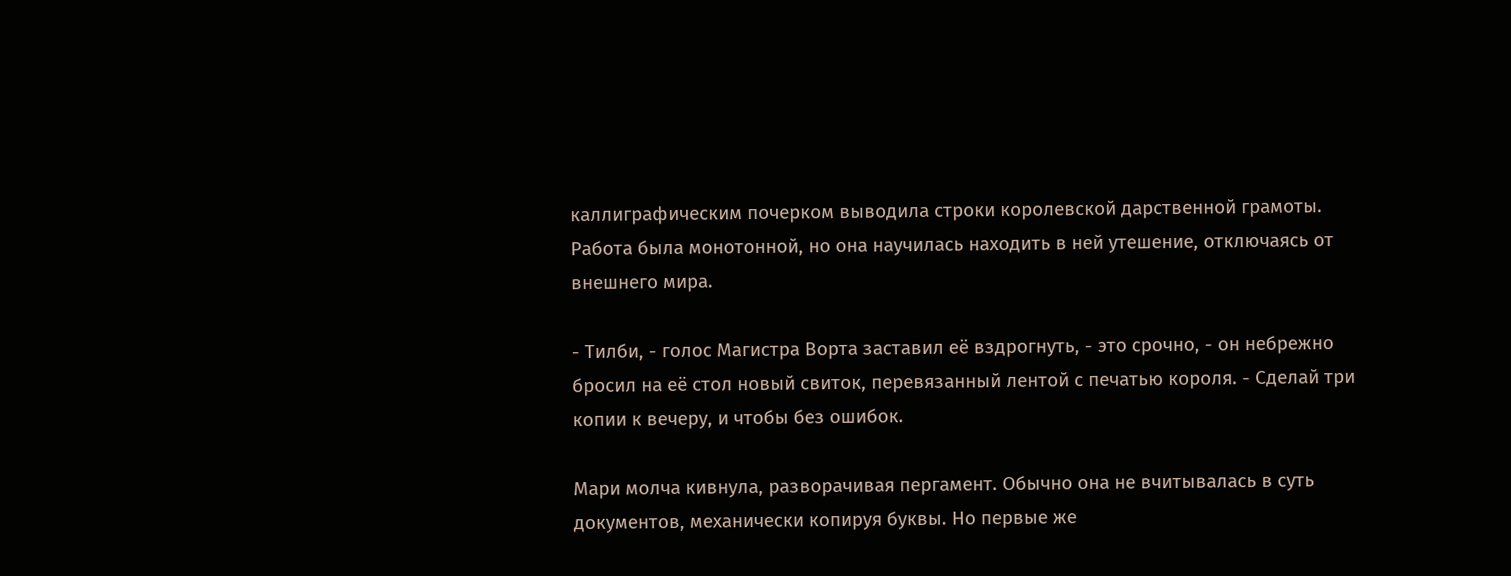каллиграфическим почерком выводила строки королевской дарственной грамоты. Работа была монотонной, но она научилась находить в ней утешение, отключаясь от внешнего мира.

- Тилби, - голос Магистра Ворта заставил её вздрогнуть, - это срочно, - он небрежно бросил на её стол новый свиток, перевязанный лентой с печатью короля. - Сделай три копии к вечеру, и чтобы без ошибок.

Мари молча кивнула, разворачивая пергамент. Обычно она не вчитывалась в суть документов, механически копируя буквы. Но первые же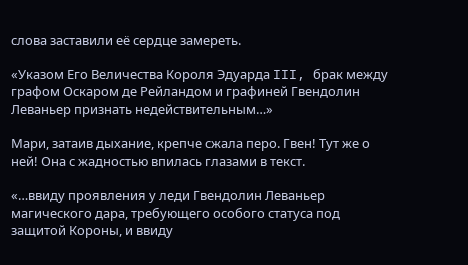слова заставили её сердце замереть.

«Указом Его Величества Короля Эдуарда III, брак между графом Оскаром де Рейландом и графиней Гвендолин Леваньер признать недействительным…»

Мари, затаив дыхание, крепче сжала перо. Гвен! Тут же о ней! Она с жадностью впилась глазами в текст.

«…ввиду проявления у леди Гвендолин Леваньер магического дара, требующего особого статуса под защитой Короны, и ввиду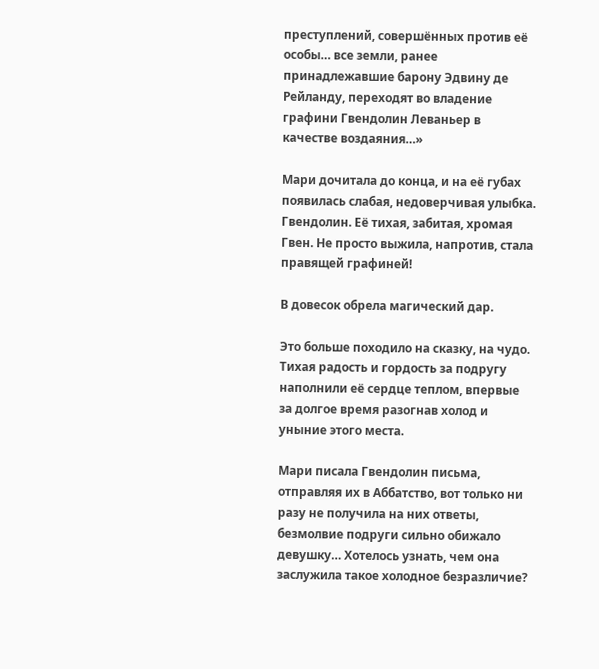преступлений, совершённых против её особы… все земли, ранее принадлежавшие барону Эдвину де Рейланду, переходят во владение графини Гвендолин Леваньер в качестве воздаяния…»

Мари дочитала до конца, и на её губах появилась слабая, недоверчивая улыбка. Гвендолин. Её тихая, забитая, хромая Гвен. Не просто выжила, напротив, стала правящей графиней!

В довесок обрела магический дар.

Это больше походило на сказку, на чудо. Тихая радость и гордость за подругу наполнили её сердце теплом, впервые за долгое время разогнав холод и уныние этого места.

Мари писала Гвендолин письма, отправляя их в Аббатство, вот только ни разу не получила на них ответы, безмолвие подруги сильно обижало девушку… Хотелось узнать, чем она заслужила такое холодное безразличие?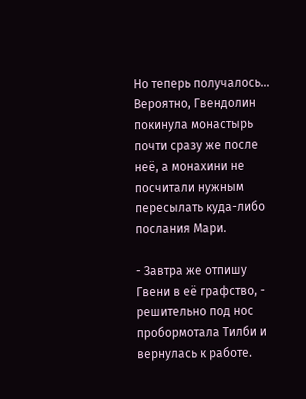Но теперь получалось… Вероятно, Гвендолин покинула монастырь почти сразу же после неё, а монахини не посчитали нужным пересылать куда-либо послания Мари.

- Завтра же отпишу Гвени в её графство, - решительно под нос пробормотала Тилби и вернулась к работе.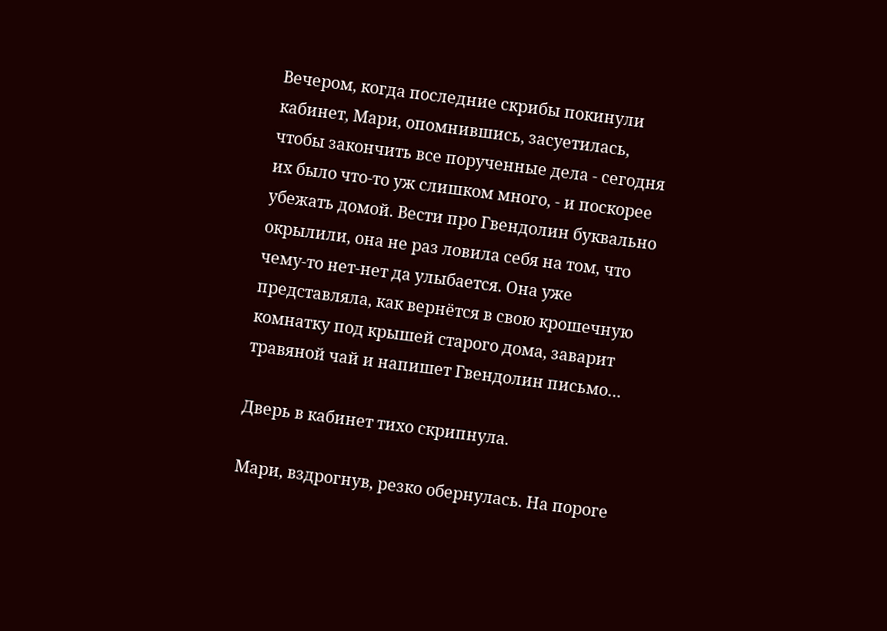Вечером, когда последние скрибы покинули кабинет, Мари, опомнившись, засуетилась, чтобы закончить все порученные дела - сегодня их было что-то уж слишком много, - и поскорее убежать домой. Вести про Гвендолин буквально окрылили, она не раз ловила себя на том, что чему-то нет-нет да улыбается. Она уже представляла, как вернётся в свою крошечную комнатку под крышей старого дома, заварит травяной чай и напишет Гвендолин письмо…

Дверь в кабинет тихо скрипнула.

Мари, вздрогнув, резко обернулась. На пороге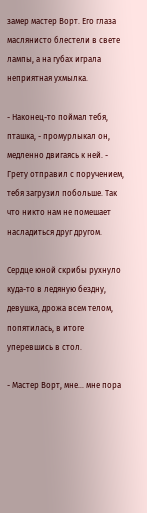замер мастер Ворт. Его глаза маслянисто блестели в свете лампы, а на губах играла неприятная ухмылка.

- Наконец-то поймал тебя, пташка, - промурлыкал он, медленно двигаясь к ней. - Грету отправил с поручением, тебя загрузил побольше. Так что никто нам не помешает насладиться друг другом.

Сердце юной скрибы рухнуло куда-то в ледяную бездну, девушка, дрожа всем телом, попятилась, в итоге уперевшись в стол.

- Мастер Ворт, мне… мне пора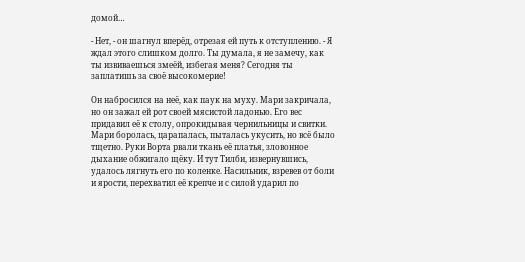домой…

- Нет, - он шагнул вперёд, отрезая ей путь к отступлению. - Я ждал этого слишком долго. Ты думала, я не замечу, как ты извиваешься змеёй, избегая меня? Сегодня ты заплатишь за своё высокомерие!

Он набросился на неё, как паук на муху. Мари закричала, но он зажал ей рот своей мясистой ладонью. Его вес придавил её к столу, опрокидывая чернильницы и свитки. Мари боролась, царапалась, пыталась укусить, но всё было тщетно. Руки Ворта рвали ткань её платья, зловонное дыхание обжигало щёку. И тут Тилби, извернувшись, удалось лягнуть его по коленке. Насильник, взревев от боли и ярости, перехватил её крепче и с силой ударил по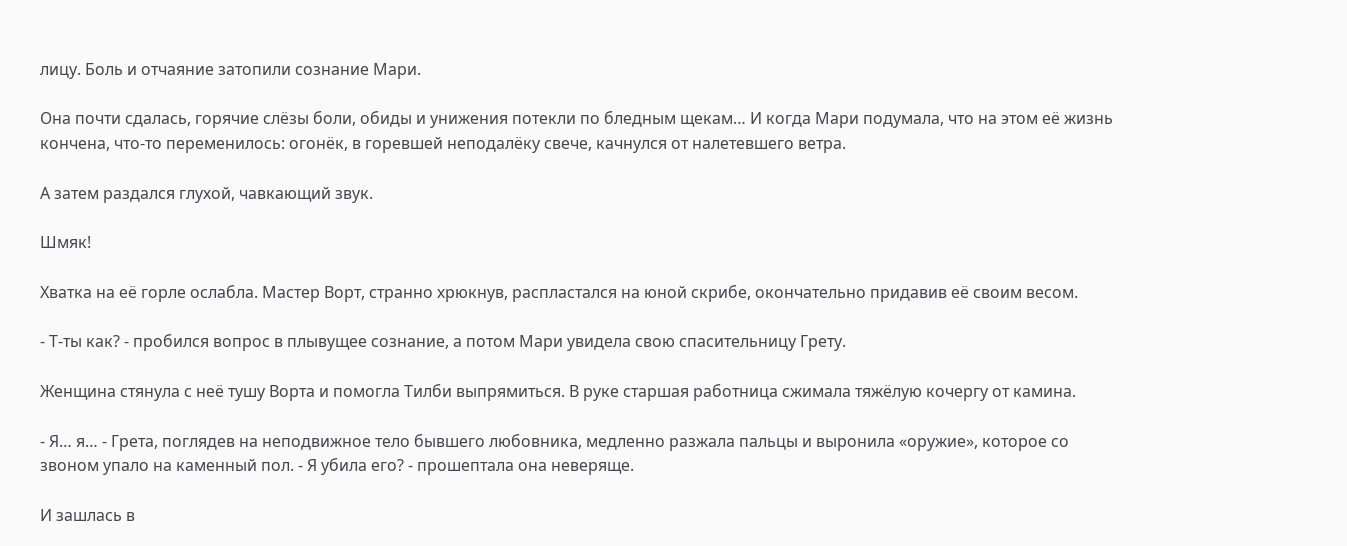лицу. Боль и отчаяние затопили сознание Мари.

Она почти сдалась, горячие слёзы боли, обиды и унижения потекли по бледным щекам… И когда Мари подумала, что на этом её жизнь кончена, что-то переменилось: огонёк, в горевшей неподалёку свече, качнулся от налетевшего ветра.

А затем раздался глухой, чавкающий звук.

Шмяк!

Хватка на её горле ослабла. Мастер Ворт, странно хрюкнув, распластался на юной скрибе, окончательно придавив её своим весом.

- Т-ты как? - пробился вопрос в плывущее сознание, а потом Мари увидела свою спасительницу Грету.

Женщина стянула с неё тушу Ворта и помогла Тилби выпрямиться. В руке старшая работница сжимала тяжёлую кочергу от камина.

- Я… я… - Грета, поглядев на неподвижное тело бывшего любовника, медленно разжала пальцы и выронила «оружие», которое со звоном упало на каменный пол. - Я убила его? - прошептала она неверяще.

И зашлась в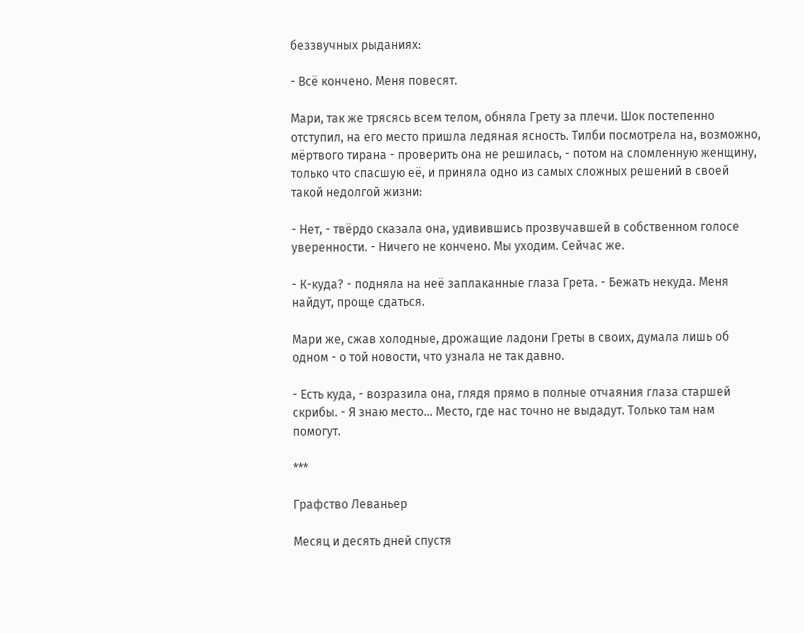беззвучных рыданиях:

- Всё кончено. Меня повесят.

Мари, так же трясясь всем телом, обняла Грету за плечи. Шок постепенно отступил, на его место пришла ледяная ясность. Тилби посмотрела на, возможно, мёртвого тирана - проверить она не решилась, - потом на сломленную женщину, только что спасшую её, и приняла одно из самых сложных решений в своей такой недолгой жизни:

- Нет, - твёрдо сказала она, удивившись прозвучавшей в собственном голосе уверенности. - Ничего не кончено. Мы уходим. Сейчас же.

- К-куда? - подняла на неё заплаканные глаза Грета. - Бежать некуда. Меня найдут, проще сдаться.

Мари же, сжав холодные, дрожащие ладони Греты в своих, думала лишь об одном - о той новости, что узнала не так давно.

- Есть куда, - возразила она, глядя прямо в полные отчаяния глаза старшей скрибы. - Я знаю место… Место, где нас точно не выдадут. Только там нам помогут.

***

Графство Леваньер

Месяц и десять дней спустя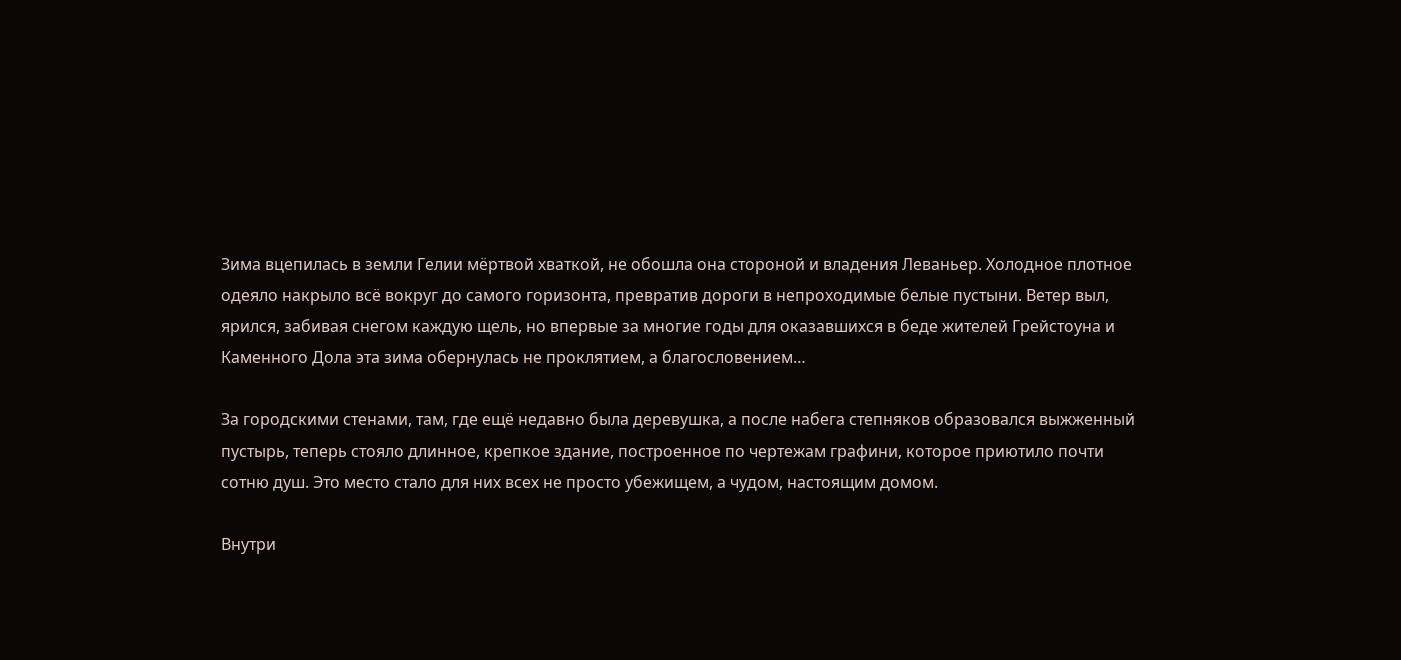Зима вцепилась в земли Гелии мёртвой хваткой, не обошла она стороной и владения Леваньер. Холодное плотное одеяло накрыло всё вокруг до самого горизонта, превратив дороги в непроходимые белые пустыни. Ветер выл, ярился, забивая снегом каждую щель, но впервые за многие годы для оказавшихся в беде жителей Грейстоуна и Каменного Дола эта зима обернулась не проклятием, а благословением…

За городскими стенами, там, где ещё недавно была деревушка, а после набега степняков образовался выжженный пустырь, теперь стояло длинное, крепкое здание, построенное по чертежам графини, которое приютило почти сотню душ. Это место стало для них всех не просто убежищем, а чудом, настоящим домом.

Внутри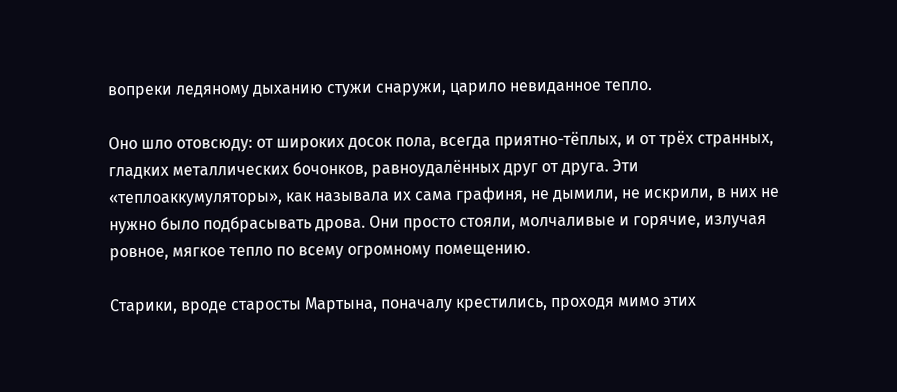вопреки ледяному дыханию стужи снаружи, царило невиданное тепло.

Оно шло отовсюду: от широких досок пола, всегда приятно-тёплых, и от трёх странных, гладких металлических бочонков, равноудалённых друг от друга. Эти «теплоаккумуляторы», как называла их сама графиня, не дымили, не искрили, в них не нужно было подбрасывать дрова. Они просто стояли, молчаливые и горячие, излучая ровное, мягкое тепло по всему огромному помещению.

Старики, вроде старосты Мартына, поначалу крестились, проходя мимо этих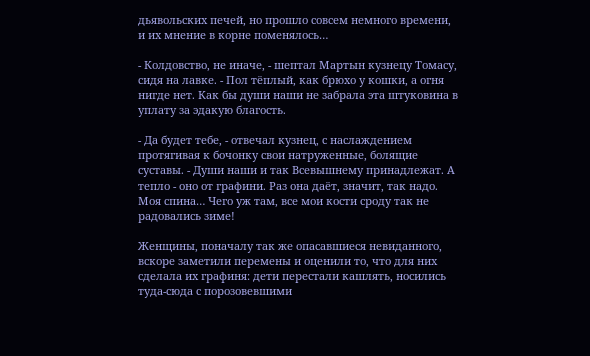дьявольских печей, но прошло совсем немного времени, и их мнение в корне поменялось…

- Колдовство, не иначе, - шептал Мартын кузнецу Томасу, сидя на лавке. - Пол тёплый, как брюхо у кошки, а огня нигде нет. Как бы души наши не забрала эта штуковина в уплату за эдакую благость.

- Да будет тебе, - отвечал кузнец, с наслаждением протягивая к бочонку свои натруженные, болящие суставы. - Души наши и так Всевышнему принадлежат. А тепло - оно от графини. Раз она даёт, значит, так надо. Моя спина… Чего уж там, все мои кости сроду так не радовались зиме!

Женщины, поначалу так же опасавшиеся невиданного, вскоре заметили перемены и оценили то, что для них сделала их графиня: дети перестали кашлять, носились туда-сюда с порозовевшими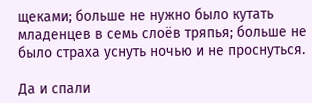щеками; больше не нужно было кутать младенцев в семь слоёв тряпья; больше не было страха уснуть ночью и не проснуться.

Да и спали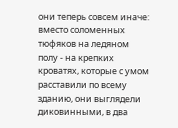они теперь совсем иначе: вместо соломенных тюфяков на ледяном полу - на крепких кроватях, которые с умом расставили по всему зданию, они выглядели диковинными, в два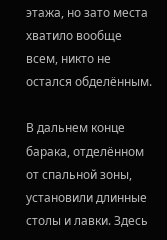этажа, но зато места хватило вообще всем, никто не остался обделённым.

В дальнем конце барака, отделённом от спальной зоны, установили длинные столы и лавки. Здесь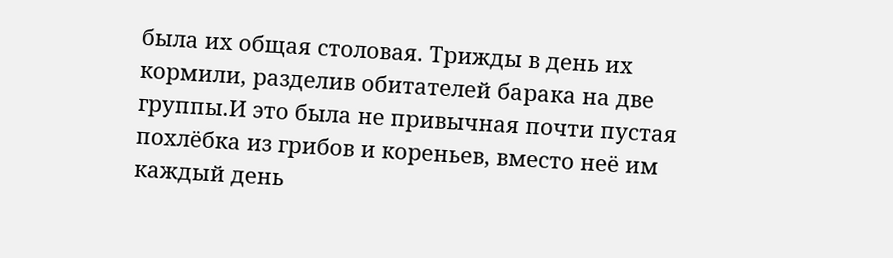была их общая столовая. Трижды в день их кормили, разделив обитателей барака на две группы.И это была не привычная почти пустая похлёбка из грибов и кореньев, вместо неё им каждый день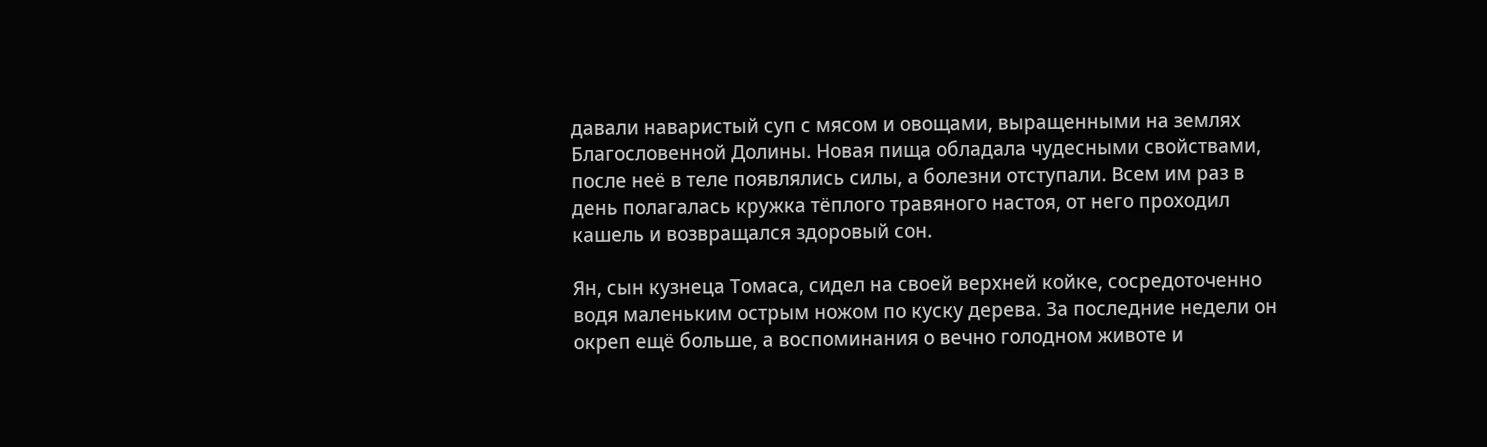давали наваристый суп с мясом и овощами, выращенными на землях Благословенной Долины. Новая пища обладала чудесными свойствами, после неё в теле появлялись силы, а болезни отступали. Всем им раз в день полагалась кружка тёплого травяного настоя, от него проходил кашель и возвращался здоровый сон.

Ян, сын кузнеца Томаса, сидел на своей верхней койке, сосредоточенно водя маленьким острым ножом по куску дерева. За последние недели он окреп ещё больше, а воспоминания о вечно голодном животе и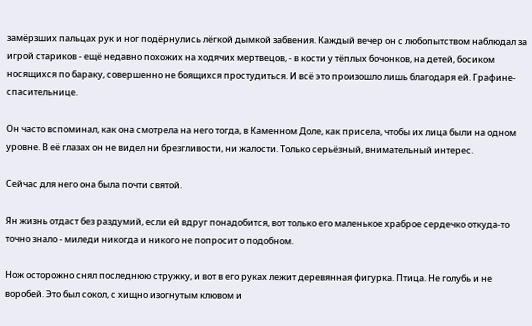замёрзших пальцах рук и ног подёрнулись лёгкой дымкой забвения. Каждый вечер он с любопытством наблюдал за игрой стариков - ещё недавно похожих на ходячих мертвецов, - в кости у тёплых бочонков, на детей, босиком носящихся по бараку, совершенно не боящихся простудиться. И всё это произошло лишь благодаря ей. Графине-спасительнице.

Он часто вспоминал, как она смотрела на него тогда, в Каменном Доле, как присела, чтобы их лица были на одном уровне. В её глазах он не видел ни брезгливости, ни жалости. Только серьёзный, внимательный интерес.

Сейчас для него она была почти святой.

Ян жизнь отдаст без раздумий, если ей вдруг понадобится, вот только его маленькое храброе сердечко откуда-то точно знало - миледи никогда и никого не попросит о подобном.

Нож осторожно снял последнюю стружку, и вот в его руках лежит деревянная фигурка. Птица. Не голубь и не воробей. Это был сокол, с хищно изогнутым клювом и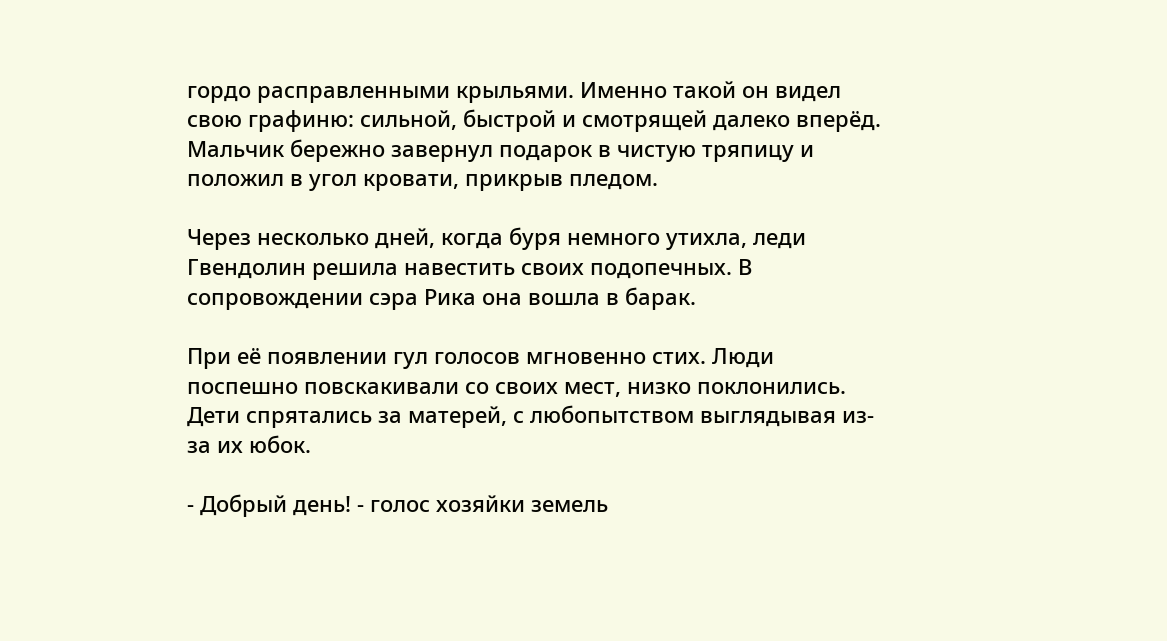гордо расправленными крыльями. Именно такой он видел свою графиню: сильной, быстрой и смотрящей далеко вперёд. Мальчик бережно завернул подарок в чистую тряпицу и положил в угол кровати, прикрыв пледом.

Через несколько дней, когда буря немного утихла, леди Гвендолин решила навестить своих подопечных. В сопровождении сэра Рика она вошла в барак.

При её появлении гул голосов мгновенно стих. Люди поспешно повскакивали со своих мест, низко поклонились. Дети спрятались за матерей, с любопытством выглядывая из-за их юбок.

- Добрый день! - голос хозяйки земель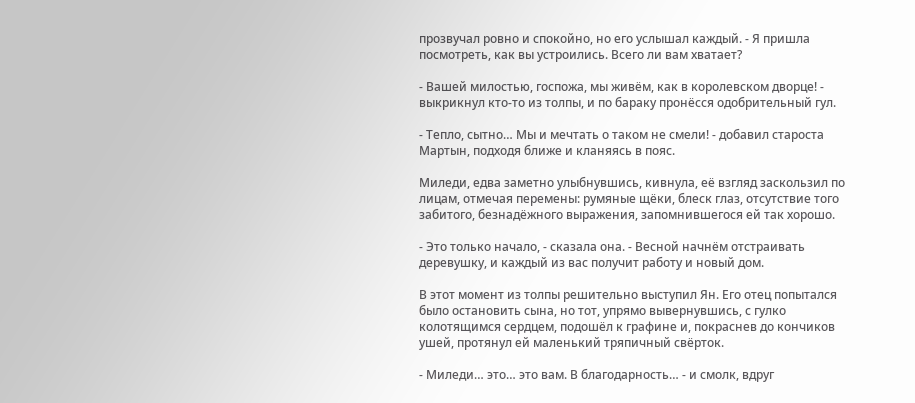прозвучал ровно и спокойно, но его услышал каждый. - Я пришла посмотреть, как вы устроились. Всего ли вам хватает?

- Вашей милостью, госпожа, мы живём, как в королевском дворце! - выкрикнул кто-то из толпы, и по бараку пронёсся одобрительный гул.

- Тепло, сытно… Мы и мечтать о таком не смели! - добавил староста Мартын, подходя ближе и кланяясь в пояс.

Миледи, едва заметно улыбнувшись, кивнула, её взгляд заскользил по лицам, отмечая перемены: румяные щёки, блеск глаз, отсутствие того забитого, безнадёжного выражения, запомнившегося ей так хорошо.

- Это только начало, - сказала она. - Весной начнём отстраивать деревушку, и каждый из вас получит работу и новый дом.

В этот момент из толпы решительно выступил Ян. Его отец попытался было остановить сына, но тот, упрямо вывернувшись, с гулко колотящимся сердцем, подошёл к графине и, покраснев до кончиков ушей, протянул ей маленький тряпичный свёрток.

- Миледи… это… это вам. В благодарность… - и смолк, вдруг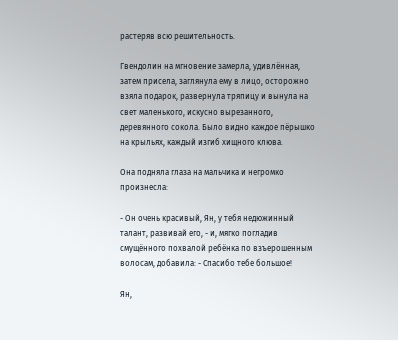растеряв всю решительность.

Гвендолин на мгновение замерла, удивлённая, затем присела, заглянула ему в лицо, осторожно взяла подарок, развернула тряпицу и вынула на свет маленького, искусно вырезанного, деревянного сокола. Было видно каждое пёрышко на крыльях, каждый изгиб хищного клюва.

Она подняла глаза на мальчика и негромко произнесла:

- Он очень красивый, Ян, у тебя недюжинный талант, развивай его, - и, мягко погладив смущённого похвалой ребёнка по взъерошенным волосам, добавила: - Спасибо тебе большое!

Ян,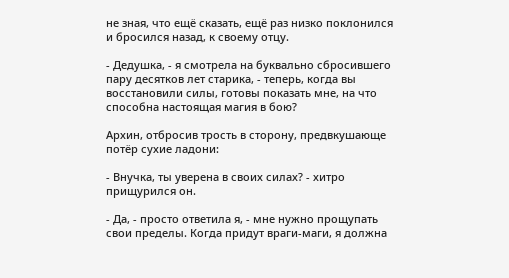не зная, что ещё сказать, ещё раз низко поклонился и бросился назад, к своему отцу.

- Дедушка, - я смотрела на буквально сбросившего пару десятков лет старика, - теперь, когда вы восстановили силы, готовы показать мне, на что способна настоящая магия в бою?

Архин, отбросив трость в сторону, предвкушающе потёр сухие ладони:

- Внучка, ты уверена в своих силах? - хитро прищурился он.

- Да, - просто ответила я, - мне нужно прощупать свои пределы. Когда придут враги-маги, я должна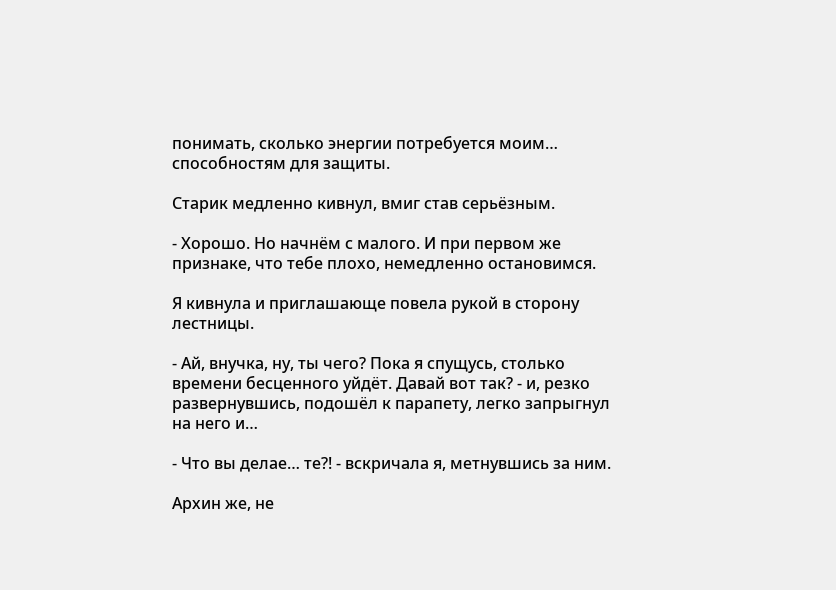понимать, сколько энергии потребуется моим… способностям для защиты.

Старик медленно кивнул, вмиг став серьёзным.

- Хорошо. Но начнём с малого. И при первом же признаке, что тебе плохо, немедленно остановимся.

Я кивнула и приглашающе повела рукой в сторону лестницы.

- Ай, внучка, ну, ты чего? Пока я спущусь, столько времени бесценного уйдёт. Давай вот так? - и, резко развернувшись, подошёл к парапету, легко запрыгнул на него и…

- Что вы делае… те?! - вскричала я, метнувшись за ним.

Архин же, не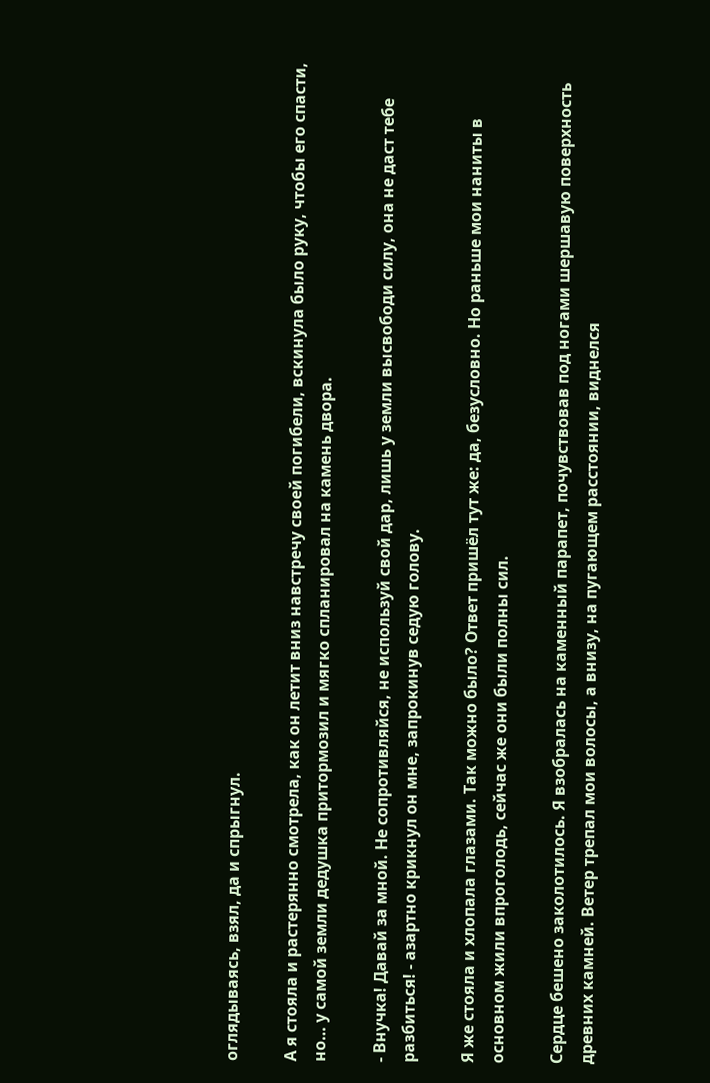оглядываясь, взял, да и спрыгнул.

А я стояла и растерянно смотрела, как он летит вниз навстречу своей погибели, вскинула было руку, чтобы его спасти, но… у самой земли дедушка притормозил и мягко спланировал на камень двора.

- Внучка! Давай за мной. Не сопротивляйся, не используй свой дар, лишь у земли высвободи силу, она не даст тебе разбиться! - азартно крикнул он мне, запрокинув седую голову.

Я же стояла и хлопала глазами. Так можно было? Ответ пришёл тут же: да, безусловно. Но раньше мои наниты в основном жили впроголодь, сейчас же они были полны сил.

Сердце бешено заколотилось. Я взобралась на каменный парапет, почувствовав под ногами шершавую поверхность древних камней. Ветер трепал мои волосы, а внизу, на пугающем расстоянии, виднелся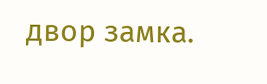двор замка.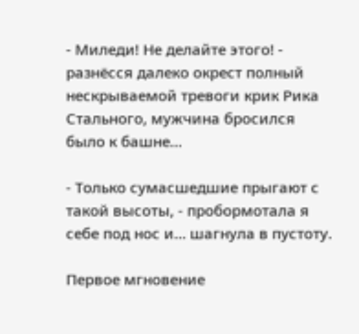- Миледи! Не делайте этого! - разнёсся далеко окрест полный нескрываемой тревоги крик Рика Стального, мужчина бросился было к башне…

- Только сумасшедшие прыгают с такой высоты, - пробормотала я себе под нос и… шагнула в пустоту.

Первое мгновение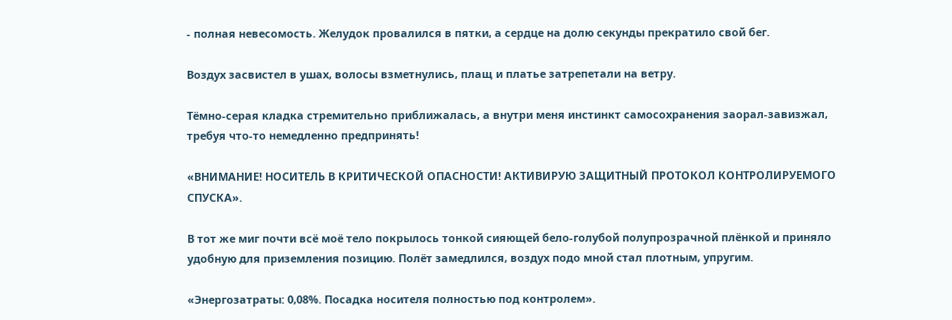- полная невесомость. Желудок провалился в пятки, а сердце на долю секунды прекратило свой бег.

Воздух засвистел в ушах, волосы взметнулись, плащ и платье затрепетали на ветру.

Тёмно-серая кладка стремительно приближалась, а внутри меня инстинкт самосохранения заорал-завизжал, требуя что-то немедленно предпринять!

«ВНИМАНИЕ! НОСИТЕЛЬ В КРИТИЧЕСКОЙ ОПАСНОСТИ! АКТИВИРУЮ ЗАЩИТНЫЙ ПРОТОКОЛ КОНТРОЛИРУЕМОГО СПУСКА».

В тот же миг почти всё моё тело покрылось тонкой сияющей бело-голубой полупрозрачной плёнкой и приняло удобную для приземления позицию. Полёт замедлился, воздух подо мной стал плотным, упругим.

«Энергозатраты: 0,08%. Посадка носителя полностью под контролем».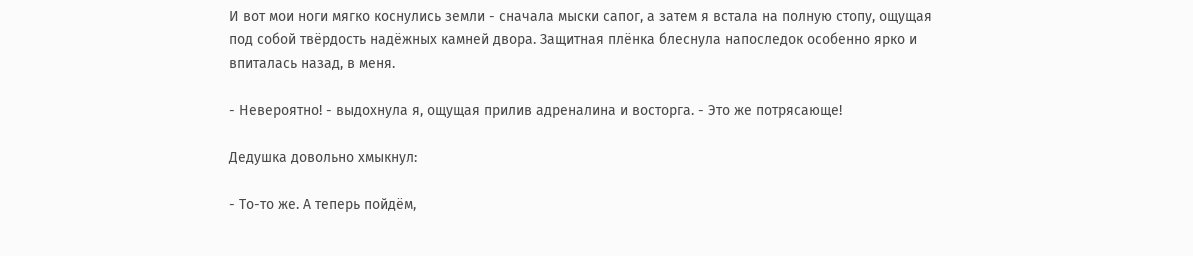И вот мои ноги мягко коснулись земли - сначала мыски сапог, а затем я встала на полную стопу, ощущая под собой твёрдость надёжных камней двора. Защитная плёнка блеснула напоследок особенно ярко и впиталась назад, в меня.

- Невероятно! - выдохнула я, ощущая прилив адреналина и восторга. - Это же потрясающе!

Дедушка довольно хмыкнул:

- То-то же. А теперь пойдём,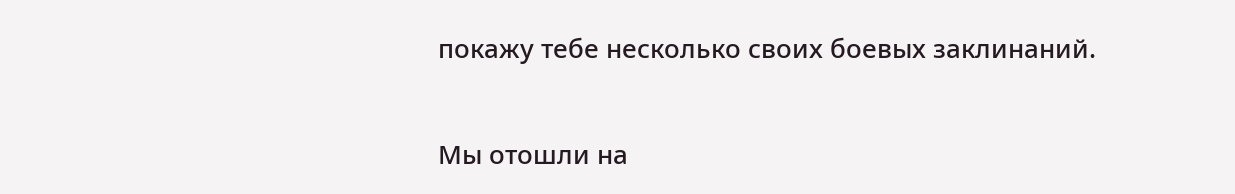покажу тебе несколько своих боевых заклинаний.

Мы отошли на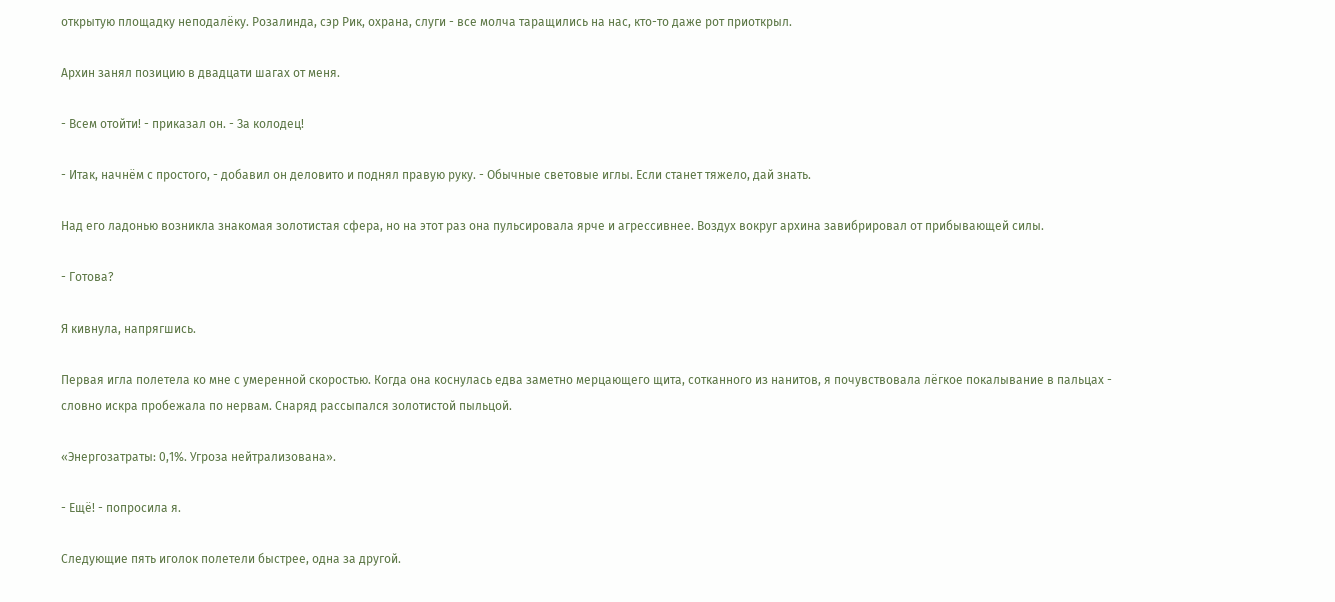открытую площадку неподалёку. Розалинда, сэр Рик, охрана, слуги - все молча таращились на нас, кто-то даже рот приоткрыл.

Архин занял позицию в двадцати шагах от меня.

- Всем отойти! - приказал он. - За колодец!

- Итак, начнём с простого, - добавил он деловито и поднял правую руку. - Обычные световые иглы. Если станет тяжело, дай знать.

Над его ладонью возникла знакомая золотистая сфера, но на этот раз она пульсировала ярче и агрессивнее. Воздух вокруг архина завибрировал от прибывающей силы.

- Готова?

Я кивнула, напрягшись.

Первая игла полетела ко мне с умеренной скоростью. Когда она коснулась едва заметно мерцающего щита, сотканного из нанитов, я почувствовала лёгкое покалывание в пальцах - словно искра пробежала по нервам. Снаряд рассыпался золотистой пыльцой.

«Энергозатраты: 0,1%. Угроза нейтрализована».

- Ещё! - попросила я.

Следующие пять иголок полетели быстрее, одна за другой.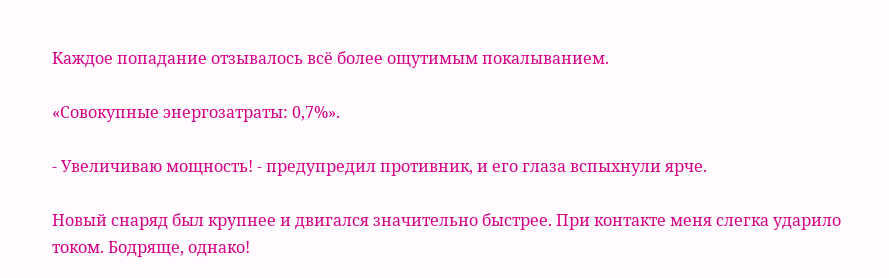Каждое попадание отзывалось всё более ощутимым покалыванием.

«Совокупные энергозатраты: 0,7%».

- Увеличиваю мощность! - предупредил противник, и его глаза вспыхнули ярче.

Новый снаряд был крупнее и двигался значительно быстрее. При контакте меня слегка ударило током. Бодряще, однако!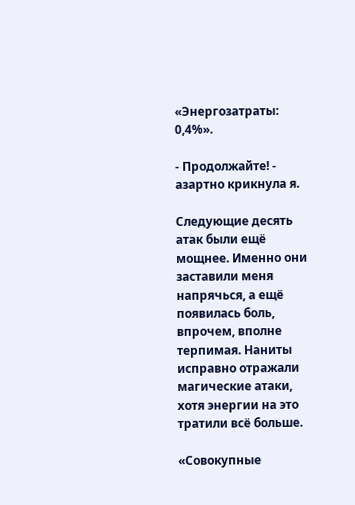«Энергозатраты: 0,4%».

- Продолжайте! - азартно крикнула я.

Следующие десять атак были ещё мощнее. Именно они заставили меня напрячься, а ещё появилась боль, впрочем, вполне терпимая. Наниты исправно отражали магические атаки, хотя энергии на это тратили всё больше.

«Совокупные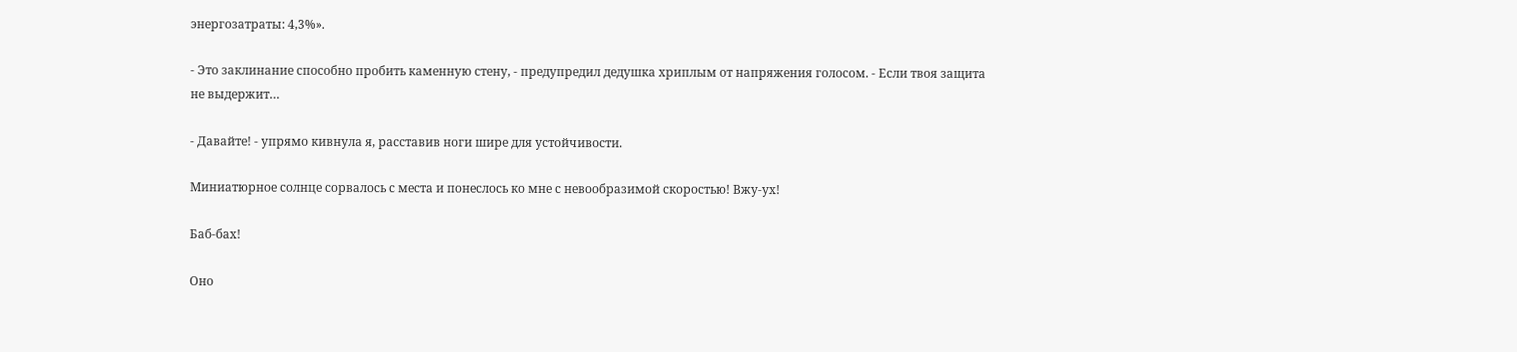энергозатраты: 4,3%».

- Это заклинание способно пробить каменную стену, - предупредил дедушка хриплым от напряжения голосом. - Если твоя защита не выдержит…

- Давайте! - упрямо кивнула я, расставив ноги шире для устойчивости.

Миниатюрное солнце сорвалось с места и понеслось ко мне с невообразимой скоростью! Вжу-ух!

Баб-бах!

Оно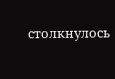столкнулось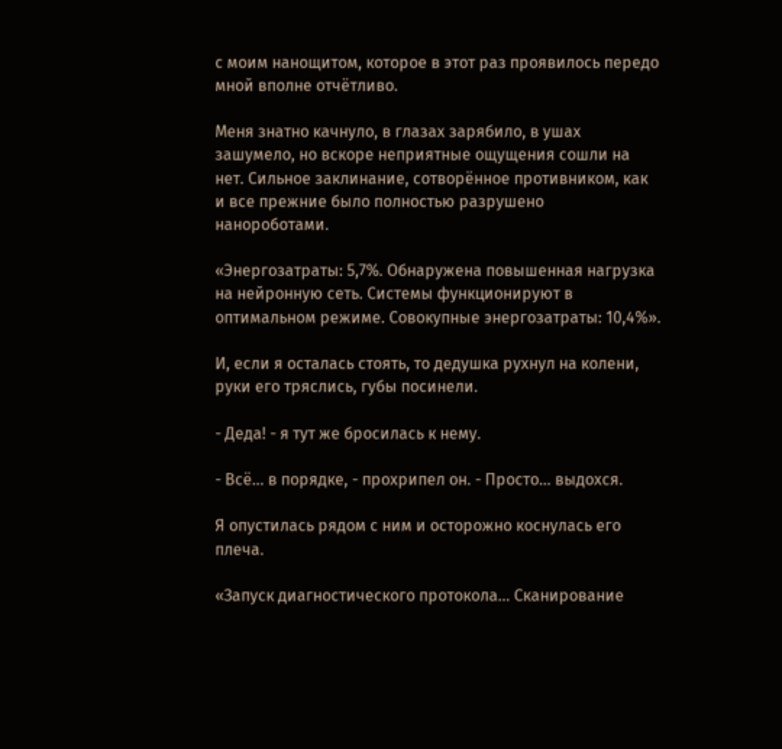с моим нанощитом, которое в этот раз проявилось передо мной вполне отчётливо.

Меня знатно качнуло, в глазах зарябило, в ушах зашумело, но вскоре неприятные ощущения сошли на нет. Сильное заклинание, сотворённое противником, как и все прежние было полностью разрушено нанороботами.

«Энергозатраты: 5,7%. Обнаружена повышенная нагрузка на нейронную сеть. Системы функционируют в оптимальном режиме. Совокупные энергозатраты: 10,4%».

И, если я осталась стоять, то дедушка рухнул на колени, руки его тряслись, губы посинели.

- Деда! - я тут же бросилась к нему.

- Всё… в порядке, - прохрипел он. - Просто… выдохся.

Я опустилась рядом с ним и осторожно коснулась его плеча.

«Запуск диагностического протокола… Сканирование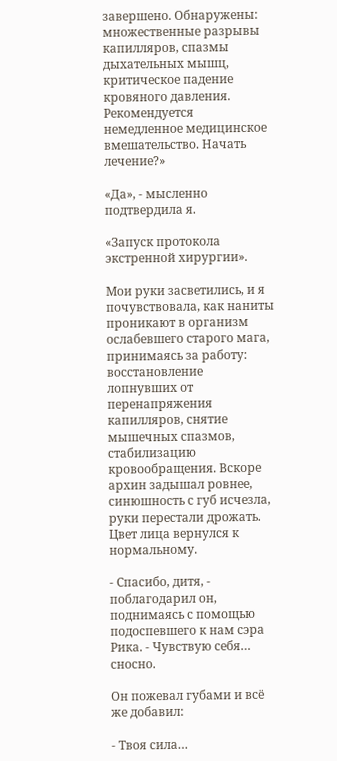завершено. Обнаружены: множественные разрывы капилляров, спазмы дыхательных мышц, критическое падение кровяного давления. Рекомендуется немедленное медицинское вмешательство. Начать лечение?»

«Да», - мысленно подтвердила я.

«Запуск протокола экстренной хирургии».

Мои руки засветились, и я почувствовала, как наниты проникают в организм ослабевшего старого мага, принимаясь за работу: восстановление лопнувших от перенапряжения капилляров, снятие мышечных спазмов, стабилизацию кровообращения. Вскоре архин задышал ровнее, синюшность с губ исчезла, руки перестали дрожать. Цвет лица вернулся к нормальному.

- Спасибо, дитя, - поблагодарил он, поднимаясь с помощью подоспевшего к нам сэра Рика. - Чувствую себя… сносно.

Он пожевал губами и всё же добавил:

- Твоя сила…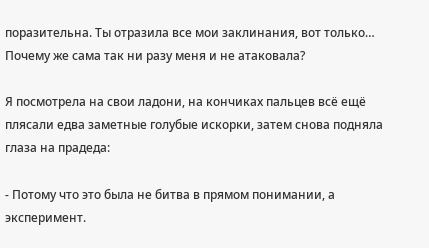поразительна. Ты отразила все мои заклинания, вот только… Почему же сама так ни разу меня и не атаковала?

Я посмотрела на свои ладони, на кончиках пальцев всё ещё плясали едва заметные голубые искорки, затем снова подняла глаза на прадеда:

- Потому что это была не битва в прямом понимании, а эксперимент.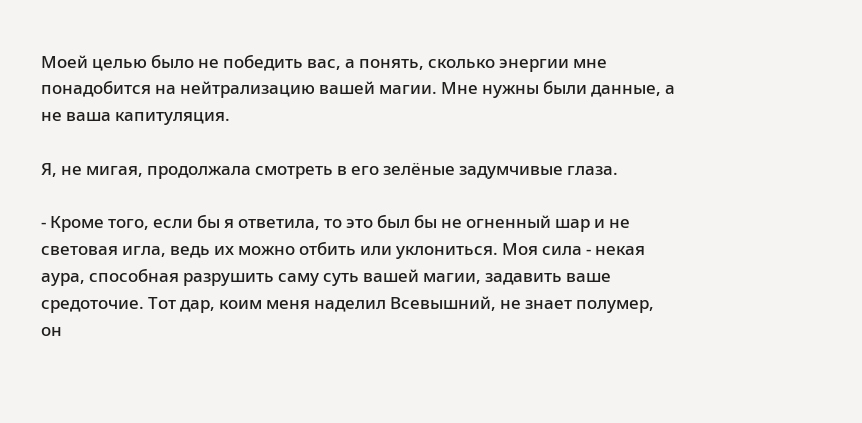Моей целью было не победить вас, а понять, сколько энергии мне понадобится на нейтрализацию вашей магии. Мне нужны были данные, а не ваша капитуляция.

Я, не мигая, продолжала смотреть в его зелёные задумчивые глаза.

- Кроме того, если бы я ответила, то это был бы не огненный шар и не световая игла, ведь их можно отбить или уклониться. Моя сила - некая аура, способная разрушить саму суть вашей магии, задавить ваше средоточие. Тот дар, коим меня наделил Всевышний, не знает полумер, он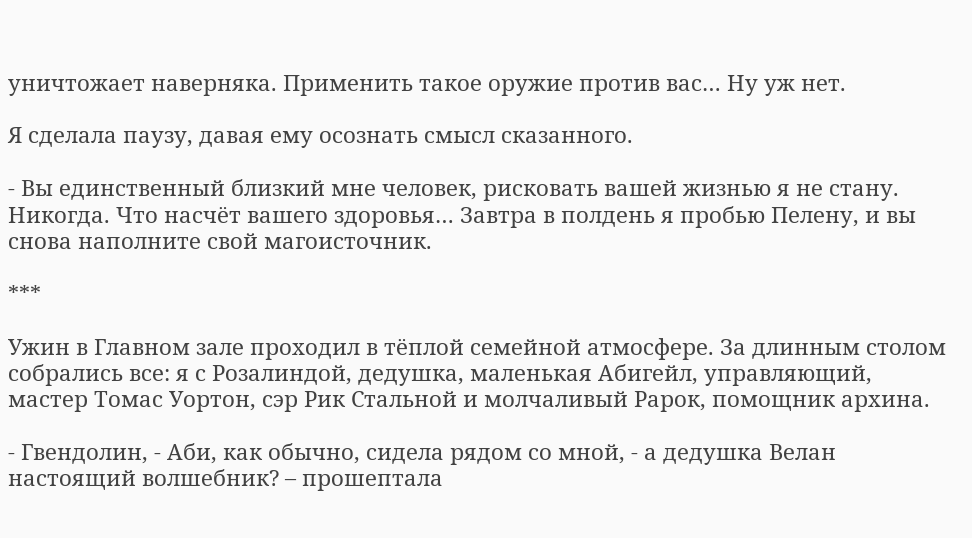уничтожает наверняка. Применить такое оружие против вас… Ну уж нет.

Я сделала паузу, давая ему осознать смысл сказанного.

- Вы единственный близкий мне человек, рисковать вашей жизнью я не стану. Никогда. Что насчёт вашего здоровья… Завтра в полдень я пробью Пелену, и вы снова наполните свой магоисточник.

***

Ужин в Главном зале проходил в тёплой семейной атмосфере. За длинным столом собрались все: я с Розалиндой, дедушка, маленькая Абигейл, управляющий, мастер Томас Уортон, сэр Рик Стальной и молчаливый Рарок, помощник архина.

- Гвендолин, - Аби, как обычно, сидела рядом со мной, - а дедушка Велан настоящий волшебник? – прошептала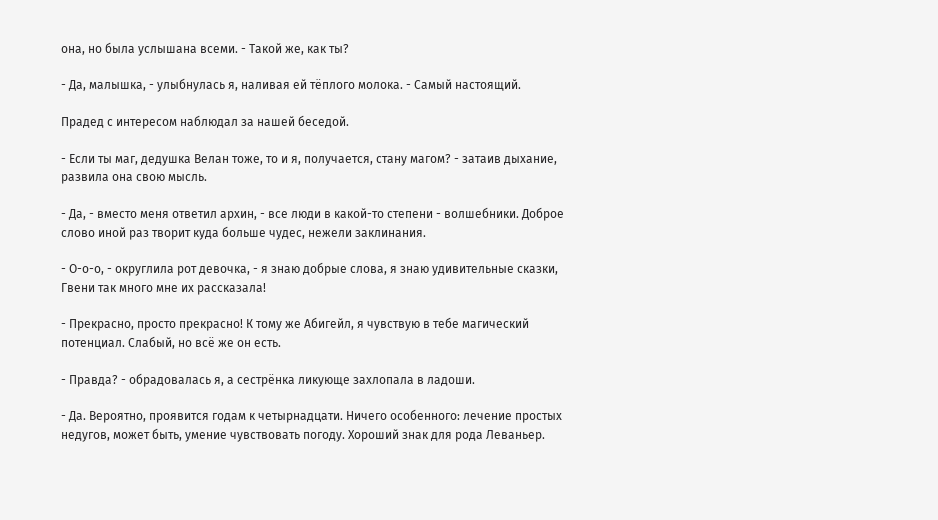она, но была услышана всеми. - Такой же, как ты?

- Да, малышка, - улыбнулась я, наливая ей тёплого молока. - Самый настоящий.

Прадед с интересом наблюдал за нашей беседой.

- Если ты маг, дедушка Велан тоже, то и я, получается, стану магом? - затаив дыхание, развила она свою мысль.

- Да, - вместо меня ответил архин, - все люди в какой-то степени - волшебники. Доброе слово иной раз творит куда больше чудес, нежели заклинания.

- О-о-о, - округлила рот девочка, - я знаю добрые слова, я знаю удивительные сказки, Гвени так много мне их рассказала!

- Прекрасно, просто прекрасно! К тому же Абигейл, я чувствую в тебе магический потенциал. Слабый, но всё же он есть.

- Правда? - обрадовалась я, а сестрёнка ликующе захлопала в ладоши.

- Да. Вероятно, проявится годам к четырнадцати. Ничего особенного: лечение простых недугов, может быть, умение чувствовать погоду. Хороший знак для рода Леваньер.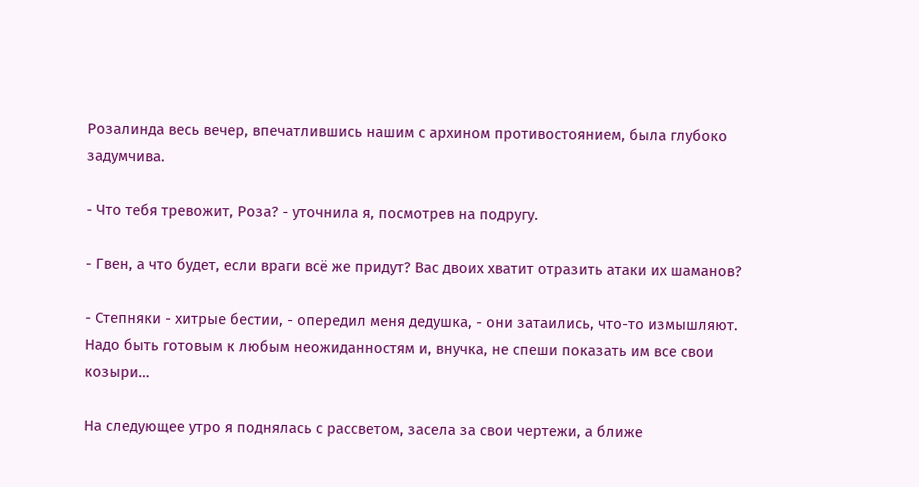Розалинда весь вечер, впечатлившись нашим с архином противостоянием, была глубоко задумчива.

- Что тебя тревожит, Роза? - уточнила я, посмотрев на подругу.

- Гвен, а что будет, если враги всё же придут? Вас двоих хватит отразить атаки их шаманов?

- Степняки - хитрые бестии, - опередил меня дедушка, - они затаились, что-то измышляют. Надо быть готовым к любым неожиданностям и, внучка, не спеши показать им все свои козыри…

На следующее утро я поднялась с рассветом, засела за свои чертежи, а ближе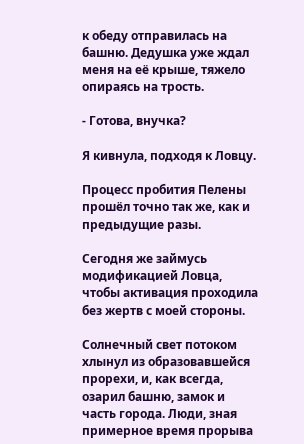к обеду отправилась на башню. Дедушка уже ждал меня на её крыше, тяжело опираясь на трость.

- Готова, внучка?

Я кивнула, подходя к Ловцу.

Процесс пробития Пелены прошёл точно так же, как и предыдущие разы.

Сегодня же займусь модификацией Ловца, чтобы активация проходила без жертв с моей стороны.

Солнечный свет потоком хлынул из образовавшейся прорехи, и, как всегда, озарил башню, замок и часть города. Люди, зная примерное время прорыва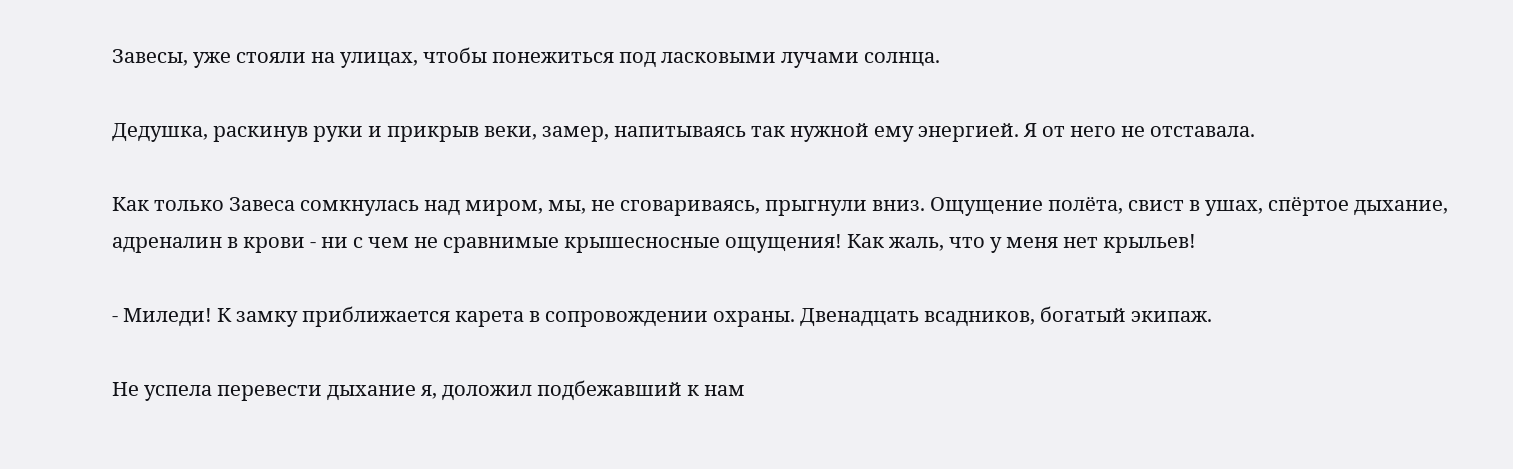Завесы, уже стояли на улицах, чтобы понежиться под ласковыми лучами солнца.

Дедушка, раскинув руки и прикрыв веки, замер, напитываясь так нужной ему энергией. Я от него не отставала.

Как только Завеса сомкнулась над миром, мы, не сговариваясь, прыгнули вниз. Ощущение полёта, свист в ушах, спёртое дыхание, адреналин в крови - ни с чем не сравнимые крышесносные ощущения! Как жаль, что у меня нет крыльев!

- Миледи! К замку приближается карета в сопровождении охраны. Двенадцать всадников, богатый экипаж.

Не успела перевести дыхание я, доложил подбежавший к нам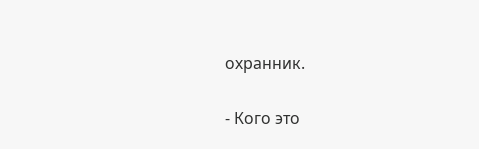охранник.

- Кого это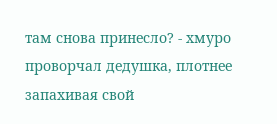там снова принесло? - хмуро проворчал дедушка, плотнее запахивая свой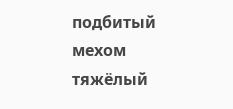подбитый мехом тяжёлый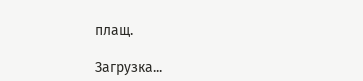плащ.

Загрузка...